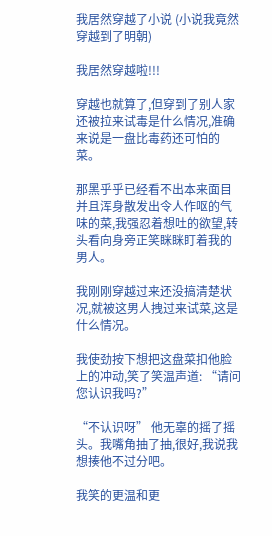我居然穿越了小说 (小说我竟然穿越到了明朝)

我居然穿越啦!!!

穿越也就算了,但穿到了别人家还被拉来试毒是什么情况,准确来说是一盘比毒药还可怕的菜。

那黑乎乎已经看不出本来面目并且浑身散发出令人作呕的气味的菜,我强忍着想吐的欲望,转头看向身旁正笑眯眯盯着我的男人。

我刚刚穿越过来还没搞清楚状况,就被这男人拽过来试菜,这是什么情况。

我使劲按下想把这盘菜扣他脸上的冲动,笑了笑温声道: “请问您认识我吗?”

“不认识呀” 他无辜的摇了摇头。我嘴角抽了抽,很好,我说我想揍他不过分吧。

我笑的更温和更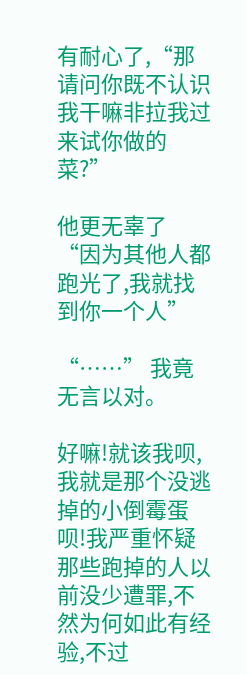有耐心了,“那请问你既不认识我干嘛非拉我过来试你做的菜?”

他更无辜了 “因为其他人都跑光了,我就找到你一个人”

“……” 我竟无言以对。

好嘛!就该我呗,我就是那个没逃掉的小倒霉蛋呗!我严重怀疑那些跑掉的人以前没少遭罪,不然为何如此有经验,不过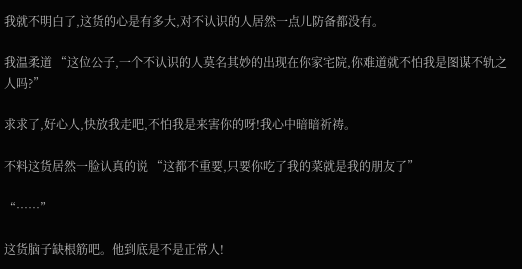我就不明白了,这货的心是有多大,对不认识的人居然一点儿防备都没有。

我温柔道 “这位公子,一个不认识的人莫名其妙的出现在你家宅院,你难道就不怕我是图谋不轨之人吗?”

求求了,好心人,快放我走吧,不怕我是来害你的呀!我心中暗暗祈祷。

不料这货居然一脸认真的说 “这都不重要,只要你吃了我的菜就是我的朋友了”

“……”

这货脑子缺根筋吧。他到底是不是正常人!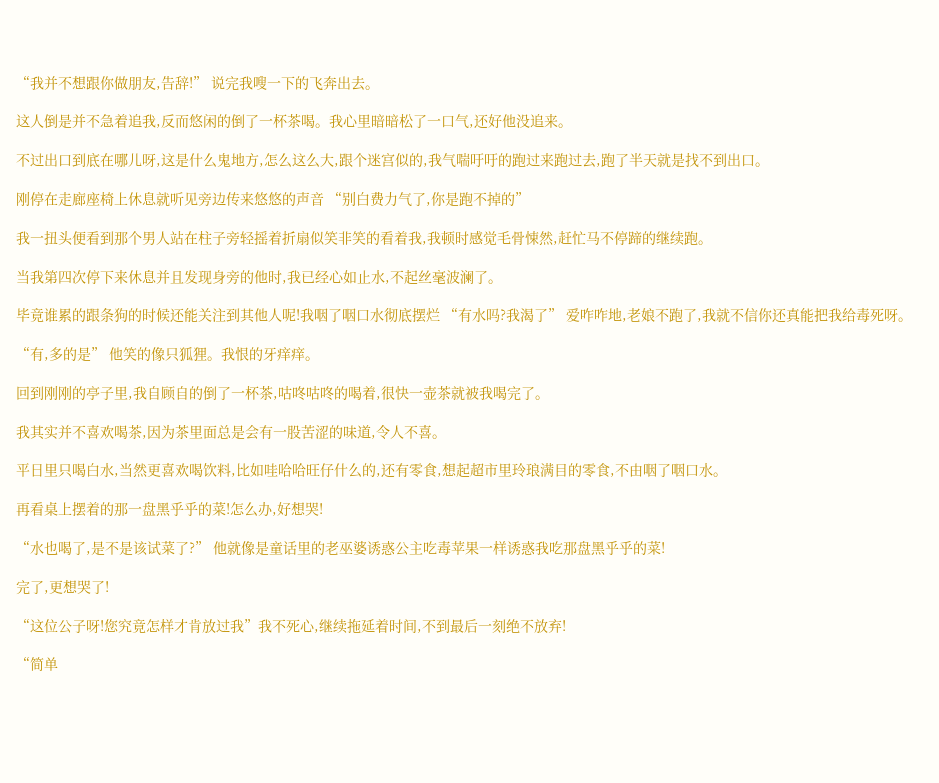“我并不想跟你做朋友,告辞!” 说完我嗖一下的飞奔出去。

这人倒是并不急着追我,反而悠闲的倒了一杯茶喝。我心里暗暗松了一口气,还好他没追来。

不过出口到底在哪儿呀,这是什么鬼地方,怎么这么大,跟个迷宫似的,我气喘吁吁的跑过来跑过去,跑了半天就是找不到出口。

刚停在走廊座椅上休息就听见旁边传来悠悠的声音 “别白费力气了,你是跑不掉的”

我一扭头便看到那个男人站在柱子旁轻摇着折扇似笑非笑的看着我,我顿时感觉毛骨悚然,赶忙马不停蹄的继续跑。

当我第四次停下来休息并且发现身旁的他时,我已经心如止水,不起丝毫波澜了。

毕竟谁累的跟条狗的时候还能关注到其他人呢!我咽了咽口水彻底摆烂 “有水吗?我渴了” 爱咋咋地,老娘不跑了,我就不信你还真能把我给毒死呀。

“有,多的是” 他笑的像只狐狸。我恨的牙痒痒。

回到刚刚的亭子里,我自顾自的倒了一杯茶,咕咚咕咚的喝着,很快一壶茶就被我喝完了。

我其实并不喜欢喝茶,因为茶里面总是会有一股苦涩的味道,令人不喜。

平日里只喝白水,当然更喜欢喝饮料,比如哇哈哈旺仔什么的,还有零食,想起超市里玲琅满目的零食,不由咽了咽口水。

再看桌上摆着的那一盘黑乎乎的菜!怎么办,好想哭!

“水也喝了,是不是该试菜了?” 他就像是童话里的老巫婆诱惑公主吃毒苹果一样诱惑我吃那盘黑乎乎的菜!

完了,更想哭了!

“这位公子呀!您究竟怎样才肯放过我”我不死心,继续拖延着时间,不到最后一刻绝不放弃!

“简单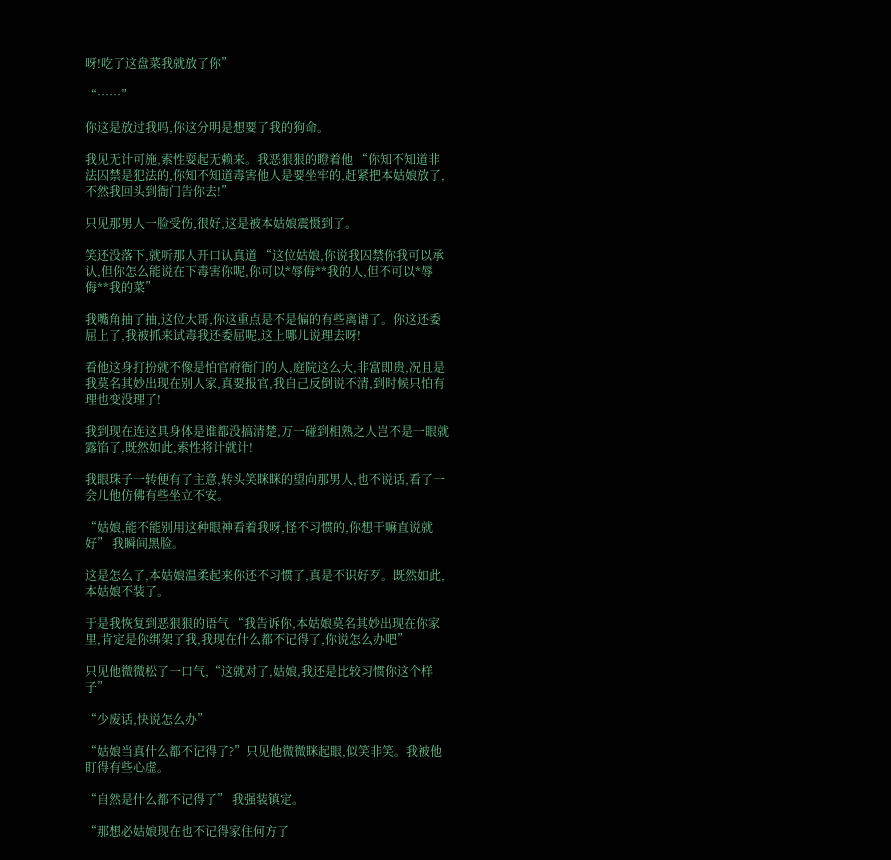呀!吃了这盘菜我就放了你”

“……”

你这是放过我吗,你这分明是想要了我的狗命。

我见无计可施,索性耍起无赖来。我恶狠狠的瞪着他 “你知不知道非法囚禁是犯法的,你知不知道毒害他人是要坐牢的,赶紧把本姑娘放了,不然我回头到衙门告你去!”

只见那男人一脸受伤,很好,这是被本姑娘震慑到了。

笑还没落下,就听那人开口认真道 “这位姑娘,你说我囚禁你我可以承认,但你怎么能说在下毒害你呢,你可以*辱侮**我的人,但不可以*辱侮**我的菜”

我嘴角抽了抽,这位大哥,你这重点是不是偏的有些离谱了。你这还委屈上了,我被抓来试毒我还委屈呢,这上哪儿说理去呀!

看他这身打扮就不像是怕官府衙门的人,庭院这么大,非富即贵,况且是我莫名其妙出现在别人家,真要报官,我自己反倒说不清,到时候只怕有理也变没理了!

我到现在连这具身体是谁都没搞清楚,万一碰到相熟之人岂不是一眼就露馅了,既然如此,索性将计就计!

我眼珠子一转便有了主意,转头笑眯眯的望向那男人,也不说话,看了一会儿他仿佛有些坐立不安。

“姑娘,能不能别用这种眼神看着我呀,怪不习惯的,你想干嘛直说就好” 我瞬间黑脸。

这是怎么了,本姑娘温柔起来你还不习惯了,真是不识好歹。既然如此,本姑娘不装了。

于是我恢复到恶狠狠的语气 “我告诉你,本姑娘莫名其妙出现在你家里,肯定是你绑架了我,我现在什么都不记得了,你说怎么办吧”

只见他微微松了一口气,“这就对了,姑娘,我还是比较习惯你这个样子”

“少废话,快说怎么办”

“姑娘当真什么都不记得了?”只见他微微眯起眼,似笑非笑。我被他盯得有些心虚。

“自然是什么都不记得了” 我强装镇定。

“那想必姑娘现在也不记得家住何方了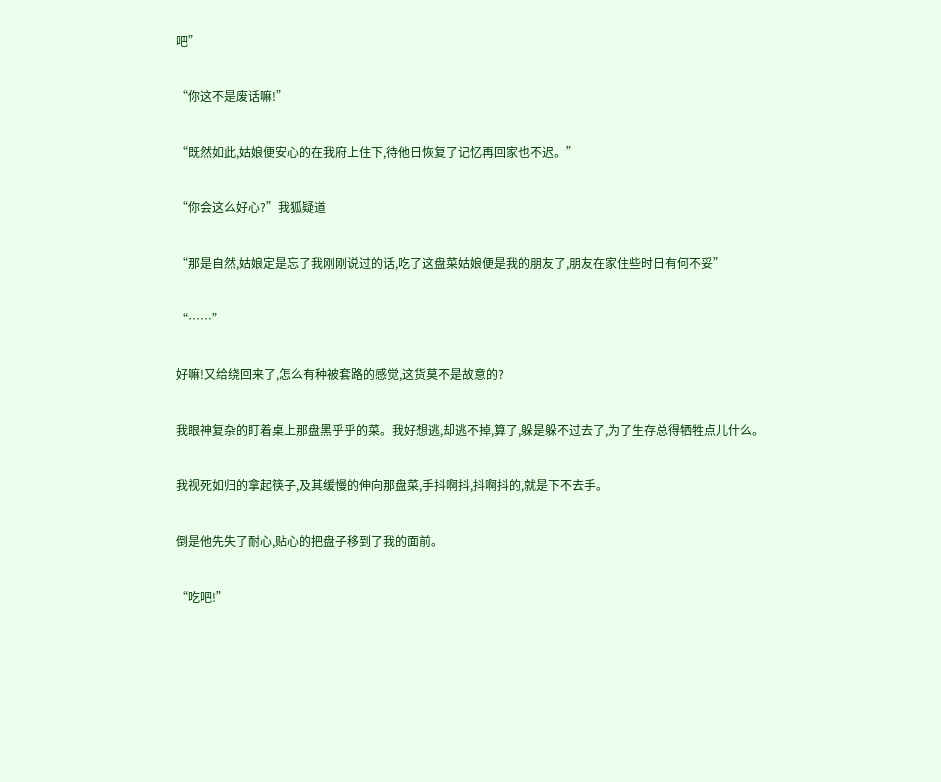吧”

“你这不是废话嘛!”

“既然如此,姑娘便安心的在我府上住下,待他日恢复了记忆再回家也不迟。”

“你会这么好心?”我狐疑道

“那是自然,姑娘定是忘了我刚刚说过的话,吃了这盘菜姑娘便是我的朋友了,朋友在家住些时日有何不妥”

“……”

好嘛!又给绕回来了,怎么有种被套路的感觉,这货莫不是故意的?

我眼神复杂的盯着桌上那盘黑乎乎的菜。我好想逃,却逃不掉,算了,躲是躲不过去了,为了生存总得牺牲点儿什么。

我视死如归的拿起筷子,及其缓慢的伸向那盘菜,手抖啊抖,抖啊抖的,就是下不去手。

倒是他先失了耐心,贴心的把盘子移到了我的面前。

“吃吧!”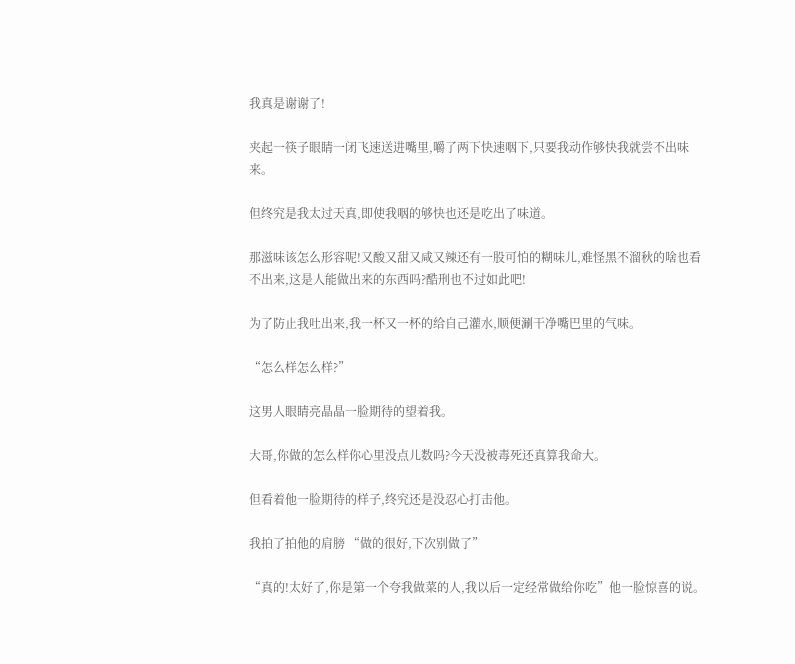我真是谢谢了!

夹起一筷子眼睛一闭飞速送进嘴里,嚼了两下快速咽下,只要我动作够快我就尝不出味来。

但终究是我太过天真,即使我咽的够快也还是吃出了味道。

那滋味该怎么形容呢!又酸又甜又咸又辣还有一股可怕的糊味儿,难怪黑不溜秋的啥也看不出来,这是人能做出来的东西吗?酷刑也不过如此吧!

为了防止我吐出来,我一杯又一杯的给自己灌水,顺便涮干净嘴巴里的气味。

“怎么样怎么样?”

这男人眼睛亮晶晶一脸期待的望着我。

大哥,你做的怎么样你心里没点儿数吗?今天没被毒死还真算我命大。

但看着他一脸期待的样子,终究还是没忍心打击他。

我拍了拍他的肩膀 “做的很好,下次别做了”

“真的!太好了,你是第一个夸我做菜的人,我以后一定经常做给你吃”他一脸惊喜的说。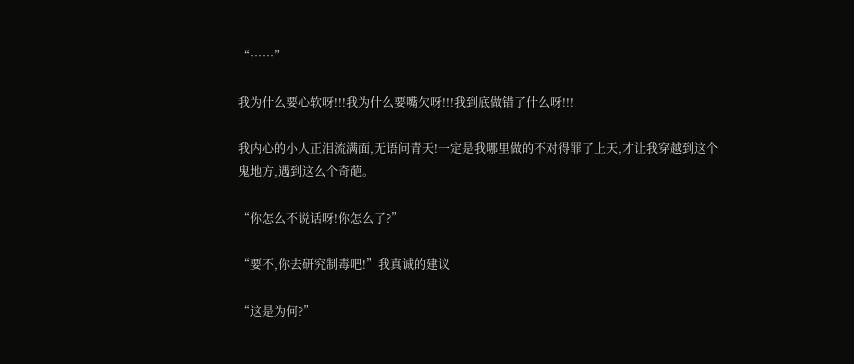“……”

我为什么要心软呀!!!我为什么要嘴欠呀!!!我到底做错了什么呀!!!

我内心的小人正泪流满面,无语问青天!一定是我哪里做的不对得罪了上天,才让我穿越到这个鬼地方,遇到这么个奇葩。

“你怎么不说话呀!你怎么了?”

“要不,你去研究制毒吧!”我真诚的建议

“这是为何?”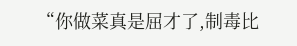“你做菜真是屈才了,制毒比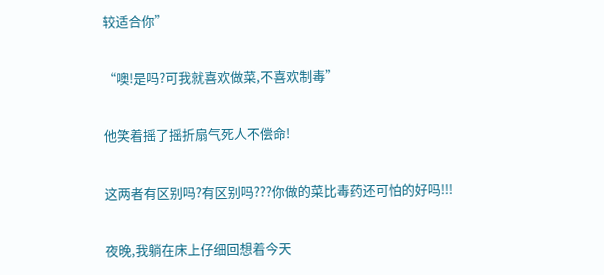较适合你”

“噢!是吗?可我就喜欢做菜,不喜欢制毒”

他笑着摇了摇折扇气死人不偿命!

这两者有区别吗?有区别吗???你做的菜比毒药还可怕的好吗!!!

夜晚,我躺在床上仔细回想着今天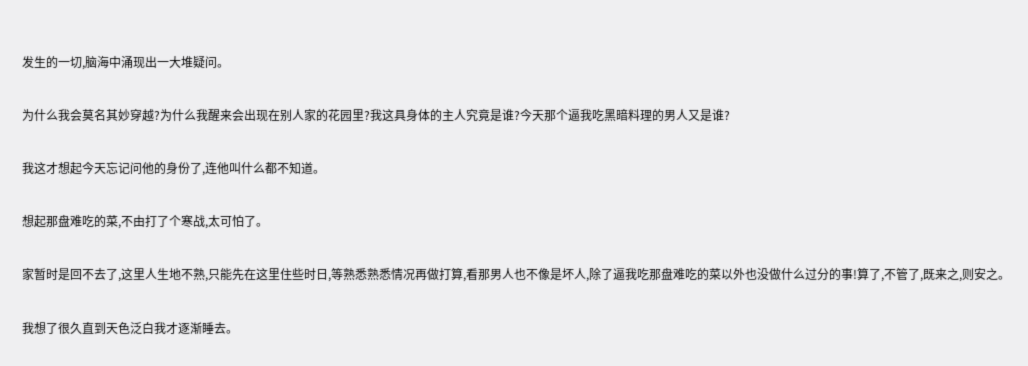发生的一切,脑海中涌现出一大堆疑问。

为什么我会莫名其妙穿越?为什么我醒来会出现在别人家的花园里?我这具身体的主人究竟是谁?今天那个逼我吃黑暗料理的男人又是谁?

我这才想起今天忘记问他的身份了,连他叫什么都不知道。

想起那盘难吃的菜,不由打了个寒战,太可怕了。

家暂时是回不去了,这里人生地不熟,只能先在这里住些时日,等熟悉熟悉情况再做打算,看那男人也不像是坏人,除了逼我吃那盘难吃的菜以外也没做什么过分的事!算了,不管了,既来之,则安之。

我想了很久直到天色泛白我才逐渐睡去。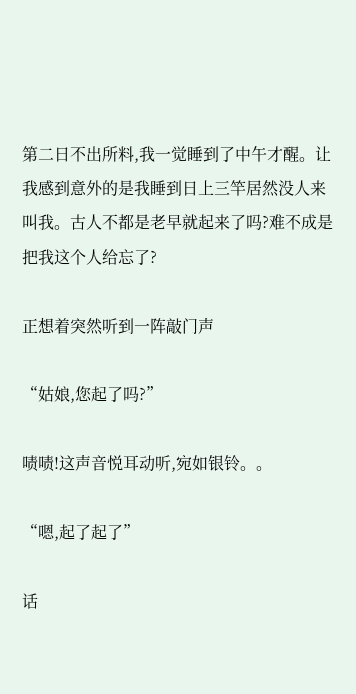第二日不出所料,我一觉睡到了中午才醒。让我感到意外的是我睡到日上三竿居然没人来叫我。古人不都是老早就起来了吗?难不成是把我这个人给忘了?

正想着突然听到一阵敲门声

“姑娘,您起了吗?”

啧啧!这声音悦耳动听,宛如银铃。。

“嗯,起了起了”

话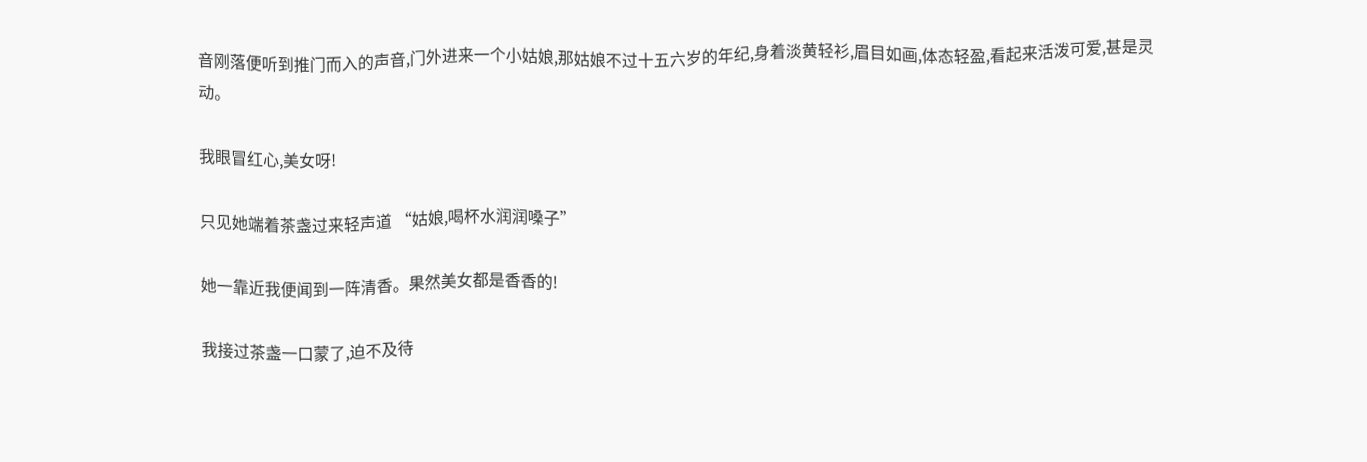音刚落便听到推门而入的声音,门外进来一个小姑娘,那姑娘不过十五六岁的年纪,身着淡黄轻衫,眉目如画,体态轻盈,看起来活泼可爱,甚是灵动。

我眼冒红心,美女呀!

只见她端着茶盏过来轻声道 “姑娘,喝杯水润润嗓子”

她一靠近我便闻到一阵清香。果然美女都是香香的!

我接过茶盏一口蒙了,迫不及待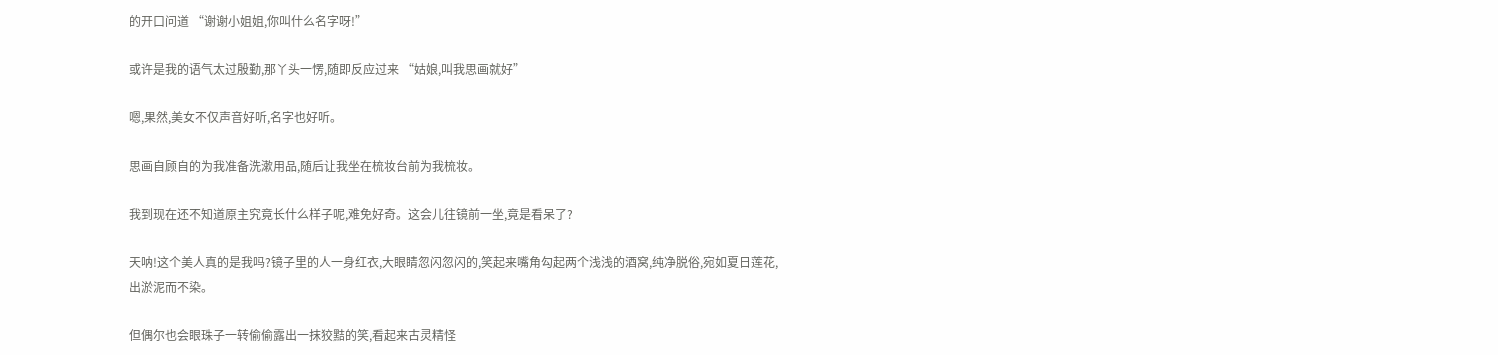的开口问道 “谢谢小姐姐,你叫什么名字呀!”

或许是我的语气太过殷勤,那丫头一愣,随即反应过来 “姑娘,叫我思画就好”

嗯,果然,美女不仅声音好听,名字也好听。

思画自顾自的为我准备洗漱用品,随后让我坐在梳妆台前为我梳妆。

我到现在还不知道原主究竟长什么样子呢,难免好奇。这会儿往镜前一坐,竟是看呆了?

天呐!这个美人真的是我吗?镜子里的人一身红衣,大眼睛忽闪忽闪的,笑起来嘴角勾起两个浅浅的酒窝,纯净脱俗,宛如夏日莲花,出淤泥而不染。

但偶尔也会眼珠子一转偷偷露出一抹狡黠的笑,看起来古灵精怪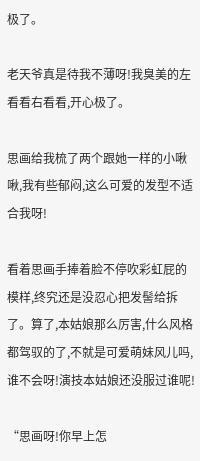极了。

老天爷真是待我不薄呀!我臭美的左看看右看看,开心极了。

思画给我梳了两个跟她一样的小啾啾,我有些郁闷,这么可爱的发型不适合我呀!

看着思画手捧着脸不停吹彩虹屁的模样,终究还是没忍心把发髻给拆了。算了,本姑娘那么厉害,什么风格都驾驭的了,不就是可爱萌妹风儿吗,谁不会呀!演技本姑娘还没服过谁呢!

“思画呀!你早上怎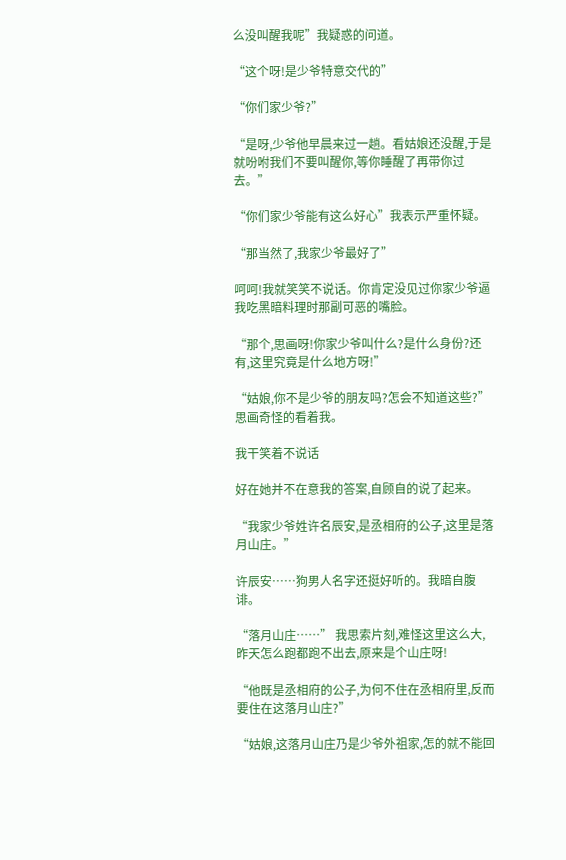么没叫醒我呢”我疑惑的问道。

“这个呀!是少爷特意交代的”

“你们家少爷?”

“是呀,少爷他早晨来过一趟。看姑娘还没醒,于是就吩咐我们不要叫醒你,等你睡醒了再带你过去。”

“你们家少爷能有这么好心”我表示严重怀疑。

“那当然了,我家少爷最好了”

呵呵!我就笑笑不说话。你肯定没见过你家少爷逼我吃黑暗料理时那副可恶的嘴脸。

“那个,思画呀!你家少爷叫什么?是什么身份?还有,这里究竟是什么地方呀!”

“姑娘,你不是少爷的朋友吗?怎会不知道这些?”思画奇怪的看着我。

我干笑着不说话

好在她并不在意我的答案,自顾自的说了起来。

“我家少爷姓许名辰安,是丞相府的公子,这里是落月山庄。”

许辰安……狗男人名字还挺好听的。我暗自腹诽。

“落月山庄……” 我思索片刻,难怪这里这么大,昨天怎么跑都跑不出去,原来是个山庄呀!

“他既是丞相府的公子,为何不住在丞相府里,反而要住在这落月山庄?”

“姑娘,这落月山庄乃是少爷外祖家,怎的就不能回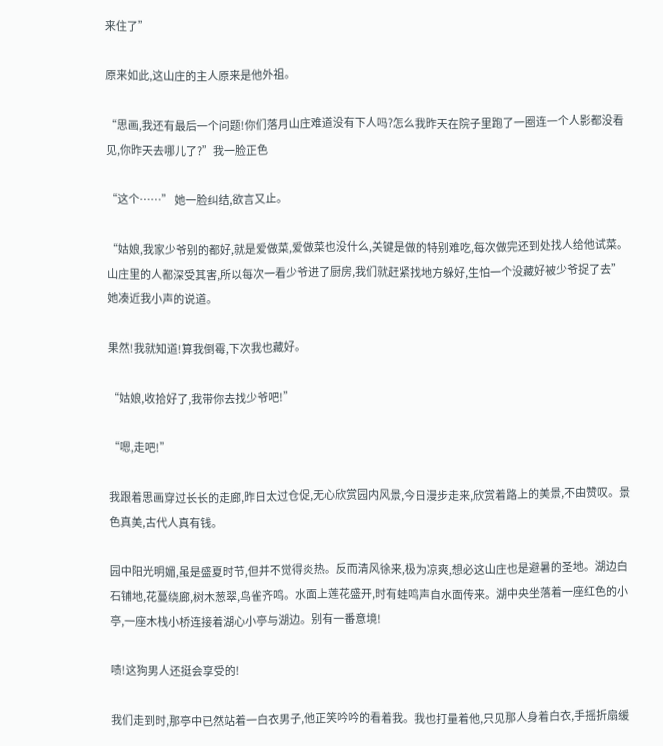来住了”

原来如此,这山庄的主人原来是他外祖。

“思画,我还有最后一个问题!你们落月山庄难道没有下人吗?怎么我昨天在院子里跑了一圈连一个人影都没看见,你昨天去哪儿了?”我一脸正色

“这个……” 她一脸纠结,欲言又止。

“姑娘,我家少爷别的都好,就是爱做菜,爱做菜也没什么,关键是做的特别难吃,每次做完还到处找人给他试菜。山庄里的人都深受其害,所以每次一看少爷进了厨房,我们就赶紧找地方躲好,生怕一个没藏好被少爷捉了去” 她凑近我小声的说道。

果然!我就知道!算我倒霉,下次我也藏好。

“姑娘,收拾好了,我带你去找少爷吧!”

“嗯,走吧!”

我跟着思画穿过长长的走廊,昨日太过仓促,无心欣赏园内风景,今日漫步走来,欣赏着路上的美景,不由赞叹。景色真美,古代人真有钱。

园中阳光明媚,虽是盛夏时节,但并不觉得炎热。反而清风徐来,极为凉爽,想必这山庄也是避暑的圣地。湖边白石铺地,花蔓绕廊,树木葱翠,鸟雀齐鸣。水面上莲花盛开,时有蛙鸣声自水面传来。湖中央坐落着一座红色的小亭,一座木栈小桥连接着湖心小亭与湖边。别有一番意境!

啧!这狗男人还挺会享受的!

我们走到时,那亭中已然站着一白衣男子,他正笑吟吟的看着我。我也打量着他,只见那人身着白衣,手摇折扇缓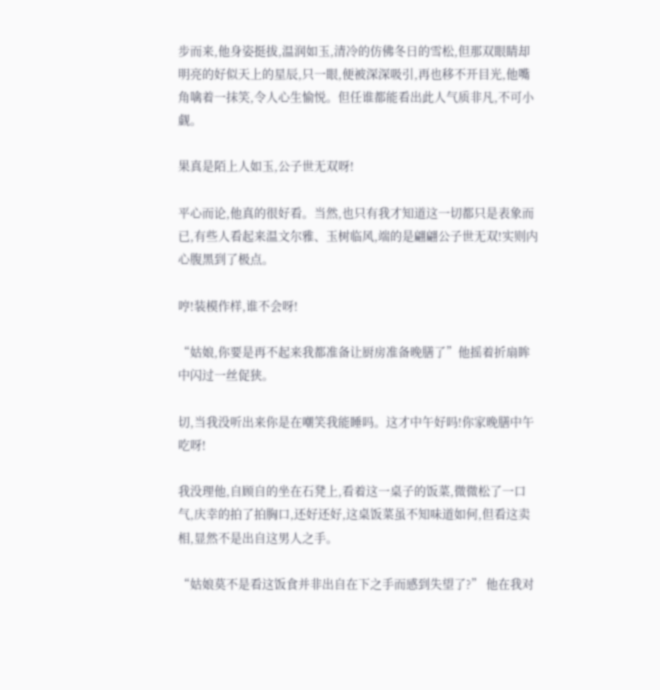步而来,他身姿挺拔,温润如玉,清冷的仿佛冬日的雪松,但那双眼睛却明亮的好似天上的星辰,只一眼,便被深深吸引,再也移不开目光,他嘴角噙着一抹笑,令人心生愉悦。但任谁都能看出此人气质非凡,不可小觑。

果真是陌上人如玉,公子世无双呀!

平心而论,他真的很好看。当然,也只有我才知道这一切都只是表象而已,有些人看起来温文尔雅、玉树临风,端的是翩翩公子世无双!实则内心腹黑到了极点。

哼!装模作样,谁不会呀!

“姑娘,你要是再不起来我都准备让厨房准备晚膳了”他摇着折扇眸中闪过一丝促狭。

切,当我没听出来你是在嘲笑我能睡吗。这才中午好吗!你家晚膳中午吃呀!

我没理他,自顾自的坐在石凳上,看着这一桌子的饭菜,微微松了一口气,庆幸的拍了拍胸口,还好还好,这桌饭菜虽不知味道如何,但看这卖相,显然不是出自这男人之手。

“姑娘莫不是看这饭食并非出自在下之手而感到失望了?” 他在我对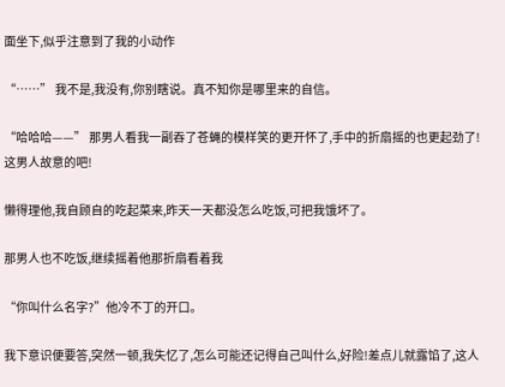面坐下,似乎注意到了我的小动作

“……” 我不是,我没有,你别瞎说。真不知你是哪里来的自信。

“哈哈哈——” 那男人看我一副吞了苍蝇的模样笑的更开怀了,手中的折扇摇的也更起劲了!这男人故意的吧!

懒得理他,我自顾自的吃起菜来,昨天一天都没怎么吃饭,可把我饿坏了。

那男人也不吃饭,继续摇着他那折扇看着我

“你叫什么名字?”他冷不丁的开口。

我下意识便要答,突然一顿,我失忆了,怎么可能还记得自己叫什么,好险!差点儿就露馅了,这人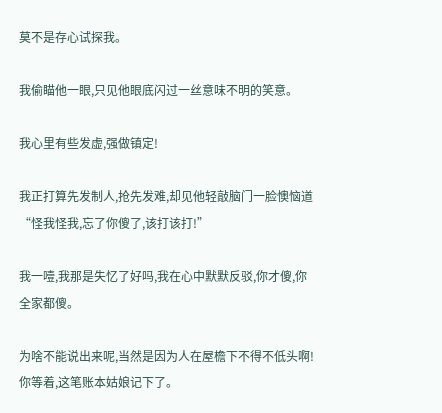莫不是存心试探我。

我偷瞄他一眼,只见他眼底闪过一丝意味不明的笑意。

我心里有些发虚,强做镇定!

我正打算先发制人,抢先发难,却见他轻敲脑门一脸懊恼道 “怪我怪我,忘了你傻了,该打该打!”

我一噎,我那是失忆了好吗,我在心中默默反驳,你才傻,你全家都傻。

为啥不能说出来呢,当然是因为人在屋檐下不得不低头啊!你等着,这笔账本姑娘记下了。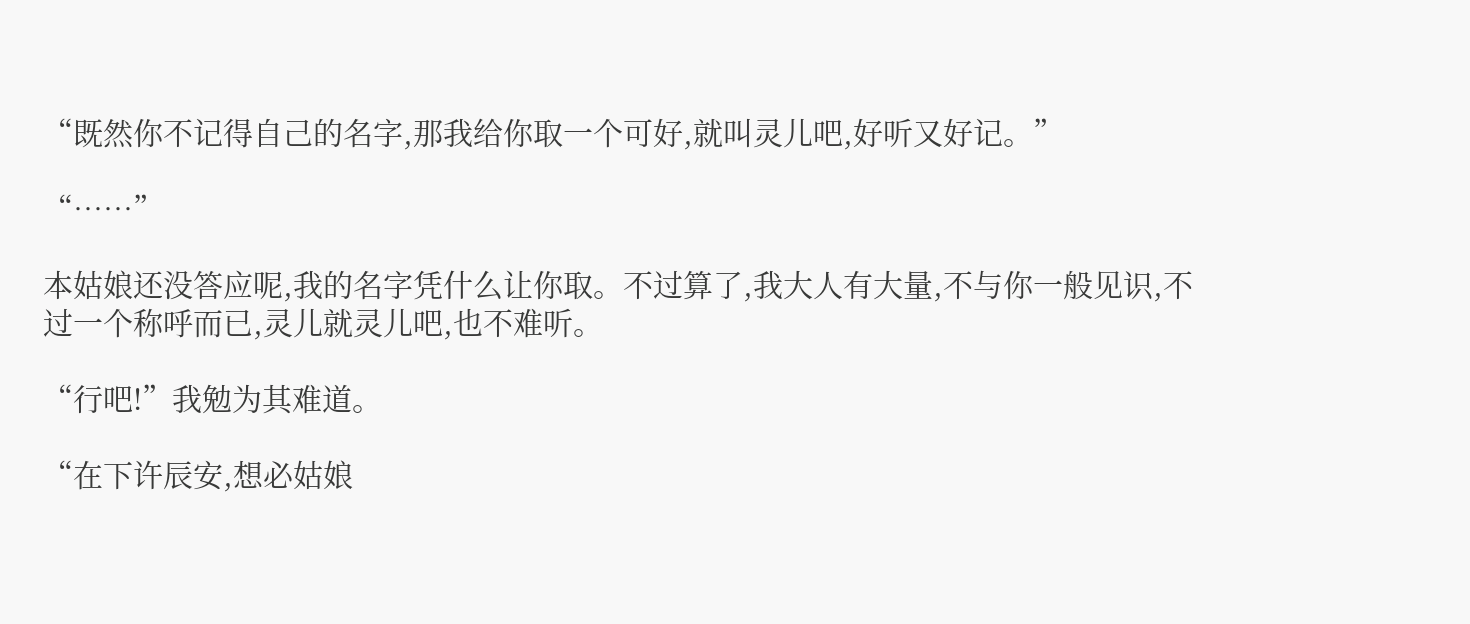“既然你不记得自己的名字,那我给你取一个可好,就叫灵儿吧,好听又好记。”

“……”

本姑娘还没答应呢,我的名字凭什么让你取。不过算了,我大人有大量,不与你一般见识,不过一个称呼而已,灵儿就灵儿吧,也不难听。

“行吧!”我勉为其难道。

“在下许辰安,想必姑娘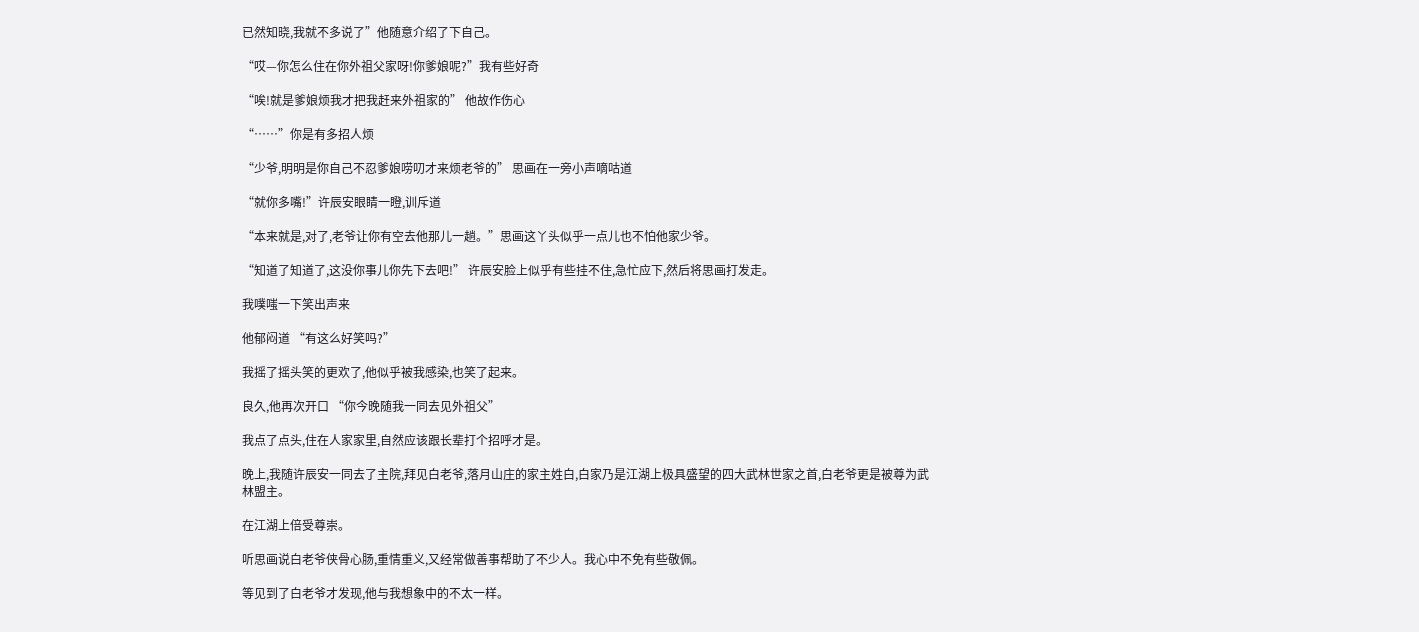已然知晓,我就不多说了”他随意介绍了下自己。

“哎—你怎么住在你外祖父家呀!你爹娘呢?”我有些好奇

“唉!就是爹娘烦我才把我赶来外祖家的” 他故作伤心

“……”你是有多招人烦

“少爷,明明是你自己不忍爹娘唠叨才来烦老爷的” 思画在一旁小声嘀咕道

“就你多嘴!”许辰安眼睛一瞪,训斥道

“本来就是,对了,老爷让你有空去他那儿一趟。”思画这丫头似乎一点儿也不怕他家少爷。

“知道了知道了,这没你事儿你先下去吧!” 许辰安脸上似乎有些挂不住,急忙应下,然后将思画打发走。

我噗嗤一下笑出声来

他郁闷道 “有这么好笑吗?”

我摇了摇头笑的更欢了,他似乎被我感染,也笑了起来。

良久,他再次开口 “你今晚随我一同去见外祖父”

我点了点头,住在人家家里,自然应该跟长辈打个招呼才是。

晚上,我随许辰安一同去了主院,拜见白老爷,落月山庄的家主姓白,白家乃是江湖上极具盛望的四大武林世家之首,白老爷更是被尊为武林盟主。

在江湖上倍受尊崇。

听思画说白老爷侠骨心肠,重情重义,又经常做善事帮助了不少人。我心中不免有些敬佩。

等见到了白老爷才发现,他与我想象中的不太一样。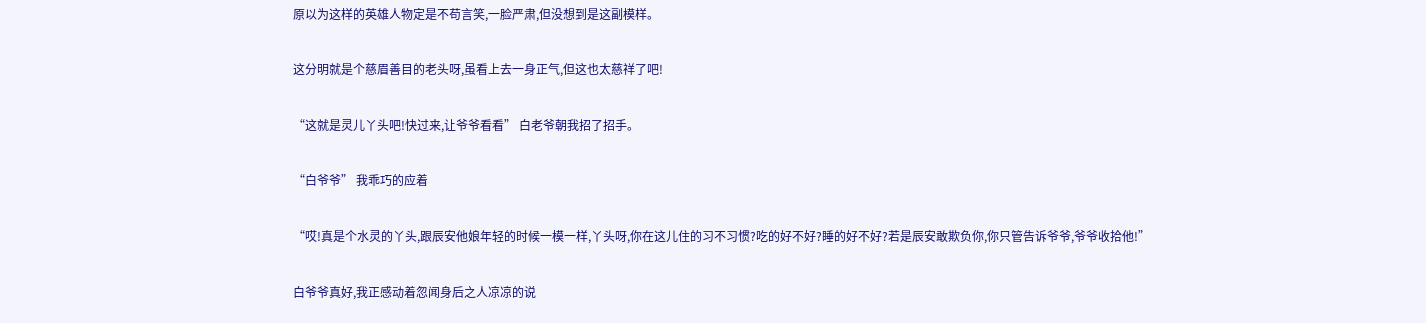原以为这样的英雄人物定是不苟言笑,一脸严肃,但没想到是这副模样。

这分明就是个慈眉善目的老头呀,虽看上去一身正气,但这也太慈祥了吧!

“这就是灵儿丫头吧!快过来,让爷爷看看” 白老爷朝我招了招手。

“白爷爷” 我乖巧的应着

“哎!真是个水灵的丫头,跟辰安他娘年轻的时候一模一样,丫头呀,你在这儿住的习不习惯?吃的好不好?睡的好不好?若是辰安敢欺负你,你只管告诉爷爷,爷爷收拾他!”

白爷爷真好,我正感动着忽闻身后之人凉凉的说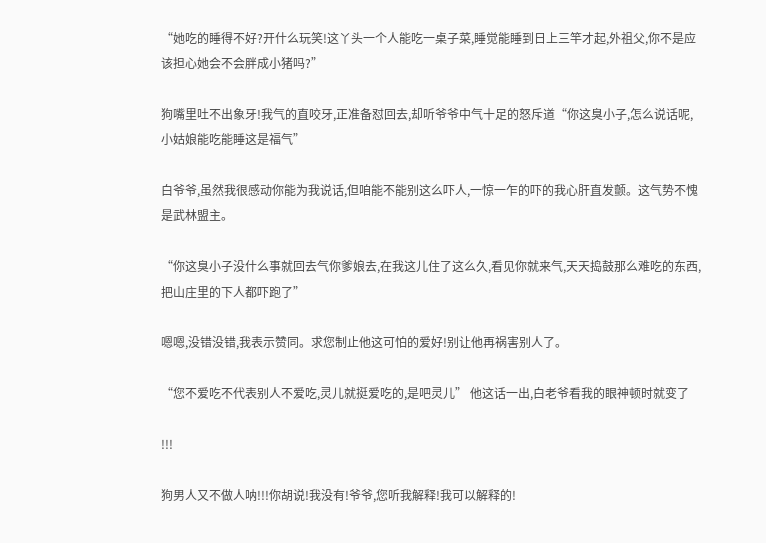“她吃的睡得不好?开什么玩笑!这丫头一个人能吃一桌子菜,睡觉能睡到日上三竿才起,外祖父,你不是应该担心她会不会胖成小猪吗?”

狗嘴里吐不出象牙!我气的直咬牙,正准备怼回去,却听爷爷中气十足的怒斥道“你这臭小子,怎么说话呢,小姑娘能吃能睡这是福气”

白爷爷,虽然我很感动你能为我说话,但咱能不能别这么吓人,一惊一乍的吓的我心肝直发颤。这气势不愧是武林盟主。

“你这臭小子没什么事就回去气你爹娘去,在我这儿住了这么久,看见你就来气,天天捣鼓那么难吃的东西,把山庄里的下人都吓跑了”

嗯嗯,没错没错,我表示赞同。求您制止他这可怕的爱好!别让他再祸害别人了。

“您不爱吃不代表别人不爱吃,灵儿就挺爱吃的,是吧灵儿” 他这话一出,白老爷看我的眼神顿时就变了

!!!

狗男人又不做人呐!!!你胡说!我没有!爷爷,您听我解释!我可以解释的!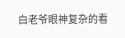白老爷眼神复杂的看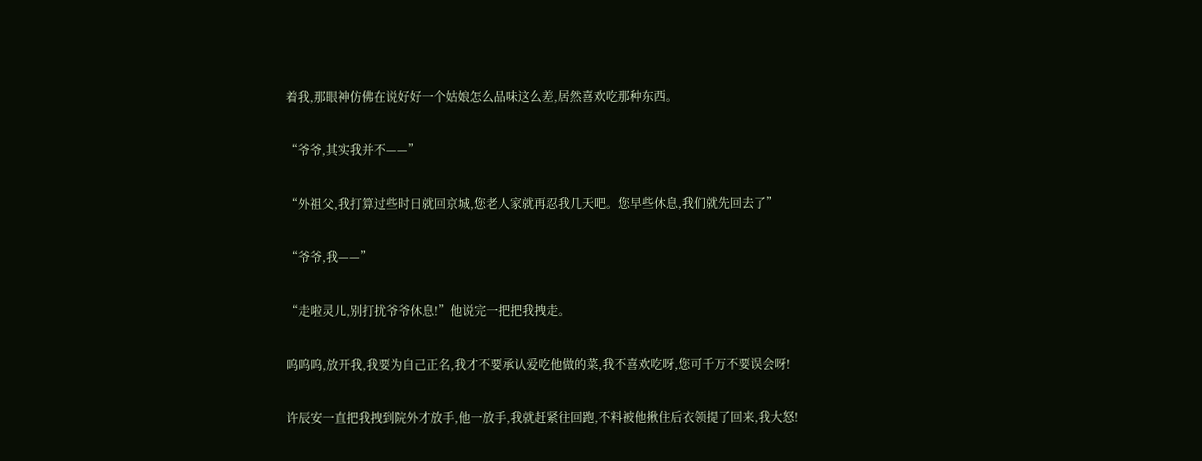着我,那眼神仿佛在说好好一个姑娘怎么品味这么差,居然喜欢吃那种东西。

“爷爷,其实我并不——”

“外祖父,我打算过些时日就回京城,您老人家就再忍我几天吧。您早些休息,我们就先回去了”

“爷爷,我——”

“走啦灵儿,别打扰爷爷休息!”他说完一把把我拽走。

呜呜呜,放开我,我要为自己正名,我才不要承认爱吃他做的菜,我不喜欢吃呀,您可千万不要误会呀!

许辰安一直把我拽到院外才放手,他一放手,我就赶紧往回跑,不料被他揪住后衣领提了回来,我大怒!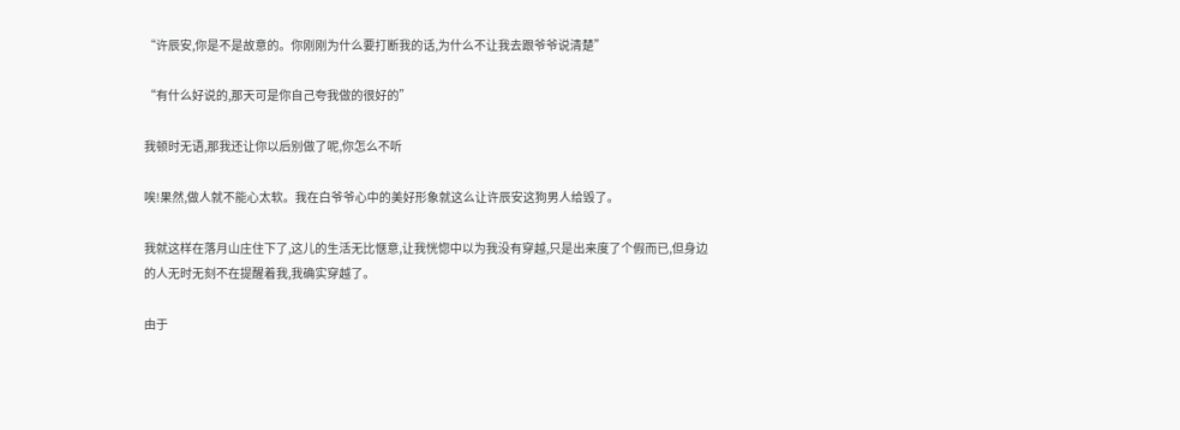“许辰安,你是不是故意的。你刚刚为什么要打断我的话,为什么不让我去跟爷爷说清楚”

“有什么好说的,那天可是你自己夸我做的很好的”

我顿时无语,那我还让你以后别做了呢,你怎么不听

唉!果然,做人就不能心太软。我在白爷爷心中的美好形象就这么让许辰安这狗男人给毁了。

我就这样在落月山庄住下了,这儿的生活无比惬意,让我恍惚中以为我没有穿越,只是出来度了个假而已,但身边的人无时无刻不在提醒着我,我确实穿越了。

由于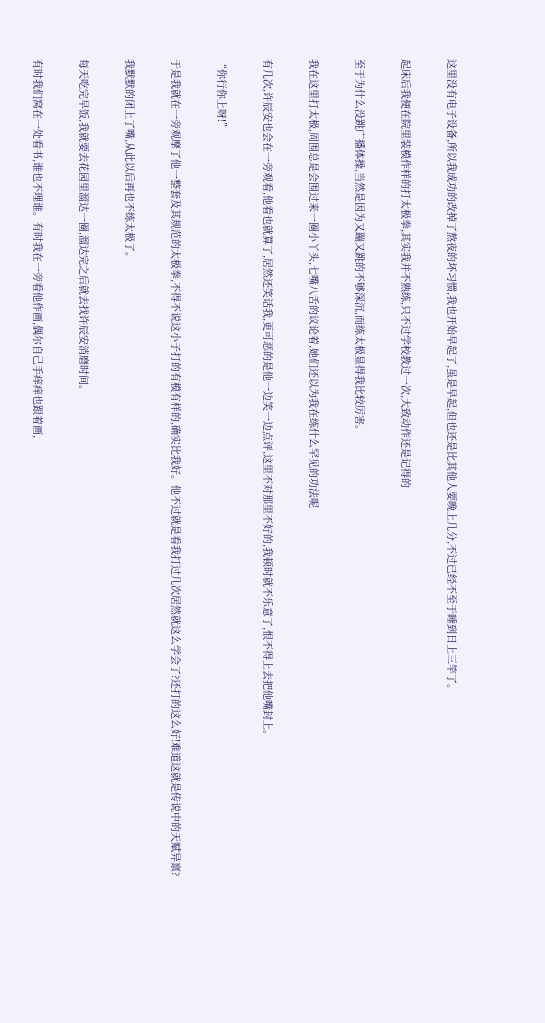这里没有电子设备,所以我成功的改掉了熬夜的坏习惯,我也开始早起了,虽是早起,但也还是比其他人要晚上几分,不过已经不至于睡到日上三竿了。

起床后我便在院里装模作样的打太极拳,其实我并不熟练,只不过学校教过一次,大致动作还是记得的

至于为什么没跳广播体操,当然是因为又蹦又跳的不够深沉,而练太极显得我比较厉害。

我在这里打太极,周围总是会围过来一圈小丫头,七嘴八舌的议论着,她们还以为我在练什么罕见的功法呢

有几次,许辰安也会在一旁观看,他看也就算了,居然还笑话我,更可恶的是他一边笑一边点评,这里不对那里不好的,我顿时就不乐意了,恨不得上去把他嘴封上。

“你行你上呀!”

于是我就在一旁观摩了他一整套及其规范的太极拳,不得不说这小子打的有模有样的,确实比我好。他不过就是看我打过几次居然就这么学会了?还打的这么好!难道这就是传说中的天赋异禀?

我默默的闭上了嘴,从此以后再也不练太极了。

每天吃完早饭,我就要去花园里溜达一圈,溜达完之后就去找许辰安消磨时间。

有时我们窝在一处看书,谁也不理谁。有时我在一旁看他作画,偶尔自己手痒痒也跟着画,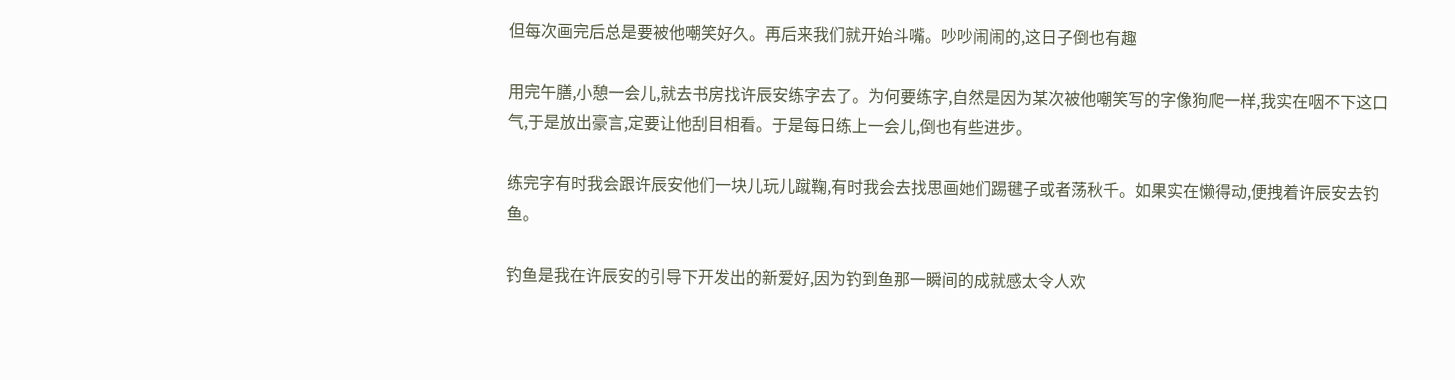但每次画完后总是要被他嘲笑好久。再后来我们就开始斗嘴。吵吵闹闹的,这日子倒也有趣

用完午膳,小憩一会儿,就去书房找许辰安练字去了。为何要练字,自然是因为某次被他嘲笑写的字像狗爬一样,我实在咽不下这口气,于是放出豪言,定要让他刮目相看。于是每日练上一会儿,倒也有些进步。

练完字有时我会跟许辰安他们一块儿玩儿蹴鞠,有时我会去找思画她们踢毽子或者荡秋千。如果实在懒得动,便拽着许辰安去钓鱼。

钓鱼是我在许辰安的引导下开发出的新爱好,因为钓到鱼那一瞬间的成就感太令人欢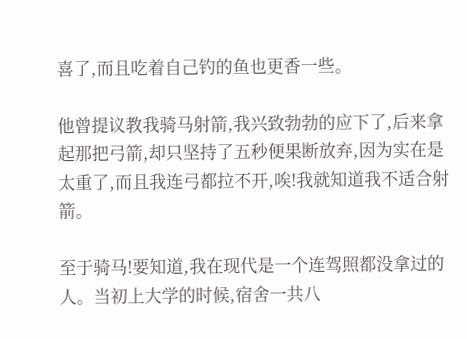喜了,而且吃着自己钓的鱼也更香一些。

他曾提议教我骑马射箭,我兴致勃勃的应下了,后来拿起那把弓箭,却只坚持了五秒便果断放弃,因为实在是太重了,而且我连弓都拉不开,唉!我就知道我不适合射箭。

至于骑马!要知道,我在现代是一个连驾照都没拿过的人。当初上大学的时候,宿舍一共八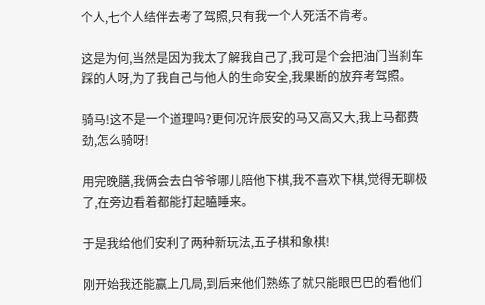个人,七个人结伴去考了驾照,只有我一个人死活不肯考。

这是为何,当然是因为我太了解我自己了,我可是个会把油门当刹车踩的人呀,为了我自己与他人的生命安全,我果断的放弃考驾照。

骑马!这不是一个道理吗?更何况许辰安的马又高又大,我上马都费劲,怎么骑呀!

用完晚膳,我俩会去白爷爷哪儿陪他下棋,我不喜欢下棋,觉得无聊极了,在旁边看着都能打起瞌睡来。

于是我给他们安利了两种新玩法,五子棋和象棋!

刚开始我还能赢上几局,到后来他们熟练了就只能眼巴巴的看他们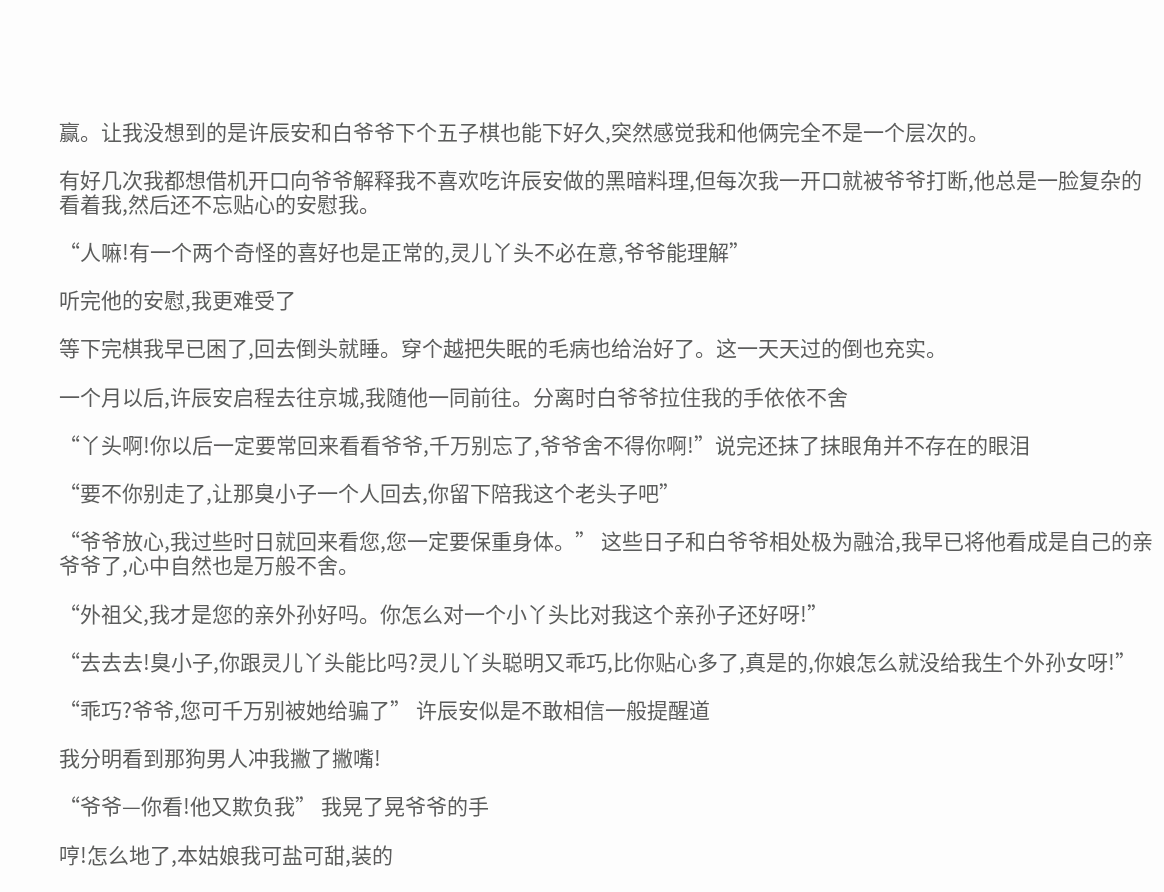赢。让我没想到的是许辰安和白爷爷下个五子棋也能下好久,突然感觉我和他俩完全不是一个层次的。

有好几次我都想借机开口向爷爷解释我不喜欢吃许辰安做的黑暗料理,但每次我一开口就被爷爷打断,他总是一脸复杂的看着我,然后还不忘贴心的安慰我。

“人嘛!有一个两个奇怪的喜好也是正常的,灵儿丫头不必在意,爷爷能理解”

听完他的安慰,我更难受了

等下完棋我早已困了,回去倒头就睡。穿个越把失眠的毛病也给治好了。这一天天过的倒也充实。

一个月以后,许辰安启程去往京城,我随他一同前往。分离时白爷爷拉住我的手依依不舍

“丫头啊!你以后一定要常回来看看爷爷,千万别忘了,爷爷舍不得你啊!”说完还抹了抹眼角并不存在的眼泪

“要不你别走了,让那臭小子一个人回去,你留下陪我这个老头子吧”

“爷爷放心,我过些时日就回来看您,您一定要保重身体。” 这些日子和白爷爷相处极为融洽,我早已将他看成是自己的亲爷爷了,心中自然也是万般不舍。

“外祖父,我才是您的亲外孙好吗。你怎么对一个小丫头比对我这个亲孙子还好呀!”

“去去去!臭小子,你跟灵儿丫头能比吗?灵儿丫头聪明又乖巧,比你贴心多了,真是的,你娘怎么就没给我生个外孙女呀!”

“乖巧?爷爷,您可千万别被她给骗了” 许辰安似是不敢相信一般提醒道

我分明看到那狗男人冲我撇了撇嘴!

“爷爷—你看!他又欺负我” 我晃了晃爷爷的手

哼!怎么地了,本姑娘我可盐可甜,装的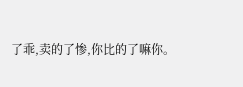了乖,卖的了惨,你比的了嘛你。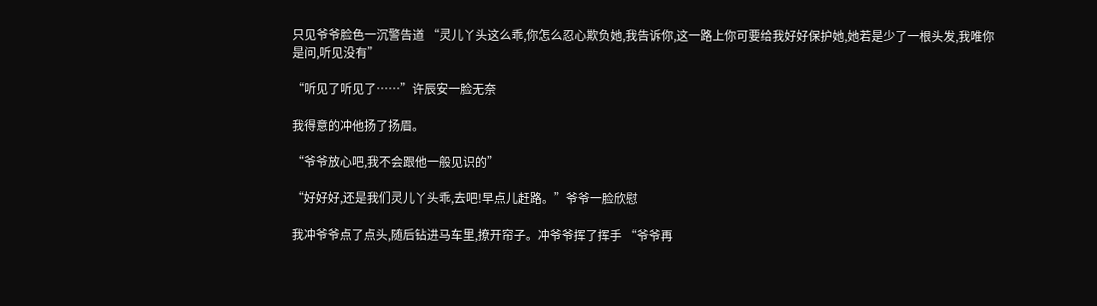只见爷爷脸色一沉警告道 “灵儿丫头这么乖,你怎么忍心欺负她,我告诉你,这一路上你可要给我好好保护她,她若是少了一根头发,我唯你是问,听见没有”

“听见了听见了……”许辰安一脸无奈

我得意的冲他扬了扬眉。

“爷爷放心吧,我不会跟他一般见识的”

“好好好,还是我们灵儿丫头乖,去吧!早点儿赶路。”爷爷一脸欣慰

我冲爷爷点了点头,随后钻进马车里,撩开帘子。冲爷爷挥了挥手 “爷爷再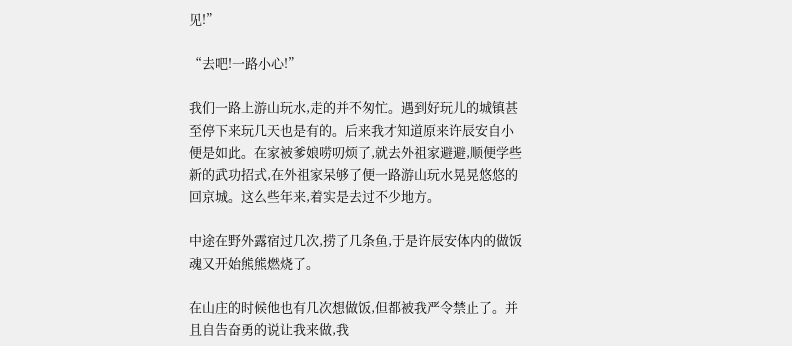见!”

“去吧!一路小心!”

我们一路上游山玩水,走的并不匆忙。遇到好玩儿的城镇甚至停下来玩几天也是有的。后来我才知道原来许辰安自小便是如此。在家被爹娘唠叨烦了,就去外祖家避避,顺便学些新的武功招式,在外祖家呆够了便一路游山玩水晃晃悠悠的回京城。这么些年来,着实是去过不少地方。

中途在野外露宿过几次,捞了几条鱼,于是许辰安体内的做饭魂又开始熊熊燃烧了。

在山庄的时候他也有几次想做饭,但都被我严令禁止了。并且自告奋勇的说让我来做,我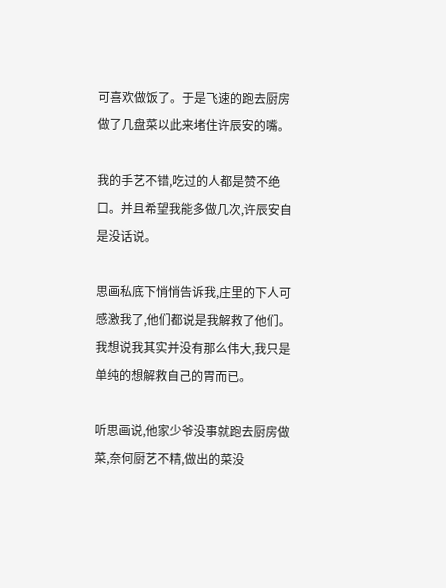可喜欢做饭了。于是飞速的跑去厨房做了几盘菜以此来堵住许辰安的嘴。

我的手艺不错,吃过的人都是赞不绝口。并且希望我能多做几次,许辰安自是没话说。

思画私底下悄悄告诉我,庄里的下人可感激我了,他们都说是我解救了他们。我想说我其实并没有那么伟大,我只是单纯的想解救自己的胃而已。

听思画说,他家少爷没事就跑去厨房做菜,奈何厨艺不精,做出的菜没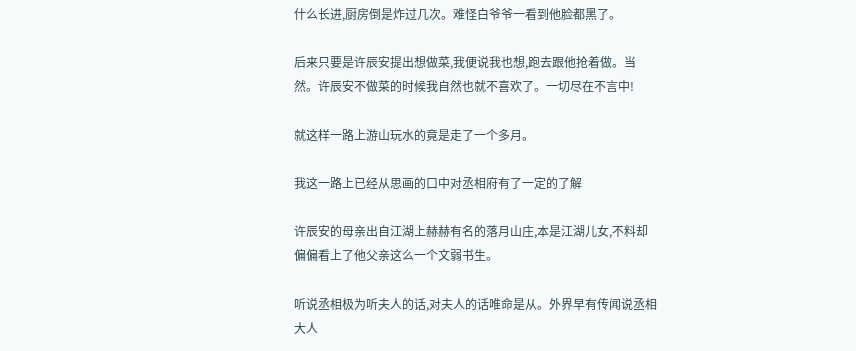什么长进,厨房倒是炸过几次。难怪白爷爷一看到他脸都黑了。

后来只要是许辰安提出想做菜,我便说我也想,跑去跟他抢着做。当然。许辰安不做菜的时候我自然也就不喜欢了。一切尽在不言中!

就这样一路上游山玩水的竟是走了一个多月。

我这一路上已经从思画的口中对丞相府有了一定的了解

许辰安的母亲出自江湖上赫赫有名的落月山庄,本是江湖儿女,不料却偏偏看上了他父亲这么一个文弱书生。

听说丞相极为听夫人的话,对夫人的话唯命是从。外界早有传闻说丞相大人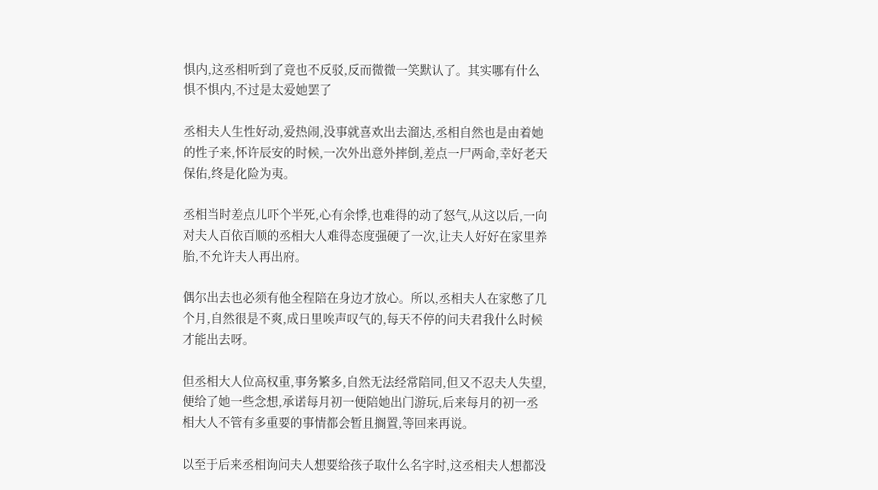惧内,这丞相听到了竟也不反驳,反而微微一笑默认了。其实哪有什么惧不惧内,不过是太爱她罢了

丞相夫人生性好动,爱热闹,没事就喜欢出去溜达,丞相自然也是由着她的性子来,怀许辰安的时候,一次外出意外摔倒,差点一尸两命,幸好老天保佑,终是化险为夷。

丞相当时差点儿吓个半死,心有余悸,也难得的动了怒气,从这以后,一向对夫人百依百顺的丞相大人难得态度强硬了一次,让夫人好好在家里养胎,不允许夫人再出府。

偶尔出去也必须有他全程陪在身边才放心。所以,丞相夫人在家憋了几个月,自然很是不爽,成日里唉声叹气的,每天不停的问夫君我什么时候才能出去呀。

但丞相大人位高权重,事务繁多,自然无法经常陪同,但又不忍夫人失望,便给了她一些念想,承诺每月初一便陪她出门游玩,后来每月的初一丞相大人不管有多重要的事情都会暂且搁置,等回来再说。

以至于后来丞相询问夫人想要给孩子取什么名字时,这丞相夫人想都没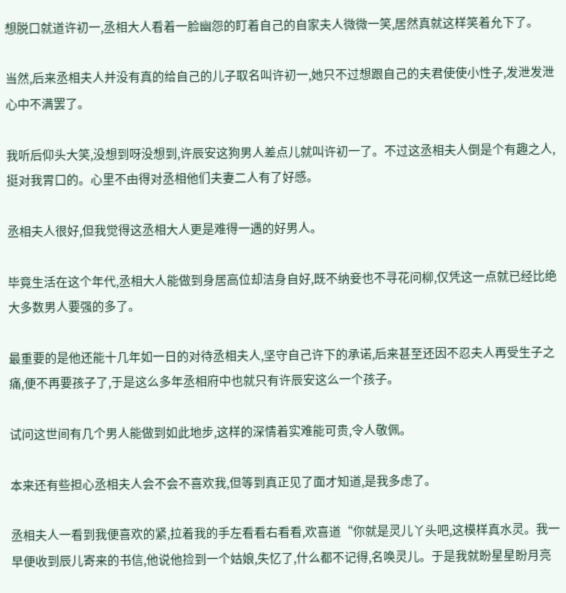想脱口就道许初一,丞相大人看着一脸幽怨的盯着自己的自家夫人微微一笑,居然真就这样笑着允下了。

当然,后来丞相夫人并没有真的给自己的儿子取名叫许初一,她只不过想跟自己的夫君使使小性子,发泄发泄心中不满罢了。

我听后仰头大笑,没想到呀没想到,许辰安这狗男人差点儿就叫许初一了。不过这丞相夫人倒是个有趣之人,挺对我胃口的。心里不由得对丞相他们夫妻二人有了好感。

丞相夫人很好,但我觉得这丞相大人更是难得一遇的好男人。

毕竟生活在这个年代,丞相大人能做到身居高位却洁身自好,既不纳妾也不寻花问柳,仅凭这一点就已经比绝大多数男人要强的多了。

最重要的是他还能十几年如一日的对待丞相夫人,坚守自己许下的承诺,后来甚至还因不忍夫人再受生子之痛,便不再要孩子了,于是这么多年丞相府中也就只有许辰安这么一个孩子。

试问这世间有几个男人能做到如此地步,这样的深情着实难能可贵,令人敬佩。

本来还有些担心丞相夫人会不会不喜欢我,但等到真正见了面才知道,是我多虑了。

丞相夫人一看到我便喜欢的紧,拉着我的手左看看右看看,欢喜道“你就是灵儿丫头吧,这模样真水灵。我一早便收到辰儿寄来的书信,他说他捡到一个姑娘,失忆了,什么都不记得,名唤灵儿。于是我就盼星星盼月亮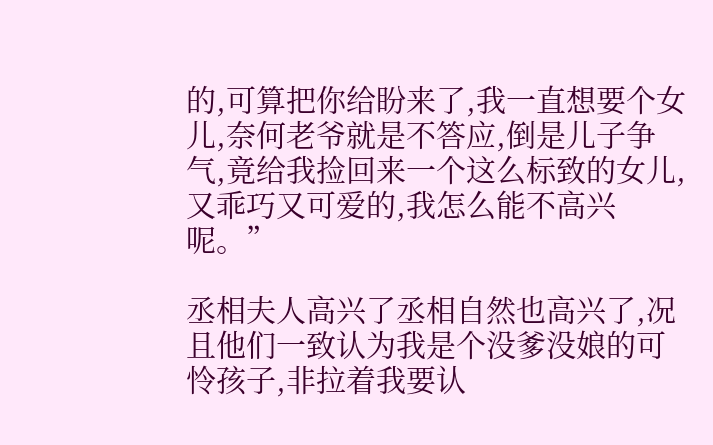的,可算把你给盼来了,我一直想要个女儿,奈何老爷就是不答应,倒是儿子争气,竟给我捡回来一个这么标致的女儿,又乖巧又可爱的,我怎么能不高兴呢。”

丞相夫人高兴了丞相自然也高兴了,况且他们一致认为我是个没爹没娘的可怜孩子,非拉着我要认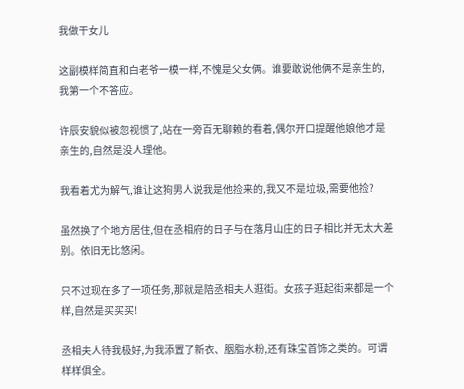我做干女儿

这副模样简直和白老爷一模一样,不愧是父女俩。谁要敢说他俩不是亲生的,我第一个不答应。

许辰安貌似被忽视惯了,站在一旁百无聊赖的看着,偶尔开口提醒他娘他才是亲生的,自然是没人理他。

我看着尤为解气,谁让这狗男人说我是他捡来的,我又不是垃圾,需要他捡?

虽然换了个地方居住,但在丞相府的日子与在落月山庄的日子相比并无太大差别。依旧无比悠闲。

只不过现在多了一项任务,那就是陪丞相夫人逛街。女孩子逛起街来都是一个样,自然是买买买!

丞相夫人待我极好,为我添置了新衣、胭脂水粉,还有珠宝首饰之类的。可谓样样俱全。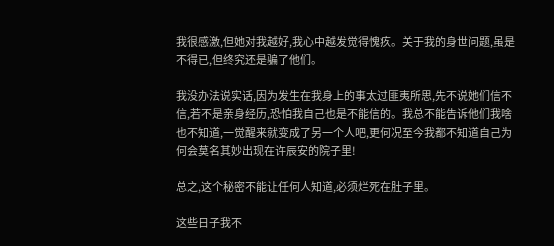我很感激,但她对我越好,我心中越发觉得愧疚。关于我的身世问题,虽是不得已,但终究还是骗了他们。

我没办法说实话,因为发生在我身上的事太过匪夷所思,先不说她们信不信,若不是亲身经历,恐怕我自己也是不能信的。我总不能告诉他们我啥也不知道,一觉醒来就变成了另一个人吧,更何况至今我都不知道自己为何会莫名其妙出现在许辰安的院子里!

总之,这个秘密不能让任何人知道,必须烂死在肚子里。

这些日子我不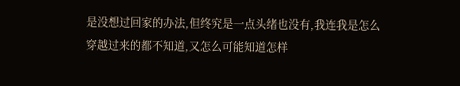是没想过回家的办法,但终究是一点头绪也没有,我连我是怎么穿越过来的都不知道,又怎么可能知道怎样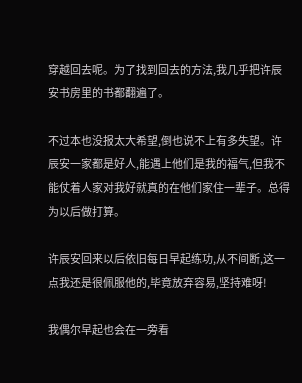穿越回去呢。为了找到回去的方法,我几乎把许辰安书房里的书都翻遍了。

不过本也没报太大希望,倒也说不上有多失望。许辰安一家都是好人,能遇上他们是我的福气,但我不能仗着人家对我好就真的在他们家住一辈子。总得为以后做打算。

许辰安回来以后依旧每日早起练功,从不间断,这一点我还是很佩服他的,毕竟放弃容易,坚持难呀!

我偶尔早起也会在一旁看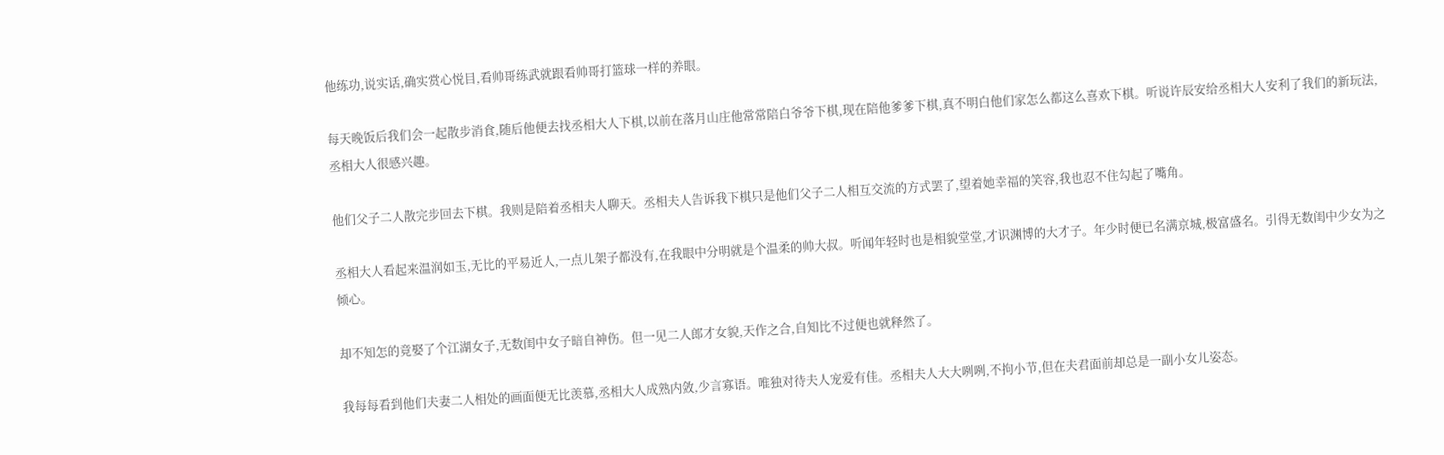他练功,说实话,确实赏心悦目,看帅哥练武就跟看帅哥打篮球一样的养眼。

每天晚饭后我们会一起散步消食,随后他便去找丞相大人下棋,以前在落月山庄他常常陪白爷爷下棋,现在陪他爹爹下棋,真不明白他们家怎么都这么喜欢下棋。听说许辰安给丞相大人安利了我们的新玩法,丞相大人很感兴趣。

他们父子二人散完步回去下棋。我则是陪着丞相夫人聊天。丞相夫人告诉我下棋只是他们父子二人相互交流的方式罢了,望着她幸福的笑容,我也忍不住勾起了嘴角。

丞相大人看起来温润如玉,无比的平易近人,一点儿架子都没有,在我眼中分明就是个温柔的帅大叔。听闻年轻时也是相貌堂堂,才识渊博的大才子。年少时便已名满京城,极富盛名。引得无数闺中少女为之倾心。

却不知怎的竟娶了个江湖女子,无数闺中女子暗自神伤。但一见二人郎才女貌,天作之合,自知比不过便也就释然了。

我每每看到他们夫妻二人相处的画面便无比羡慕,丞相大人成熟内敛,少言寡语。唯独对待夫人宠爱有佳。丞相夫人大大咧咧,不拘小节,但在夫君面前却总是一副小女儿姿态。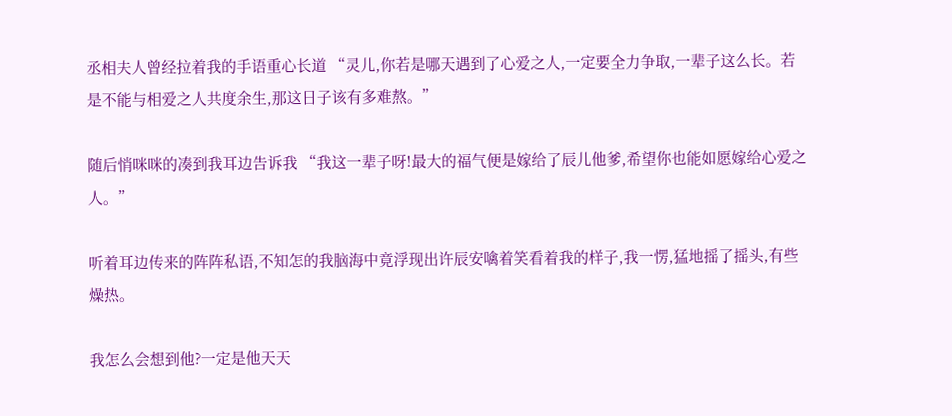丞相夫人曾经拉着我的手语重心长道 “灵儿,你若是哪天遇到了心爱之人,一定要全力争取,一辈子这么长。若是不能与相爱之人共度余生,那这日子该有多难熬。”

随后悄咪咪的凑到我耳边告诉我 “我这一辈子呀!最大的福气便是嫁给了辰儿他爹,希望你也能如愿嫁给心爱之人。”

听着耳边传来的阵阵私语,不知怎的我脑海中竟浮现出许辰安噙着笑看着我的样子,我一愣,猛地摇了摇头,有些燥热。

我怎么会想到他?一定是他天天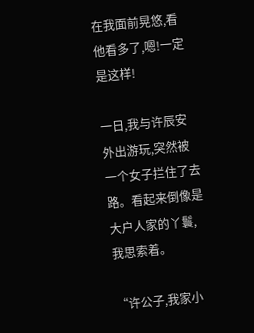在我面前晃悠,看他看多了,嗯!一定是这样!

一日,我与许辰安外出游玩,突然被一个女子拦住了去路。看起来倒像是大户人家的丫鬟,我思索着。

“许公子,我家小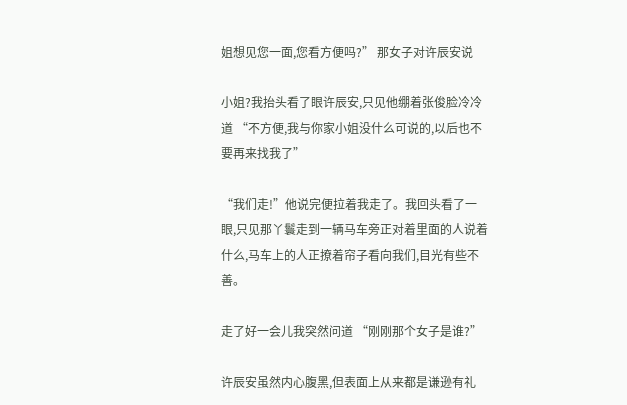姐想见您一面,您看方便吗?” 那女子对许辰安说

小姐?我抬头看了眼许辰安,只见他绷着张俊脸冷冷道 “不方便,我与你家小姐没什么可说的,以后也不要再来找我了”

“我们走!”他说完便拉着我走了。我回头看了一眼,只见那丫鬟走到一辆马车旁正对着里面的人说着什么,马车上的人正撩着帘子看向我们,目光有些不善。

走了好一会儿我突然问道 “刚刚那个女子是谁?”

许辰安虽然内心腹黑,但表面上从来都是谦逊有礼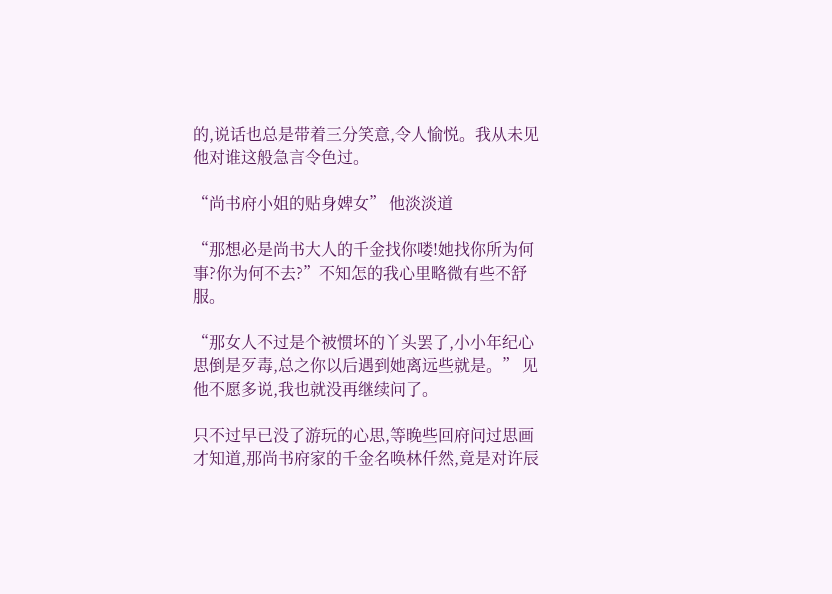的,说话也总是带着三分笑意,令人愉悦。我从未见他对谁这般急言令色过。

“尚书府小姐的贴身婢女” 他淡淡道

“那想必是尚书大人的千金找你喽!她找你所为何事?你为何不去?”不知怎的我心里略微有些不舒服。

“那女人不过是个被惯坏的丫头罢了,小小年纪心思倒是歹毒,总之你以后遇到她离远些就是。” 见他不愿多说,我也就没再继续问了。

只不过早已没了游玩的心思,等晚些回府问过思画才知道,那尚书府家的千金名唤林仟然,竟是对许辰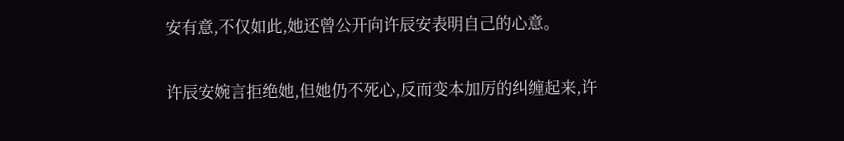安有意,不仅如此,她还曾公开向许辰安表明自己的心意。

许辰安婉言拒绝她,但她仍不死心,反而变本加厉的纠缠起来,许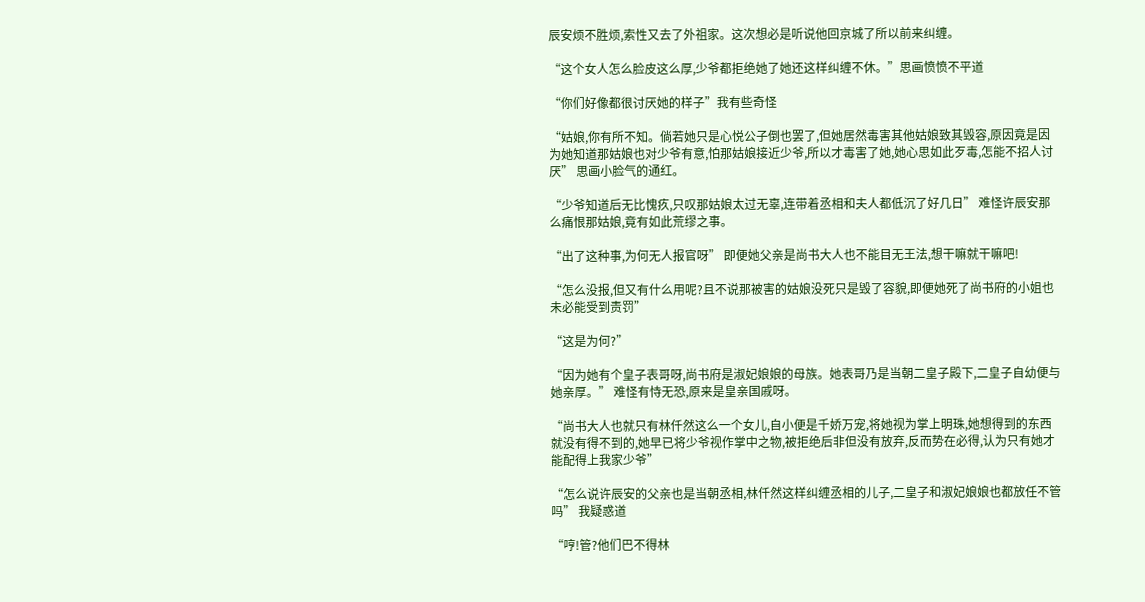辰安烦不胜烦,索性又去了外祖家。这次想必是听说他回京城了所以前来纠缠。

“这个女人怎么脸皮这么厚,少爷都拒绝她了她还这样纠缠不休。”思画愤愤不平道

“你们好像都很讨厌她的样子”我有些奇怪

“姑娘,你有所不知。倘若她只是心悦公子倒也罢了,但她居然毒害其他姑娘致其毁容,原因竟是因为她知道那姑娘也对少爷有意,怕那姑娘接近少爷,所以才毒害了她,她心思如此歹毒,怎能不招人讨厌” 思画小脸气的通红。

“少爷知道后无比愧疚,只叹那姑娘太过无辜,连带着丞相和夫人都低沉了好几日” 难怪许辰安那么痛恨那姑娘,竟有如此荒缪之事。

“出了这种事,为何无人报官呀” 即便她父亲是尚书大人也不能目无王法,想干嘛就干嘛吧!

“怎么没报,但又有什么用呢?且不说那被害的姑娘没死只是毁了容貌,即便她死了尚书府的小姐也未必能受到责罚”

“这是为何?”

“因为她有个皇子表哥呀,尚书府是淑妃娘娘的母族。她表哥乃是当朝二皇子殿下,二皇子自幼便与她亲厚。” 难怪有恃无恐,原来是皇亲国戚呀。

“尚书大人也就只有林仟然这么一个女儿,自小便是千娇万宠,将她视为掌上明珠,她想得到的东西就没有得不到的,她早已将少爷视作掌中之物,被拒绝后非但没有放弃,反而势在必得,认为只有她才能配得上我家少爷”

“怎么说许辰安的父亲也是当朝丞相,林仟然这样纠缠丞相的儿子,二皇子和淑妃娘娘也都放任不管吗” 我疑惑道

“哼!管?他们巴不得林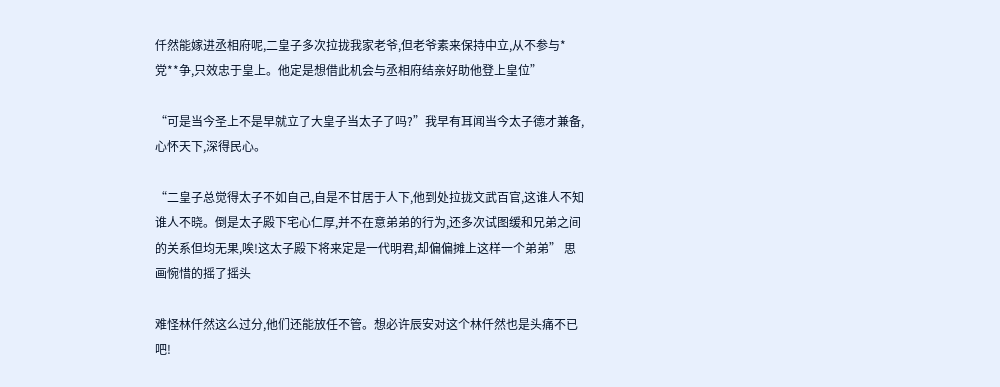仟然能嫁进丞相府呢,二皇子多次拉拢我家老爷,但老爷素来保持中立,从不参与*党**争,只效忠于皇上。他定是想借此机会与丞相府结亲好助他登上皇位”

“可是当今圣上不是早就立了大皇子当太子了吗?”我早有耳闻当今太子德才兼备,心怀天下,深得民心。

“二皇子总觉得太子不如自己,自是不甘居于人下,他到处拉拢文武百官,这谁人不知谁人不晓。倒是太子殿下宅心仁厚,并不在意弟弟的行为,还多次试图缓和兄弟之间的关系但均无果,唉!这太子殿下将来定是一代明君,却偏偏摊上这样一个弟弟” 思画惋惜的摇了摇头

难怪林仟然这么过分,他们还能放任不管。想必许辰安对这个林仟然也是头痛不已吧!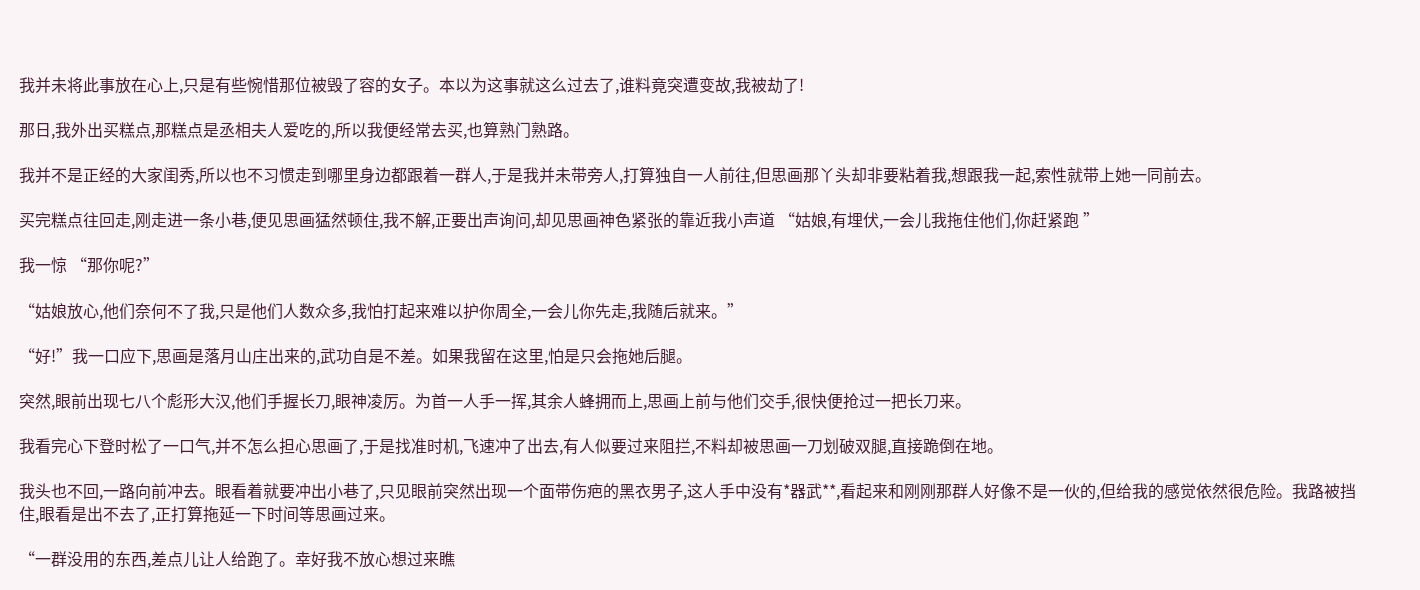我并未将此事放在心上,只是有些惋惜那位被毁了容的女子。本以为这事就这么过去了,谁料竟突遭变故,我被劫了!

那日,我外出买糕点,那糕点是丞相夫人爱吃的,所以我便经常去买,也算熟门熟路。

我并不是正经的大家闺秀,所以也不习惯走到哪里身边都跟着一群人,于是我并未带旁人,打算独自一人前往,但思画那丫头却非要粘着我,想跟我一起,索性就带上她一同前去。

买完糕点往回走,刚走进一条小巷,便见思画猛然顿住,我不解,正要出声询问,却见思画神色紧张的靠近我小声道 “姑娘,有埋伏,一会儿我拖住他们,你赶紧跑 ”

我一惊 “那你呢?”

“姑娘放心,他们奈何不了我,只是他们人数众多,我怕打起来难以护你周全,一会儿你先走,我随后就来。”

“好!”我一口应下,思画是落月山庄出来的,武功自是不差。如果我留在这里,怕是只会拖她后腿。

突然,眼前出现七八个彪形大汉,他们手握长刀,眼神凌厉。为首一人手一挥,其余人蜂拥而上,思画上前与他们交手,很快便抢过一把长刀来。

我看完心下登时松了一口气,并不怎么担心思画了,于是找准时机,飞速冲了出去,有人似要过来阻拦,不料却被思画一刀划破双腿,直接跪倒在地。

我头也不回,一路向前冲去。眼看着就要冲出小巷了,只见眼前突然出现一个面带伤疤的黑衣男子,这人手中没有*器武**,看起来和刚刚那群人好像不是一伙的,但给我的感觉依然很危险。我路被挡住,眼看是出不去了,正打算拖延一下时间等思画过来。

“一群没用的东西,差点儿让人给跑了。幸好我不放心想过来瞧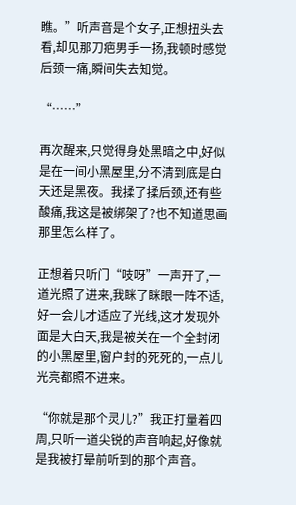瞧。”听声音是个女子,正想扭头去看,却见那刀疤男手一扬,我顿时感觉后颈一痛,瞬间失去知觉。

“……”

再次醒来,只觉得身处黑暗之中,好似是在一间小黑屋里,分不清到底是白天还是黑夜。我揉了揉后颈,还有些酸痛,我这是被绑架了?也不知道思画那里怎么样了。

正想着只听门“吱呀”一声开了,一道光照了进来,我眯了眯眼一阵不适,好一会儿才适应了光线,这才发现外面是大白天,我是被关在一个全封闭的小黑屋里,窗户封的死死的,一点儿光亮都照不进来。

“你就是那个灵儿?”我正打量着四周,只听一道尖锐的声音响起,好像就是我被打晕前听到的那个声音。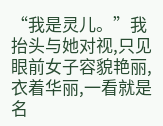“我是灵儿。”我抬头与她对视,只见眼前女子容貌艳丽,衣着华丽,一看就是名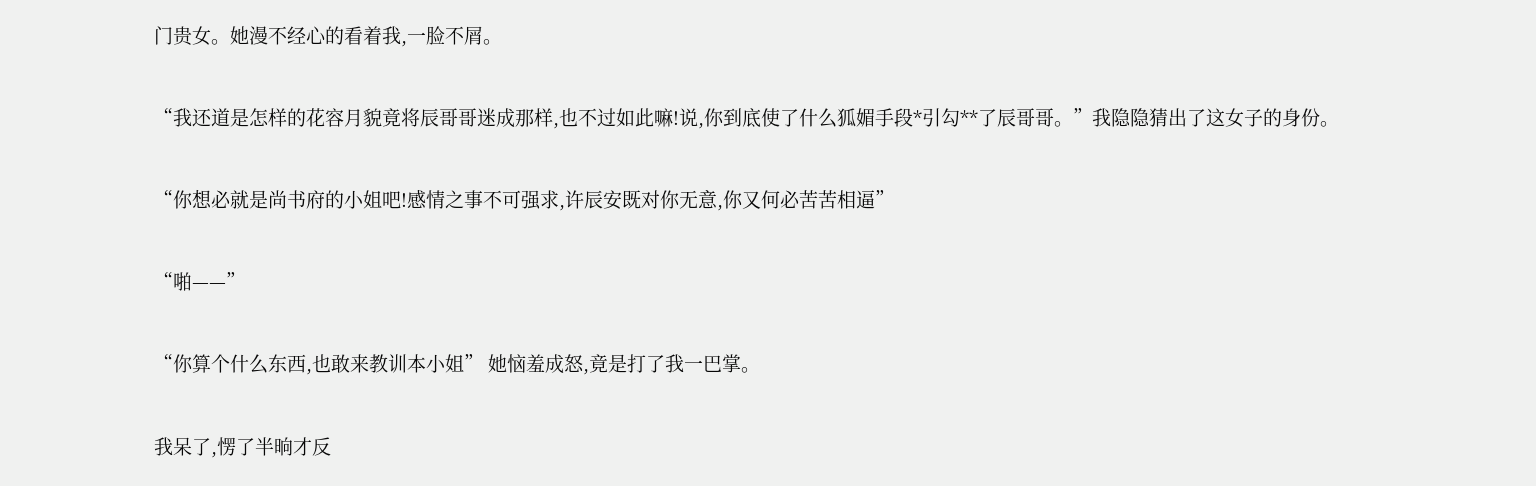门贵女。她漫不经心的看着我,一脸不屑。

“我还道是怎样的花容月貌竟将辰哥哥迷成那样,也不过如此嘛!说,你到底使了什么狐媚手段*引勾**了辰哥哥。”我隐隐猜出了这女子的身份。

“你想必就是尚书府的小姐吧!感情之事不可强求,许辰安既对你无意,你又何必苦苦相逼”

“啪——”

“你算个什么东西,也敢来教训本小姐” 她恼羞成怒,竟是打了我一巴掌。

我呆了,愣了半晌才反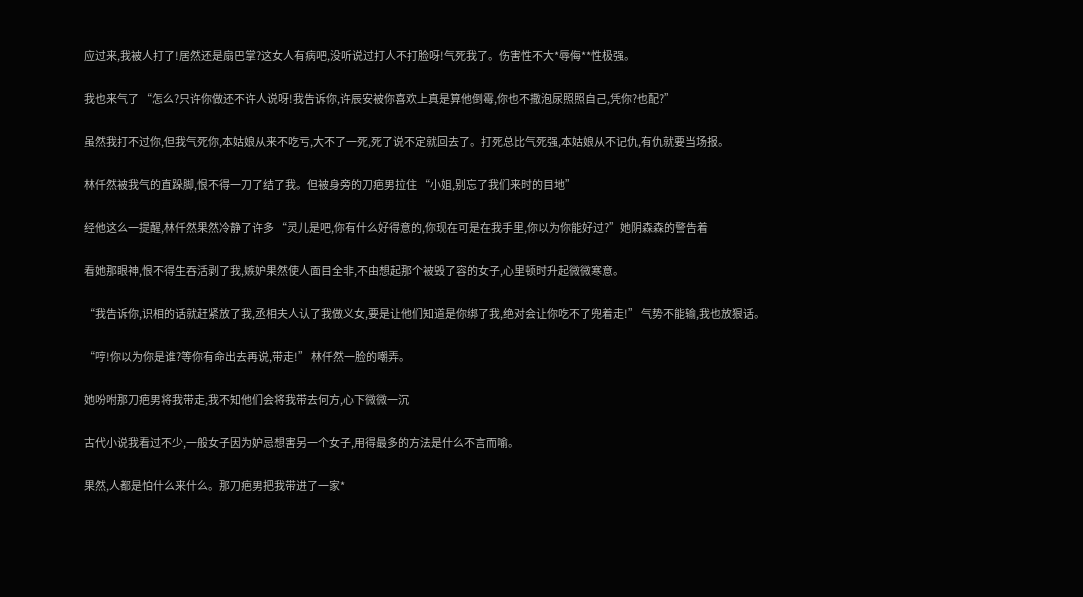应过来,我被人打了!居然还是扇巴掌?这女人有病吧,没听说过打人不打脸呀!气死我了。伤害性不大*辱侮**性极强。

我也来气了 “怎么?只许你做还不许人说呀!我告诉你,许辰安被你喜欢上真是算他倒霉,你也不撒泡尿照照自己,凭你?也配?”

虽然我打不过你,但我气死你,本姑娘从来不吃亏,大不了一死,死了说不定就回去了。打死总比气死强,本姑娘从不记仇,有仇就要当场报。

林仟然被我气的直跺脚,恨不得一刀了结了我。但被身旁的刀疤男拉住 “小姐,别忘了我们来时的目地”

经他这么一提醒,林仟然果然冷静了许多 “灵儿是吧,你有什么好得意的,你现在可是在我手里,你以为你能好过?”她阴森森的警告着

看她那眼神,恨不得生吞活剥了我,嫉妒果然使人面目全非,不由想起那个被毁了容的女子,心里顿时升起微微寒意。

“我告诉你,识相的话就赶紧放了我,丞相夫人认了我做义女,要是让他们知道是你绑了我,绝对会让你吃不了兜着走!” 气势不能输,我也放狠话。

“哼!你以为你是谁?等你有命出去再说,带走!” 林仟然一脸的嘲弄。

她吩咐那刀疤男将我带走,我不知他们会将我带去何方,心下微微一沉

古代小说我看过不少,一般女子因为妒忌想害另一个女子,用得最多的方法是什么不言而喻。

果然,人都是怕什么来什么。那刀疤男把我带进了一家*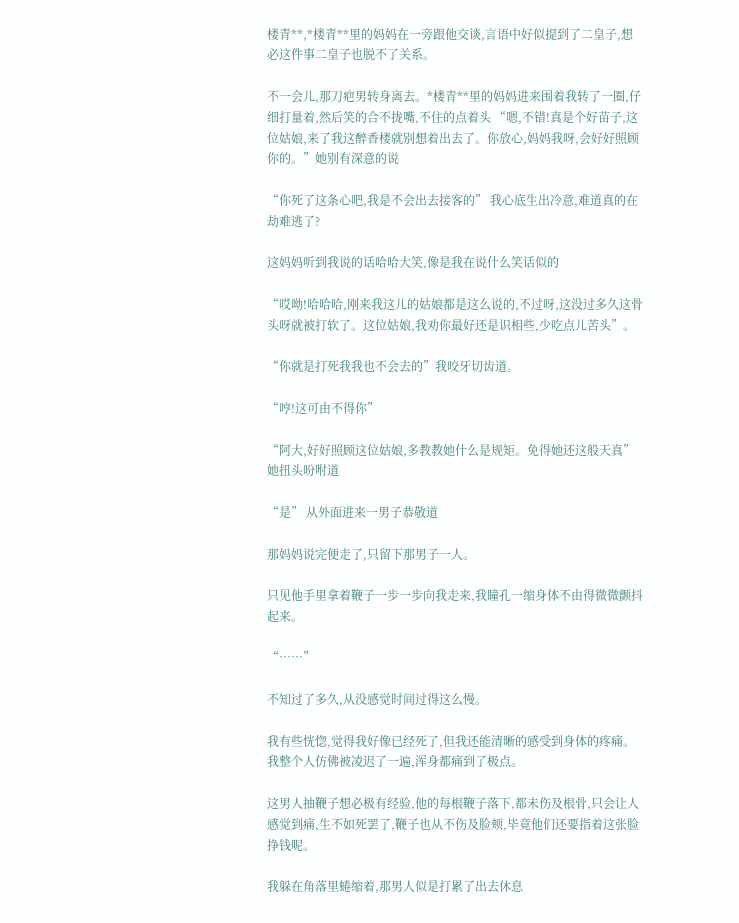楼青**,*楼青**里的妈妈在一旁跟他交谈,言语中好似提到了二皇子,想必这件事二皇子也脱不了关系。

不一会儿,那刀疤男转身离去。*楼青**里的妈妈进来围着我转了一圈,仔细打量着,然后笑的合不拢嘴,不住的点着头 “嗯,不错!真是个好苗子,这位姑娘,来了我这醉香楼就别想着出去了。你放心,妈妈我呀,会好好照顾你的。”她别有深意的说

“你死了这条心吧,我是不会出去接客的” 我心底生出冷意,难道真的在劫难逃了?

这妈妈听到我说的话哈哈大笑,像是我在说什么笑话似的

“哎呦!哈哈哈,刚来我这儿的姑娘都是这么说的,不过呀,这没过多久这骨头呀就被打软了。这位姑娘,我劝你最好还是识相些,少吃点儿苦头”。

“你就是打死我我也不会去的”我咬牙切齿道。

“哼!这可由不得你”

“阿大,好好照顾这位姑娘,多教教她什么是规矩。免得她还这般天真” 她扭头吩咐道

“是” 从外面进来一男子恭敬道

那妈妈说完便走了,只留下那男子一人。

只见他手里拿着鞭子一步一步向我走来,我瞳孔一缩身体不由得微微颤抖起来。

“……”

不知过了多久,从没感觉时间过得这么慢。

我有些恍惚,觉得我好像已经死了,但我还能清晰的感受到身体的疼痛。我整个人仿佛被凌迟了一遍,浑身都痛到了极点。

这男人抽鞭子想必极有经验,他的每根鞭子落下,都未伤及根骨,只会让人感觉到痛,生不如死罢了,鞭子也从不伤及脸颊,毕竟他们还要指着这张脸挣钱呢。

我躲在角落里蜷缩着,那男人似是打累了出去休息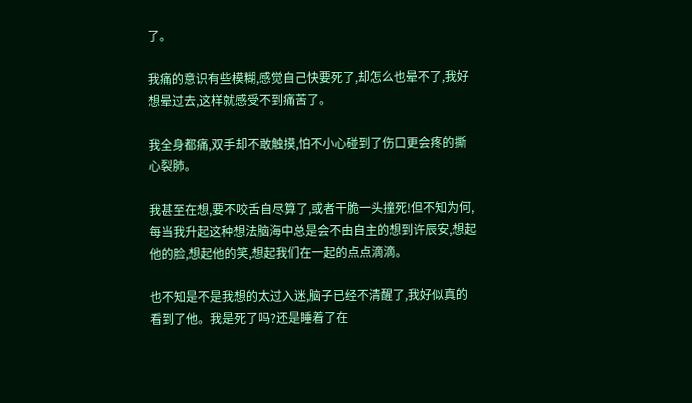了。

我痛的意识有些模糊,感觉自己快要死了,却怎么也晕不了,我好想晕过去,这样就感受不到痛苦了。

我全身都痛,双手却不敢触摸,怕不小心碰到了伤口更会疼的撕心裂肺。

我甚至在想,要不咬舌自尽算了,或者干脆一头撞死!但不知为何,每当我升起这种想法脑海中总是会不由自主的想到许辰安,想起他的脸,想起他的笑,想起我们在一起的点点滴滴。

也不知是不是我想的太过入迷,脑子已经不清醒了,我好似真的看到了他。我是死了吗?还是睡着了在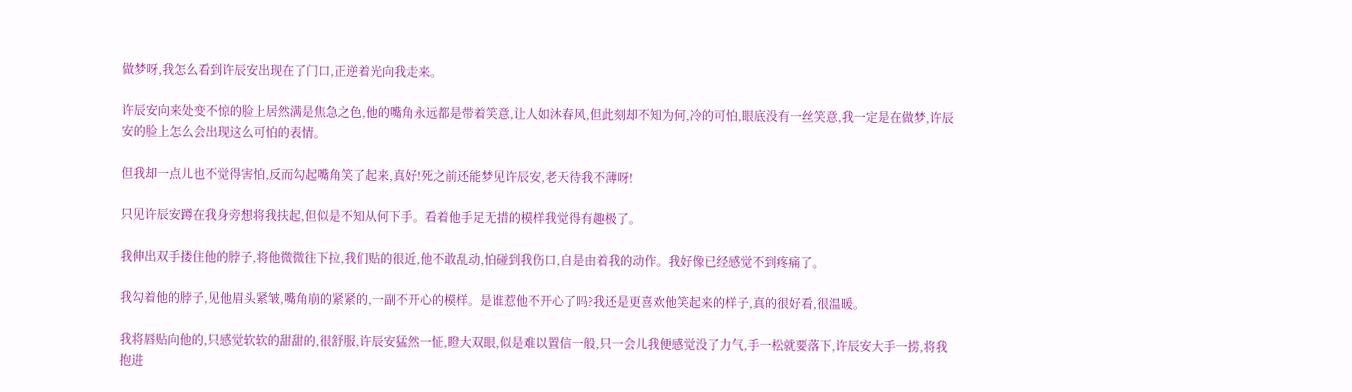做梦呀,我怎么看到许辰安出现在了门口,正逆着光向我走来。

许辰安向来处变不惊的脸上居然满是焦急之色,他的嘴角永远都是带着笑意,让人如沐春风,但此刻却不知为何,冷的可怕,眼底没有一丝笑意,我一定是在做梦,许辰安的脸上怎么会出现这么可怕的表情。

但我却一点儿也不觉得害怕,反而勾起嘴角笑了起来,真好!死之前还能梦见许辰安,老天待我不薄呀!

只见许辰安蹲在我身旁想将我扶起,但似是不知从何下手。看着他手足无措的模样我觉得有趣极了。

我伸出双手搂住他的脖子,将他微微往下拉,我们贴的很近,他不敢乱动,怕碰到我伤口,自是由着我的动作。我好像已经感觉不到疼痛了。

我勾着他的脖子,见他眉头紧皱,嘴角崩的紧紧的,一副不开心的模样。是谁惹他不开心了吗?我还是更喜欢他笑起来的样子,真的很好看,很温暖。

我将唇贴向他的,只感觉软软的甜甜的,很舒服,许辰安猛然一怔,瞪大双眼,似是难以置信一般,只一会儿我便感觉没了力气,手一松就要落下,许辰安大手一捞,将我抱进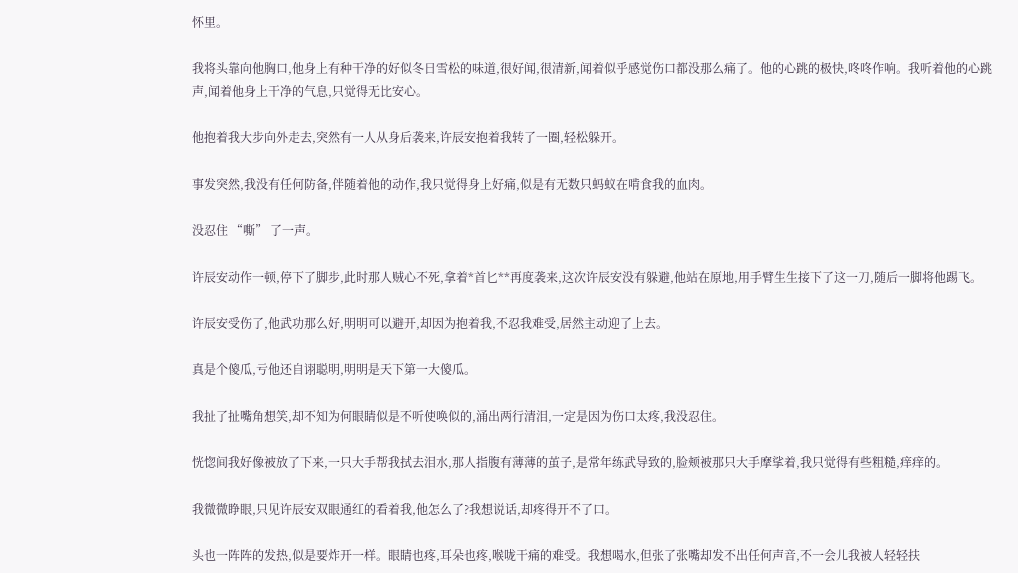怀里。

我将头靠向他胸口,他身上有种干净的好似冬日雪松的味道,很好闻,很清新,闻着似乎感觉伤口都没那么痛了。他的心跳的极快,咚咚作响。我听着他的心跳声,闻着他身上干净的气息,只觉得无比安心。

他抱着我大步向外走去,突然有一人从身后袭来,许辰安抱着我转了一圈,轻松躲开。

事发突然,我没有任何防备,伴随着他的动作,我只觉得身上好痛,似是有无数只蚂蚁在啃食我的血肉。

没忍住 “嘶” 了一声。

许辰安动作一顿,停下了脚步,此时那人贼心不死,拿着*首匕**再度袭来,这次许辰安没有躲避,他站在原地,用手臂生生接下了这一刀,随后一脚将他踢飞。

许辰安受伤了,他武功那么好,明明可以避开,却因为抱着我,不忍我难受,居然主动迎了上去。

真是个傻瓜,亏他还自诩聪明,明明是天下第一大傻瓜。

我扯了扯嘴角想笑,却不知为何眼睛似是不听使唤似的,涌出两行清泪,一定是因为伤口太疼,我没忍住。

恍惚间我好像被放了下来,一只大手帮我拭去泪水,那人指腹有薄薄的茧子,是常年练武导致的,脸颊被那只大手摩挲着,我只觉得有些粗糙,痒痒的。

我微微睁眼,只见许辰安双眼通红的看着我,他怎么了?我想说话,却疼得开不了口。

头也一阵阵的发热,似是要炸开一样。眼睛也疼,耳朵也疼,喉咙干痛的难受。我想喝水,但张了张嘴却发不出任何声音,不一会儿我被人轻轻扶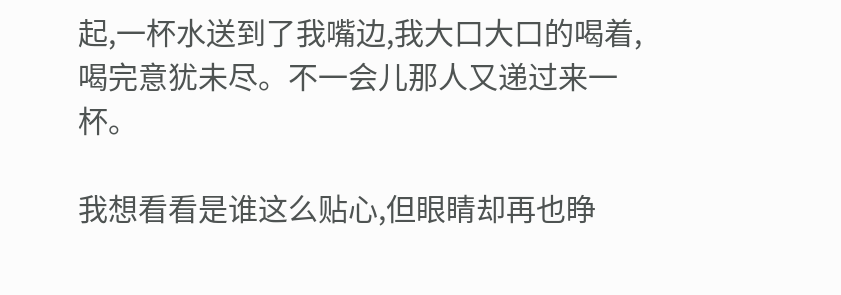起,一杯水送到了我嘴边,我大口大口的喝着,喝完意犹未尽。不一会儿那人又递过来一杯。

我想看看是谁这么贴心,但眼睛却再也睁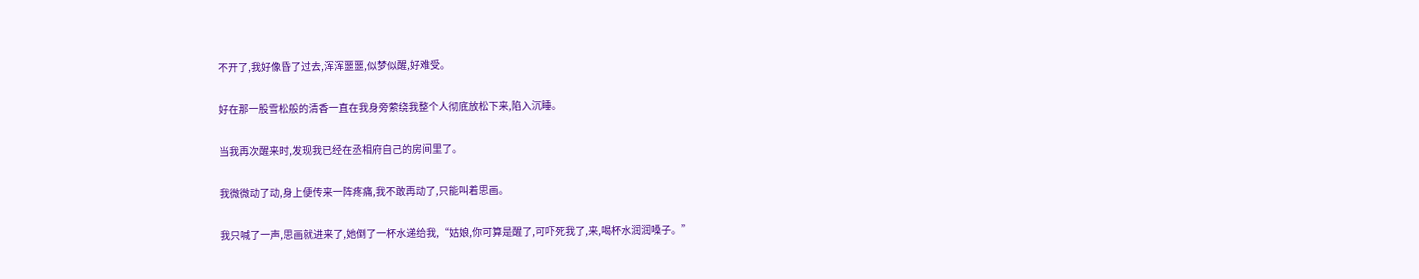不开了,我好像昏了过去,浑浑噩噩,似梦似醒,好难受。

好在那一股雪松般的清香一直在我身旁萦绕我整个人彻底放松下来,陷入沉睡。

当我再次醒来时,发现我已经在丞相府自己的房间里了。

我微微动了动,身上便传来一阵疼痛,我不敢再动了,只能叫着思画。

我只喊了一声,思画就进来了,她倒了一杯水递给我,“姑娘,你可算是醒了,可吓死我了,来,喝杯水润润嗓子。”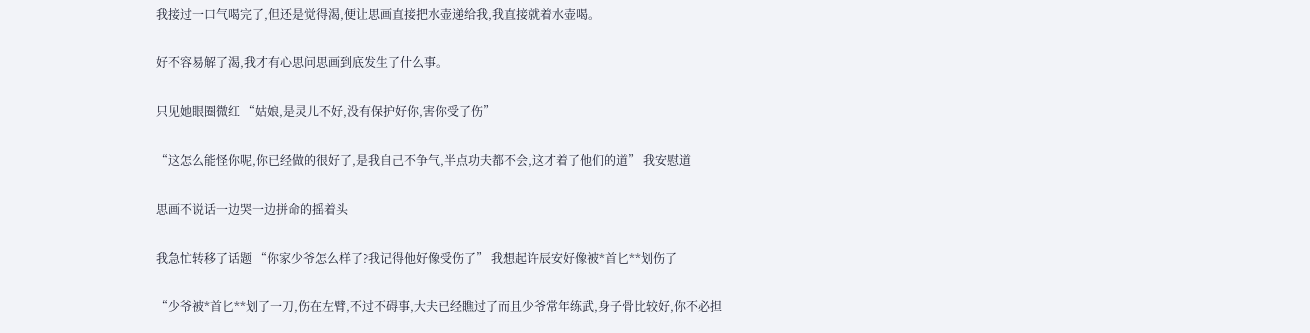我接过一口气喝完了,但还是觉得渴,便让思画直接把水壶递给我,我直接就着水壶喝。

好不容易解了渴,我才有心思问思画到底发生了什么事。

只见她眼圈微红 “姑娘,是灵儿不好,没有保护好你,害你受了伤”

“这怎么能怪你呢,你已经做的很好了,是我自己不争气,半点功夫都不会,这才着了他们的道” 我安慰道

思画不说话一边哭一边拼命的摇着头

我急忙转移了话题 “你家少爷怎么样了?我记得他好像受伤了” 我想起许辰安好像被*首匕**划伤了

“少爷被*首匕**划了一刀,伤在左臂,不过不碍事,大夫已经瞧过了而且少爷常年练武,身子骨比较好,你不必担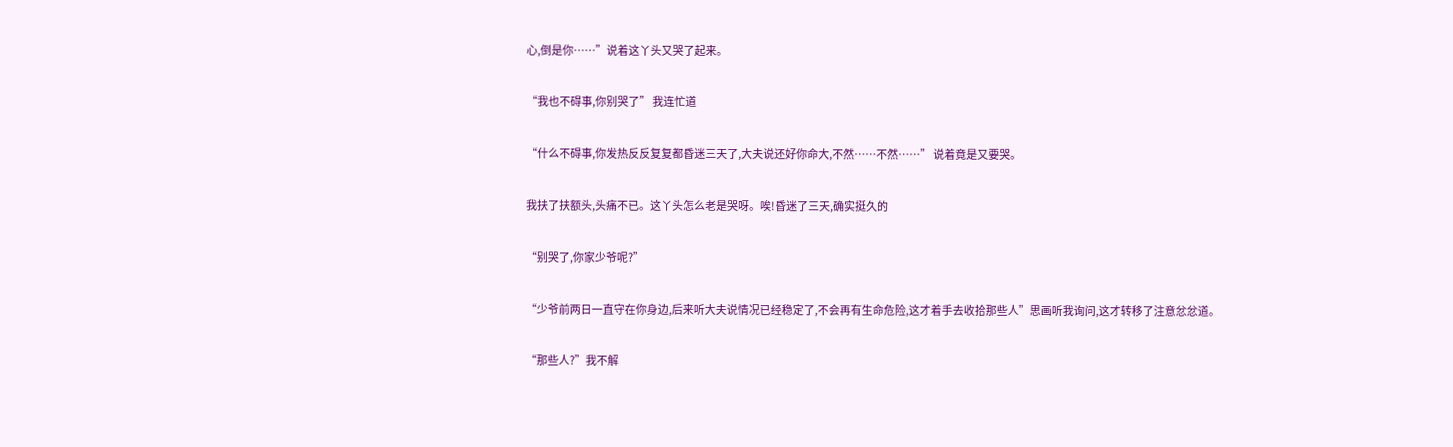心,倒是你……”说着这丫头又哭了起来。

“我也不碍事,你别哭了” 我连忙道

“什么不碍事,你发热反反复复都昏迷三天了,大夫说还好你命大,不然……不然……” 说着竟是又要哭。

我扶了扶额头,头痛不已。这丫头怎么老是哭呀。唉!昏迷了三天,确实挺久的

“别哭了,你家少爷呢?”

“少爷前两日一直守在你身边,后来听大夫说情况已经稳定了,不会再有生命危险,这才着手去收拾那些人”思画听我询问,这才转移了注意忿忿道。

“那些人?”我不解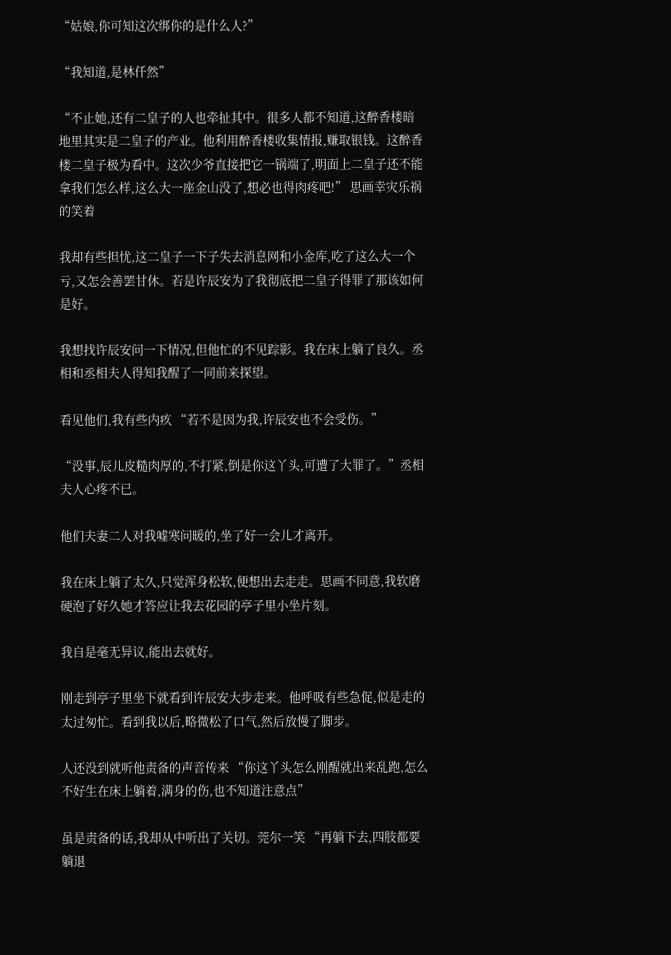“姑娘,你可知这次绑你的是什么人?”

“我知道,是林仟然”

“不止她,还有二皇子的人也牵扯其中。很多人都不知道,这醉香楼暗地里其实是二皇子的产业。他利用醉香楼收集情报,赚取银钱。这醉香楼二皇子极为看中。这次少爷直接把它一锅端了,明面上二皇子还不能拿我们怎么样,这么大一座金山没了,想必也得肉疼吧!” 思画幸灾乐祸的笑着

我却有些担忧,这二皇子一下子失去消息网和小金库,吃了这么大一个亏,又怎会善罢甘休。若是许辰安为了我彻底把二皇子得罪了那该如何是好。

我想找许辰安问一下情况,但他忙的不见踪影。我在床上躺了良久。丞相和丞相夫人得知我醒了一同前来探望。

看见他们,我有些内疚 “若不是因为我,许辰安也不会受伤。”

“没事,辰儿皮糙肉厚的,不打紧,倒是你这丫头,可遭了大罪了。”丞相夫人心疼不已。

他们夫妻二人对我嘘寒问暖的,坐了好一会儿才离开。

我在床上躺了太久,只觉浑身松软,便想出去走走。思画不同意,我软磨硬泡了好久她才答应让我去花园的亭子里小坐片刻。

我自是毫无异议,能出去就好。

刚走到亭子里坐下就看到许辰安大步走来。他呼吸有些急促,似是走的太过匆忙。看到我以后,略微松了口气,然后放慢了脚步。

人还没到就听他责备的声音传来 “你这丫头怎么刚醒就出来乱跑,怎么不好生在床上躺着,满身的伤,也不知道注意点”

虽是责备的话,我却从中听出了关切。莞尔一笑 “再躺下去,四肢都要躺退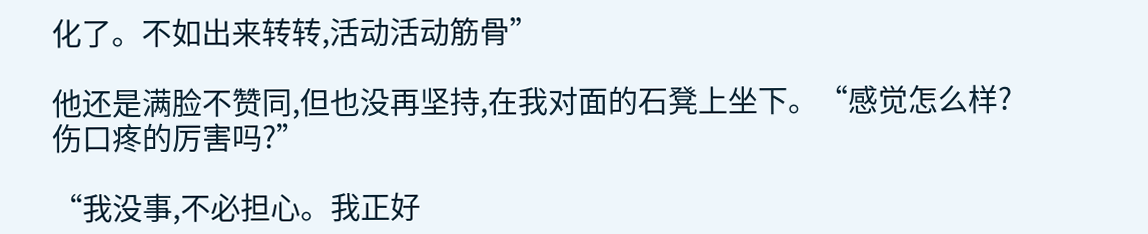化了。不如出来转转,活动活动筋骨”

他还是满脸不赞同,但也没再坚持,在我对面的石凳上坐下。“感觉怎么样?伤口疼的厉害吗?”

“我没事,不必担心。我正好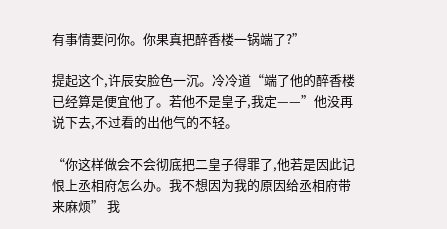有事情要问你。你果真把醉香楼一锅端了?”

提起这个,许辰安脸色一沉。冷冷道“端了他的醉香楼已经算是便宜他了。若他不是皇子,我定——”他没再说下去,不过看的出他气的不轻。

“你这样做会不会彻底把二皇子得罪了,他若是因此记恨上丞相府怎么办。我不想因为我的原因给丞相府带来麻烦” 我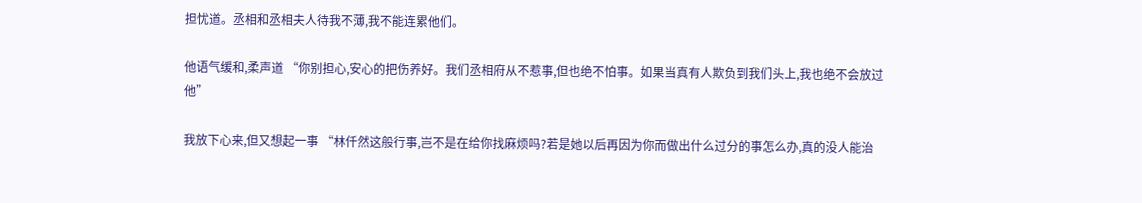担忧道。丞相和丞相夫人待我不薄,我不能连累他们。

他语气缓和,柔声道 “你别担心,安心的把伤养好。我们丞相府从不惹事,但也绝不怕事。如果当真有人欺负到我们头上,我也绝不会放过他”

我放下心来,但又想起一事 “林仟然这般行事,岂不是在给你找麻烦吗?若是她以后再因为你而做出什么过分的事怎么办,真的没人能治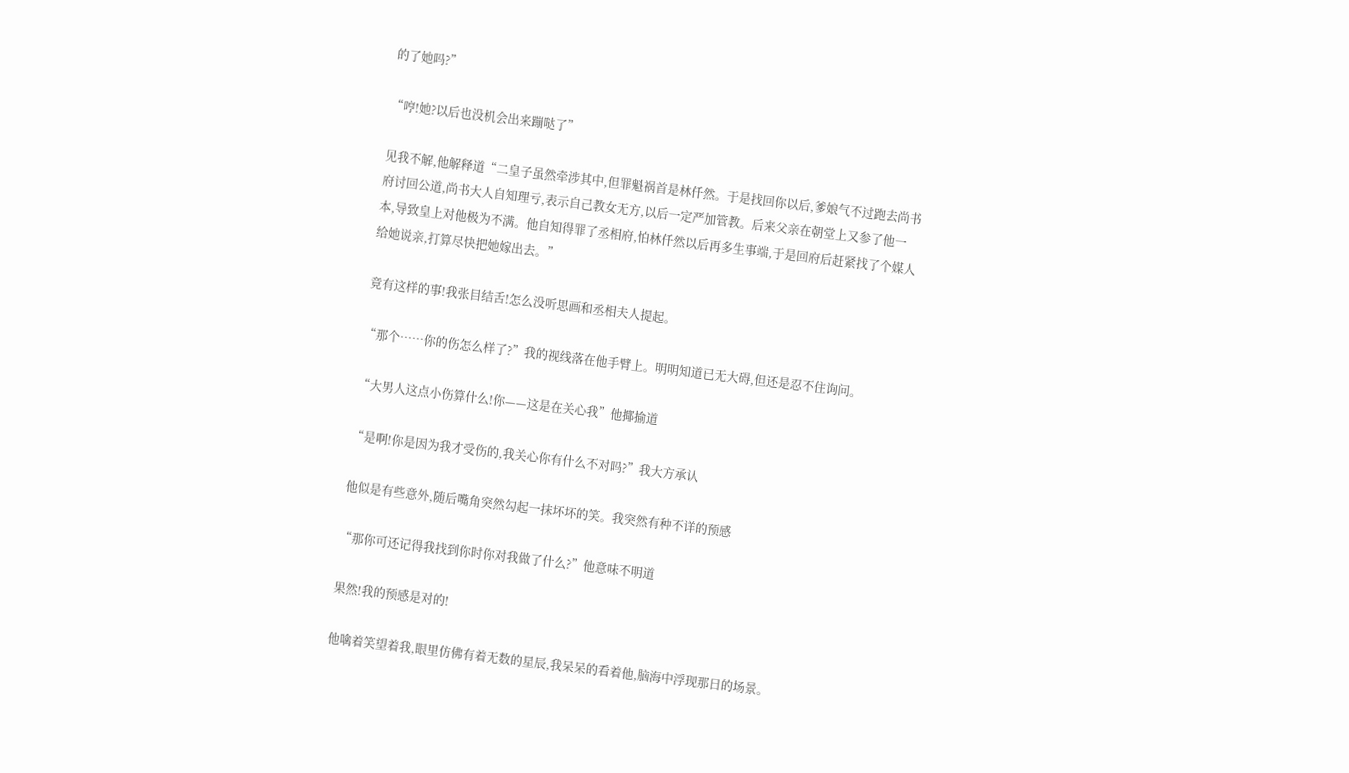的了她吗?”

“哼!她?以后也没机会出来蹦哒了”

见我不解,他解释道“二皇子虽然牵涉其中,但罪魁祸首是林仟然。于是找回你以后,爹娘气不过跑去尚书府讨回公道,尚书大人自知理亏,表示自己教女无方,以后一定严加管教。后来父亲在朝堂上又参了他一本,导致皇上对他极为不满。他自知得罪了丞相府,怕林仟然以后再多生事端,于是回府后赶紧找了个媒人给她说亲,打算尽快把她嫁出去。”

竟有这样的事!我张目结舌!怎么没听思画和丞相夫人提起。

“那个……你的伤怎么样了?”我的视线落在他手臂上。明明知道已无大碍,但还是忍不住询问。

“大男人这点小伤算什么!你——这是在关心我”他揶揄道

“是啊!你是因为我才受伤的,我关心你有什么不对吗?”我大方承认

他似是有些意外,随后嘴角突然勾起一抹坏坏的笑。我突然有种不详的预感

“那你可还记得我找到你时你对我做了什么?”他意味不明道

果然!我的预感是对的!

他噙着笑望着我,眼里仿佛有着无数的星辰,我呆呆的看着他,脑海中浮现那日的场景。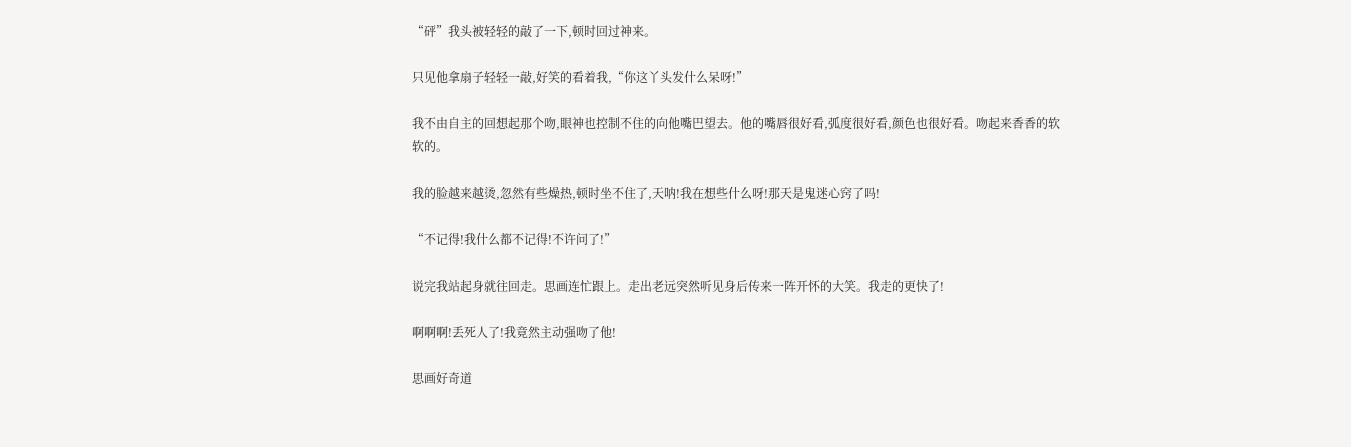“砰”我头被轻轻的敲了一下,顿时回过神来。

只见他拿扇子轻轻一敲,好笑的看着我,“你这丫头发什么呆呀!”

我不由自主的回想起那个吻,眼神也控制不住的向他嘴巴望去。他的嘴唇很好看,弧度很好看,颜色也很好看。吻起来香香的软软的。

我的脸越来越烫,忽然有些燥热,顿时坐不住了,天呐!我在想些什么呀!那天是鬼迷心窍了吗!

“不记得!我什么都不记得!不许问了!”

说完我站起身就往回走。思画连忙跟上。走出老远突然听见身后传来一阵开怀的大笑。我走的更快了!

啊啊啊!丢死人了!我竟然主动强吻了他!

思画好奇道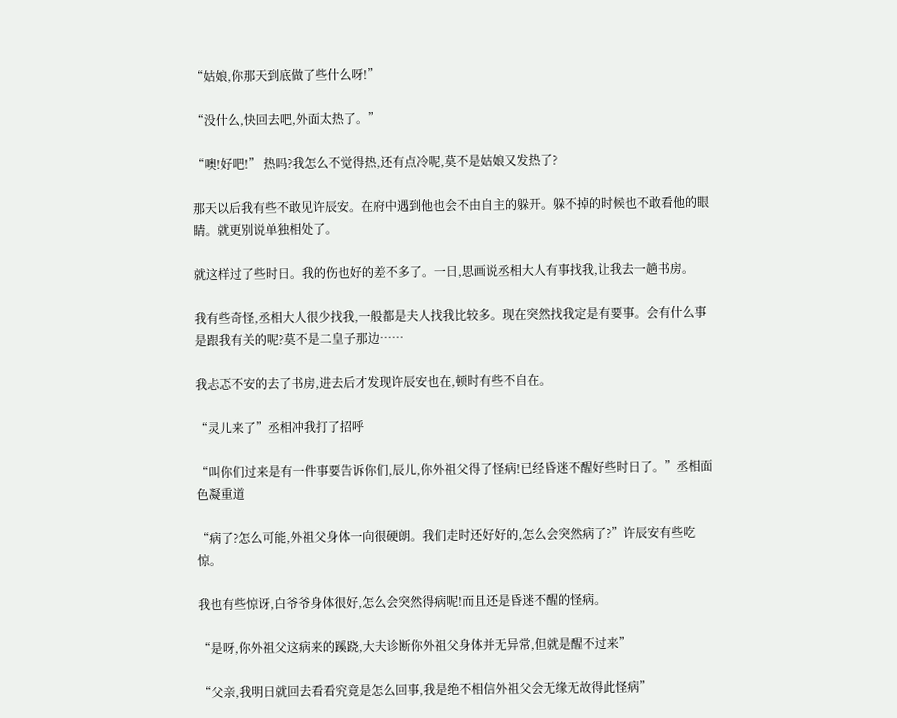“姑娘,你那天到底做了些什么呀!”

“没什么,快回去吧,外面太热了。”

“噢!好吧!” 热吗?我怎么不觉得热,还有点冷呢,莫不是姑娘又发热了?

那天以后我有些不敢见许辰安。在府中遇到他也会不由自主的躲开。躲不掉的时候也不敢看他的眼睛。就更别说单独相处了。

就这样过了些时日。我的伤也好的差不多了。一日,思画说丞相大人有事找我,让我去一趟书房。

我有些奇怪,丞相大人很少找我,一般都是夫人找我比较多。现在突然找我定是有要事。会有什么事是跟我有关的呢?莫不是二皇子那边……

我忐忑不安的去了书房,进去后才发现许辰安也在,顿时有些不自在。

“灵儿来了”丞相冲我打了招呼

“叫你们过来是有一件事要告诉你们,辰儿,你外祖父得了怪病!已经昏迷不醒好些时日了。”丞相面色凝重道

“病了?怎么可能,外祖父身体一向很硬朗。我们走时还好好的,怎么会突然病了?”许辰安有些吃惊。

我也有些惊讶,白爷爷身体很好,怎么会突然得病呢!而且还是昏迷不醒的怪病。

“是呀,你外祖父这病来的蹊跷,大夫诊断你外祖父身体并无异常,但就是醒不过来”

“父亲,我明日就回去看看究竟是怎么回事,我是绝不相信外祖父会无缘无故得此怪病”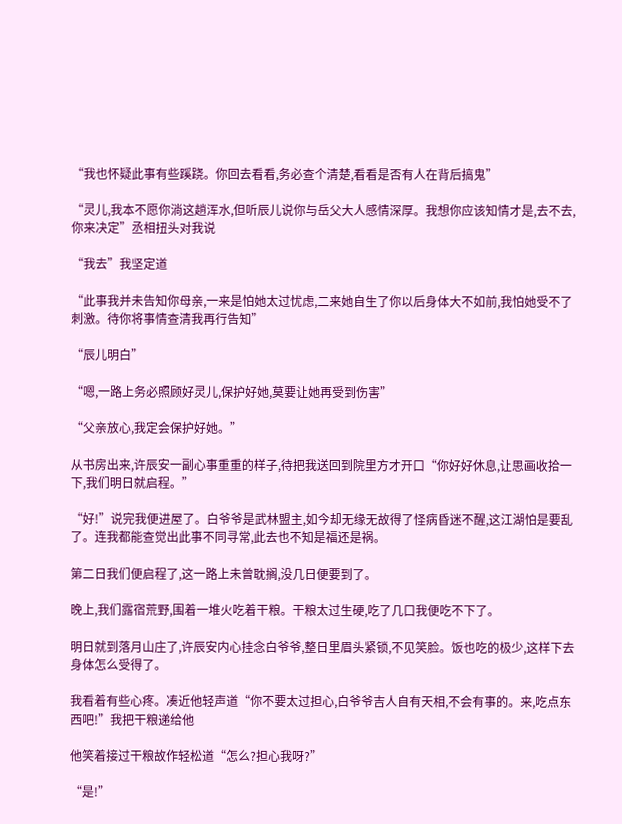“我也怀疑此事有些蹊跷。你回去看看,务必查个清楚,看看是否有人在背后搞鬼”

“灵儿,我本不愿你淌这趟浑水,但听辰儿说你与岳父大人感情深厚。我想你应该知情才是,去不去,你来决定”丞相扭头对我说

“我去”我坚定道

“此事我并未告知你母亲,一来是怕她太过忧虑,二来她自生了你以后身体大不如前,我怕她受不了刺激。待你将事情查清我再行告知”

“辰儿明白”

“嗯,一路上务必照顾好灵儿,保护好她,莫要让她再受到伤害”

“父亲放心,我定会保护好她。”

从书房出来,许辰安一副心事重重的样子,待把我送回到院里方才开口“你好好休息,让思画收拾一下,我们明日就启程。”

“好!”说完我便进屋了。白爷爷是武林盟主,如今却无缘无故得了怪病昏迷不醒,这江湖怕是要乱了。连我都能查觉出此事不同寻常,此去也不知是福还是祸。

第二日我们便启程了,这一路上未曾耽搁,没几日便要到了。

晚上,我们露宿荒野,围着一堆火吃着干粮。干粮太过生硬,吃了几口我便吃不下了。

明日就到落月山庄了,许辰安内心挂念白爷爷,整日里眉头紧锁,不见笑脸。饭也吃的极少,这样下去身体怎么受得了。

我看着有些心疼。凑近他轻声道“你不要太过担心,白爷爷吉人自有天相,不会有事的。来,吃点东西吧!”我把干粮递给他

他笑着接过干粮故作轻松道“怎么?担心我呀?”

“是!”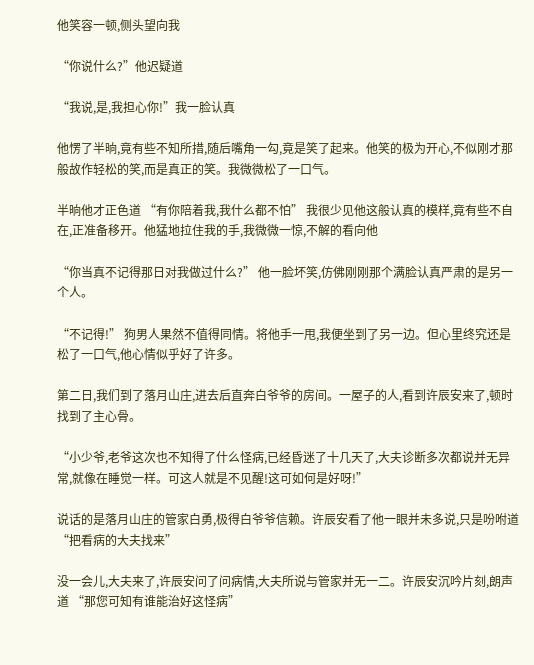他笑容一顿,侧头望向我

“你说什么?”他迟疑道

“我说,是,我担心你!”我一脸认真

他愣了半晌,竟有些不知所措,随后嘴角一勾,竟是笑了起来。他笑的极为开心,不似刚才那般故作轻松的笑,而是真正的笑。我微微松了一口气。

半晌他才正色道 “有你陪着我,我什么都不怕” 我很少见他这般认真的模样,竟有些不自在,正准备移开。他猛地拉住我的手,我微微一惊,不解的看向他

“你当真不记得那日对我做过什么?” 他一脸坏笑,仿佛刚刚那个满脸认真严肃的是另一个人。

“不记得!” 狗男人果然不值得同情。将他手一甩,我便坐到了另一边。但心里终究还是松了一口气,他心情似乎好了许多。

第二日,我们到了落月山庄,进去后直奔白爷爷的房间。一屋子的人,看到许辰安来了,顿时找到了主心骨。

“小少爷,老爷这次也不知得了什么怪病,已经昏迷了十几天了,大夫诊断多次都说并无异常,就像在睡觉一样。可这人就是不见醒!这可如何是好呀!”

说话的是落月山庄的管家白勇,极得白爷爷信赖。许辰安看了他一眼并未多说,只是吩咐道 “把看病的大夫找来”

没一会儿,大夫来了,许辰安问了问病情,大夫所说与管家并无一二。许辰安沉吟片刻,朗声道 “那您可知有谁能治好这怪病”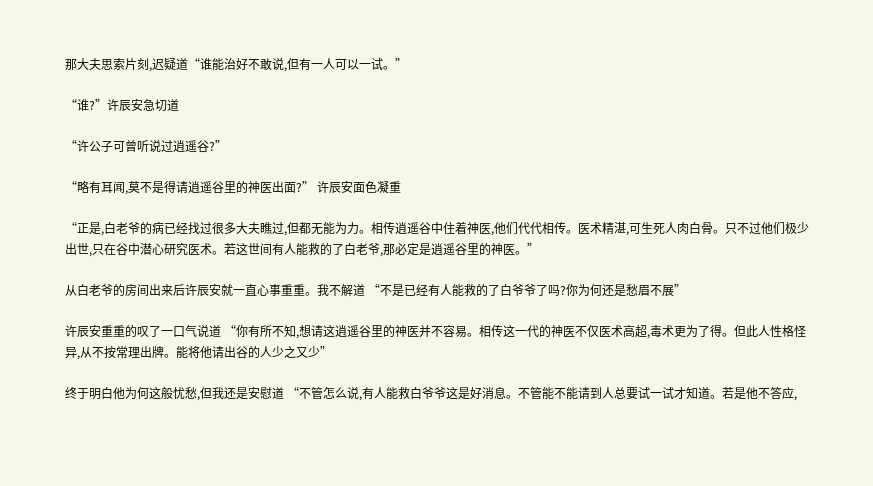那大夫思索片刻,迟疑道“谁能治好不敢说,但有一人可以一试。”

“谁?”许辰安急切道

“许公子可曾听说过逍遥谷?”

“略有耳闻,莫不是得请逍遥谷里的神医出面?” 许辰安面色凝重

“正是,白老爷的病已经找过很多大夫瞧过,但都无能为力。相传逍遥谷中住着神医,他们代代相传。医术精湛,可生死人肉白骨。只不过他们极少出世,只在谷中潜心研究医术。若这世间有人能救的了白老爷,那必定是逍遥谷里的神医。”

从白老爷的房间出来后许辰安就一直心事重重。我不解道 “不是已经有人能救的了白爷爷了吗?你为何还是愁眉不展”

许辰安重重的叹了一口气说道 “你有所不知,想请这逍遥谷里的神医并不容易。相传这一代的神医不仅医术高超,毒术更为了得。但此人性格怪异,从不按常理出牌。能将他请出谷的人少之又少”

终于明白他为何这般忧愁,但我还是安慰道 “不管怎么说,有人能救白爷爷这是好消息。不管能不能请到人总要试一试才知道。若是他不答应,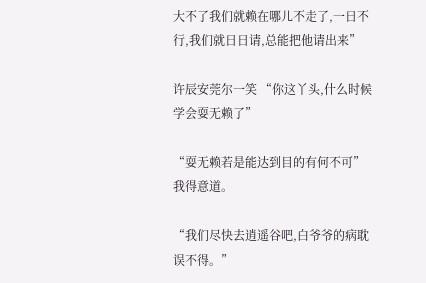大不了我们就赖在哪儿不走了,一日不行,我们就日日请,总能把他请出来”

许辰安莞尔一笑 “你这丫头,什么时候学会耍无赖了”

“耍无赖若是能达到目的有何不可” 我得意道。

“我们尽快去逍遥谷吧,白爷爷的病耽误不得。”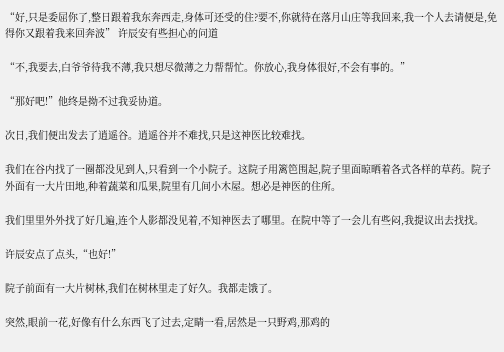“好,只是委屈你了,整日跟着我东奔西走,身体可还受的住?要不,你就待在落月山庄等我回来,我一个人去请便是,免得你又跟着我来回奔波” 许辰安有些担心的问道

“不,我要去,白爷爷待我不薄,我只想尽微薄之力帮帮忙。你放心,我身体很好,不会有事的。”

“那好吧!”他终是拗不过我妥协道。

次日,我们便出发去了逍遥谷。逍遥谷并不难找,只是这神医比较难找。

我们在谷内找了一圈都没见到人,只看到一个小院子。这院子用篱笆围起,院子里面晾晒着各式各样的草药。院子外面有一大片田地,种着蔬菜和瓜果,院里有几间小木屋。想必是神医的住所。

我们里里外外找了好几遍,连个人影都没见着,不知神医去了哪里。在院中等了一会儿有些闷,我提议出去找找。

许辰安点了点头,“也好!”

院子前面有一大片树林,我们在树林里走了好久。我都走饿了。

突然,眼前一花,好像有什么东西飞了过去,定睛一看,居然是一只野鸡,那鸡的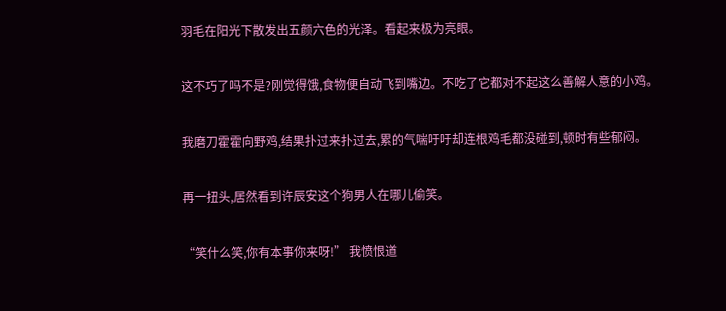羽毛在阳光下散发出五颜六色的光泽。看起来极为亮眼。

这不巧了吗不是?刚觉得饿,食物便自动飞到嘴边。不吃了它都对不起这么善解人意的小鸡。

我磨刀霍霍向野鸡,结果扑过来扑过去,累的气喘吁吁却连根鸡毛都没碰到,顿时有些郁闷。

再一扭头,居然看到许辰安这个狗男人在哪儿偷笑。

“笑什么笑,你有本事你来呀!” 我愤恨道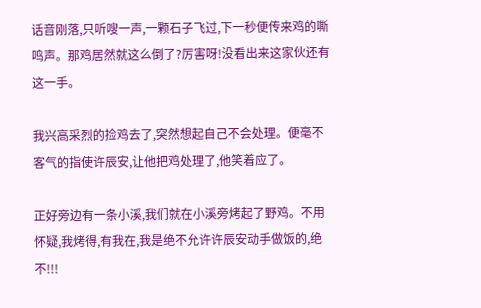话音刚落,只听嗖一声,一颗石子飞过,下一秒便传来鸡的嘶鸣声。那鸡居然就这么倒了?厉害呀!没看出来这家伙还有这一手。

我兴高采烈的捡鸡去了,突然想起自己不会处理。便毫不客气的指使许辰安,让他把鸡处理了,他笑着应了。

正好旁边有一条小溪,我们就在小溪旁烤起了野鸡。不用怀疑,我烤得,有我在,我是绝不允许许辰安动手做饭的,绝不!!!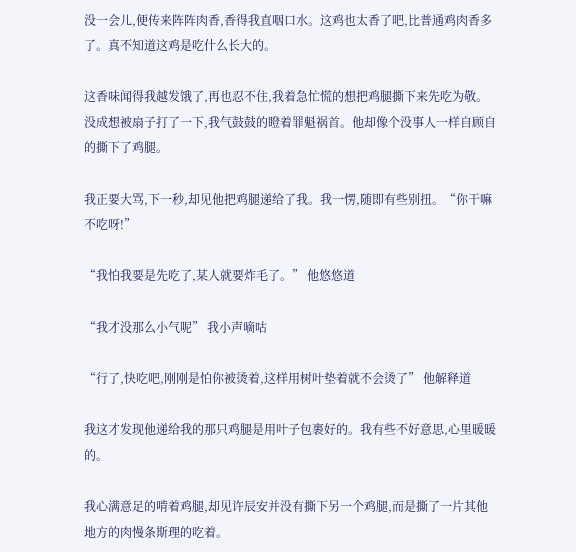没一会儿,便传来阵阵肉香,香得我直咽口水。这鸡也太香了吧,比普通鸡肉香多了。真不知道这鸡是吃什么长大的。

这香味闻得我越发饿了,再也忍不住,我着急忙慌的想把鸡腿撕下来先吃为敬。没成想被扇子打了一下,我气鼓鼓的瞪着罪魁祸首。他却像个没事人一样自顾自的撕下了鸡腿。

我正要大骂,下一秒,却见他把鸡腿递给了我。我一愣,随即有些别扭。“你干嘛不吃呀!”

“我怕我要是先吃了,某人就要炸毛了。” 他悠悠道

“我才没那么小气呢” 我小声嘀咕

“行了,快吃吧,刚刚是怕你被烫着,这样用树叶垫着就不会烫了” 他解释道

我这才发现他递给我的那只鸡腿是用叶子包裹好的。我有些不好意思,心里暖暖的。

我心满意足的啃着鸡腿,却见许辰安并没有撕下另一个鸡腿,而是撕了一片其他地方的肉慢条斯理的吃着。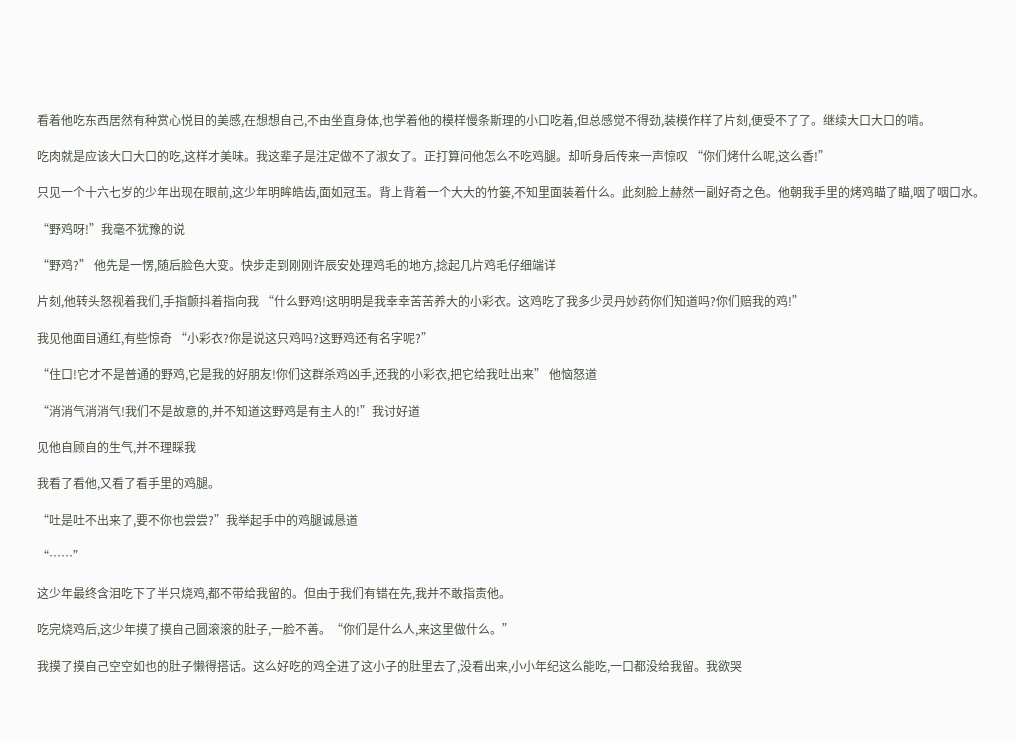看着他吃东西居然有种赏心悦目的美感,在想想自己,不由坐直身体,也学着他的模样慢条斯理的小口吃着,但总感觉不得劲,装模作样了片刻,便受不了了。继续大口大口的啃。

吃肉就是应该大口大口的吃,这样才美味。我这辈子是注定做不了淑女了。正打算问他怎么不吃鸡腿。却听身后传来一声惊叹 “你们烤什么呢,这么香!”

只见一个十六七岁的少年出现在眼前,这少年明眸皓齿,面如冠玉。背上背着一个大大的竹篓,不知里面装着什么。此刻脸上赫然一副好奇之色。他朝我手里的烤鸡瞄了瞄,咽了咽口水。

“野鸡呀!”我毫不犹豫的说

“野鸡?” 他先是一愣,随后脸色大变。快步走到刚刚许辰安处理鸡毛的地方,捻起几片鸡毛仔细端详

片刻,他转头怒视着我们,手指颤抖着指向我 “什么野鸡!这明明是我幸幸苦苦养大的小彩衣。这鸡吃了我多少灵丹妙药你们知道吗?你们赔我的鸡!”

我见他面目通红,有些惊奇 “小彩衣?你是说这只鸡吗?这野鸡还有名字呢?”

“住口!它才不是普通的野鸡,它是我的好朋友!你们这群杀鸡凶手,还我的小彩衣,把它给我吐出来” 他恼怒道

“消消气消消气!我们不是故意的,并不知道这野鸡是有主人的!”我讨好道

见他自顾自的生气,并不理睬我

我看了看他,又看了看手里的鸡腿。

“吐是吐不出来了,要不你也尝尝?”我举起手中的鸡腿诚恳道

“……”

这少年最终含泪吃下了半只烧鸡,都不带给我留的。但由于我们有错在先,我并不敢指责他。

吃完烧鸡后,这少年摸了摸自己圆滚滚的肚子,一脸不善。“你们是什么人,来这里做什么。”

我摸了摸自己空空如也的肚子懒得搭话。这么好吃的鸡全进了这小子的肚里去了,没看出来,小小年纪这么能吃,一口都没给我留。我欲哭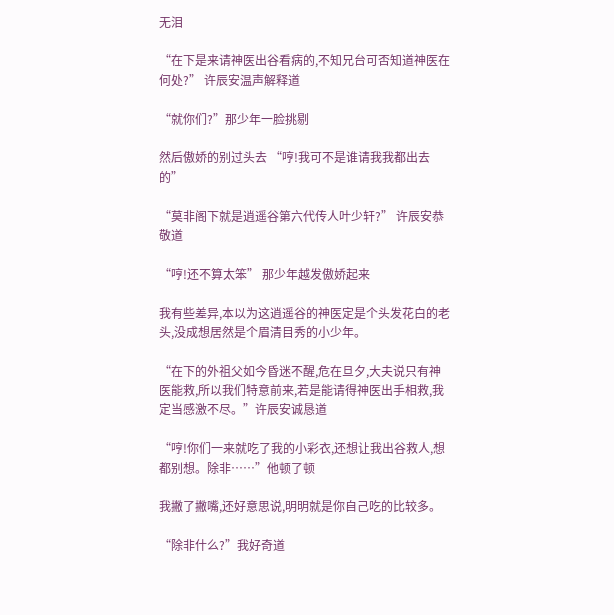无泪

“在下是来请神医出谷看病的,不知兄台可否知道神医在何处?” 许辰安温声解释道

“就你们?”那少年一脸挑剔

然后傲娇的别过头去 “哼!我可不是谁请我我都出去的”

“莫非阁下就是逍遥谷第六代传人叶少轩?” 许辰安恭敬道

“哼!还不算太笨” 那少年越发傲娇起来

我有些差异,本以为这逍遥谷的神医定是个头发花白的老头,没成想居然是个眉清目秀的小少年。

“在下的外祖父如今昏迷不醒,危在旦夕,大夫说只有神医能救,所以我们特意前来,若是能请得神医出手相救,我定当感激不尽。”许辰安诚恳道

“哼!你们一来就吃了我的小彩衣,还想让我出谷救人,想都别想。除非……”他顿了顿

我撇了撇嘴,还好意思说,明明就是你自己吃的比较多。

“除非什么?”我好奇道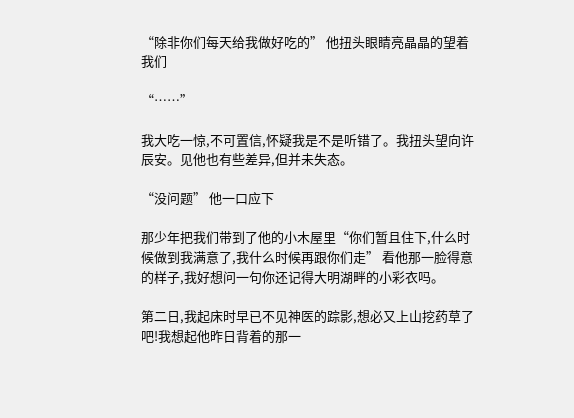“除非你们每天给我做好吃的” 他扭头眼睛亮晶晶的望着我们

“……”

我大吃一惊,不可置信,怀疑我是不是听错了。我扭头望向许辰安。见他也有些差异,但并未失态。

“没问题” 他一口应下

那少年把我们带到了他的小木屋里“你们暂且住下,什么时候做到我满意了,我什么时候再跟你们走” 看他那一脸得意的样子,我好想问一句你还记得大明湖畔的小彩衣吗。

第二日,我起床时早已不见神医的踪影,想必又上山挖药草了吧!我想起他昨日背着的那一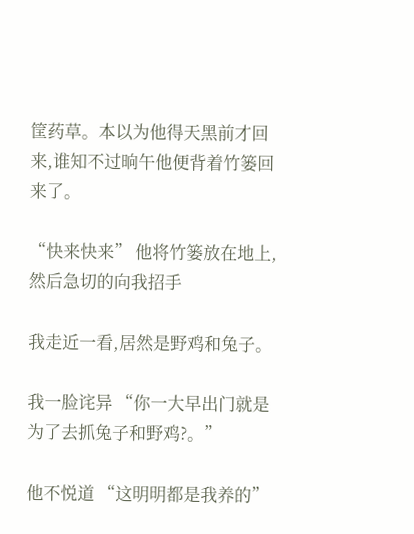筐药草。本以为他得天黑前才回来,谁知不过晌午他便背着竹篓回来了。

“快来快来” 他将竹篓放在地上,然后急切的向我招手

我走近一看,居然是野鸡和兔子。

我一脸诧异 “你一大早出门就是为了去抓兔子和野鸡?。”

他不悦道 “这明明都是我养的”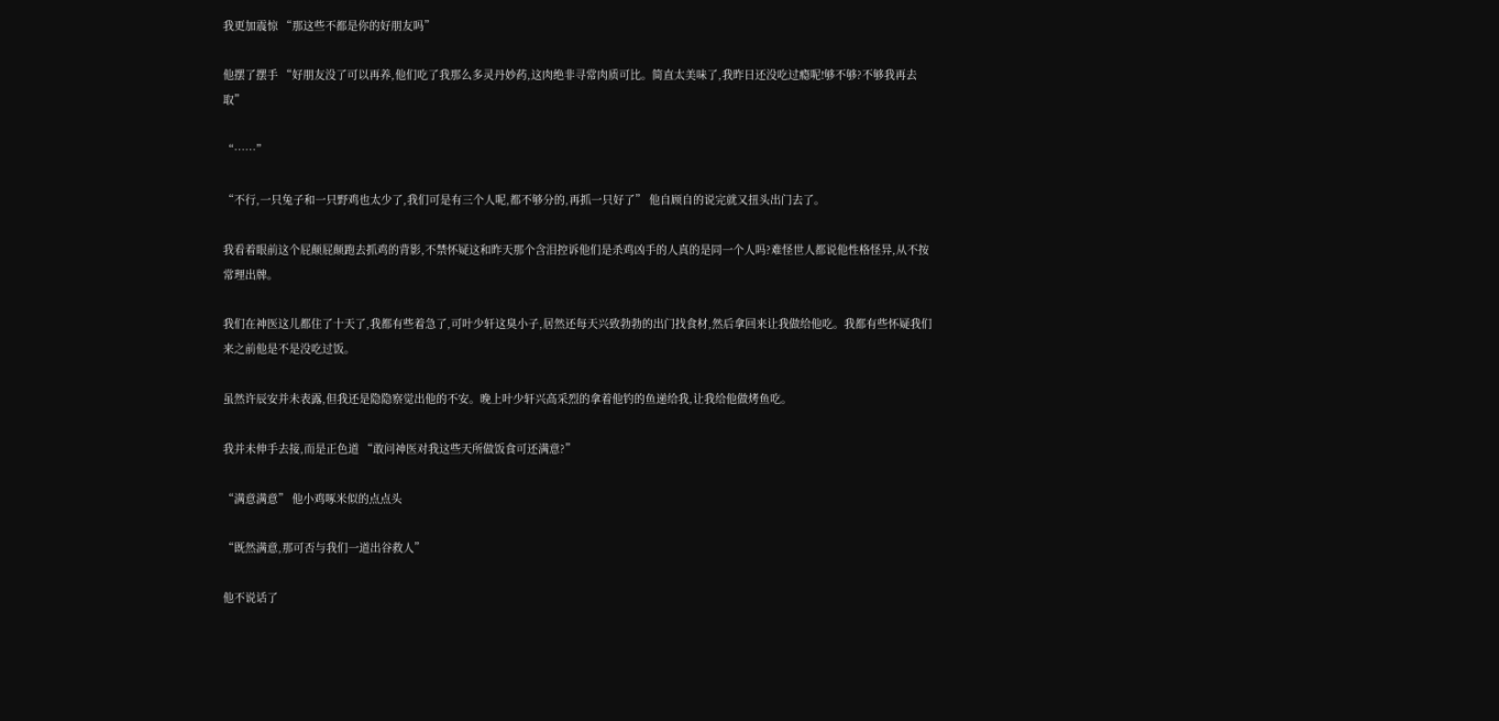我更加震惊 “那这些不都是你的好朋友吗”

他摆了摆手 “好朋友没了可以再养,他们吃了我那么多灵丹妙药,这肉绝非寻常肉质可比。简直太美味了,我昨日还没吃过瘾呢!够不够?不够我再去取”

“……”

“不行,一只兔子和一只野鸡也太少了,我们可是有三个人呢,都不够分的,再抓一只好了” 他自顾自的说完就又扭头出门去了。

我看着眼前这个屁颠屁颠跑去抓鸡的背影,不禁怀疑这和昨天那个含泪控诉他们是杀鸡凶手的人真的是同一个人吗?难怪世人都说他性格怪异,从不按常理出牌。

我们在神医这儿都住了十天了,我都有些着急了,可叶少轩这臭小子,居然还每天兴致勃勃的出门找食材,然后拿回来让我做给他吃。我都有些怀疑我们来之前他是不是没吃过饭。

虽然许辰安并未表露,但我还是隐隐察觉出他的不安。晚上叶少轩兴高采烈的拿着他钓的鱼递给我,让我给他做烤鱼吃。

我并未伸手去接,而是正色道 “敢问神医对我这些天所做饭食可还满意?”

“满意满意” 他小鸡啄米似的点点头

“既然满意,那可否与我们一道出谷救人”

他不说话了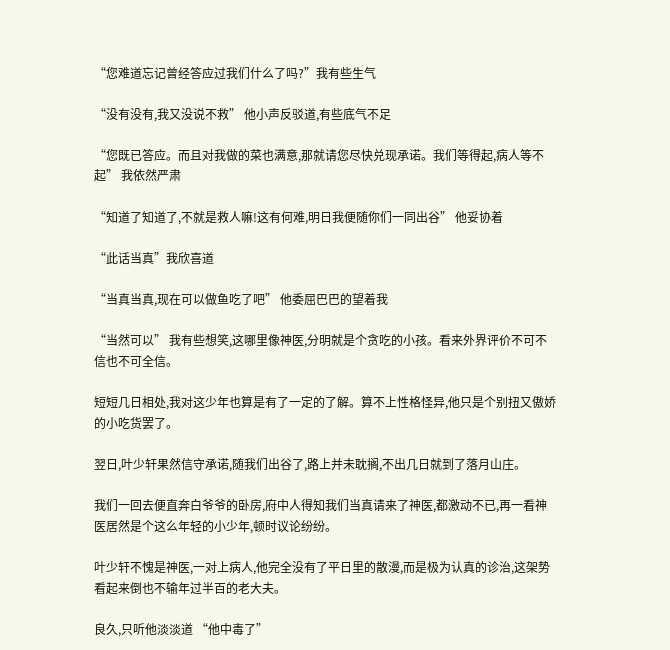“您难道忘记曾经答应过我们什么了吗?”我有些生气

“没有没有,我又没说不救” 他小声反驳道,有些底气不足

“您既已答应。而且对我做的菜也满意,那就请您尽快兑现承诺。我们等得起,病人等不起” 我依然严肃

“知道了知道了,不就是救人嘛!这有何难,明日我便随你们一同出谷” 他妥协着

“此话当真”我欣喜道

“当真当真,现在可以做鱼吃了吧” 他委屈巴巴的望着我

“当然可以” 我有些想笑,这哪里像神医,分明就是个贪吃的小孩。看来外界评价不可不信也不可全信。

短短几日相处,我对这少年也算是有了一定的了解。算不上性格怪异,他只是个别扭又傲娇的小吃货罢了。

翌日,叶少轩果然信守承诺,随我们出谷了,路上并未耽搁,不出几日就到了落月山庄。

我们一回去便直奔白爷爷的卧房,府中人得知我们当真请来了神医,都激动不已,再一看神医居然是个这么年轻的小少年,顿时议论纷纷。

叶少轩不愧是神医,一对上病人,他完全没有了平日里的散漫,而是极为认真的诊治,这架势看起来倒也不输年过半百的老大夫。

良久,只听他淡淡道 “他中毒了”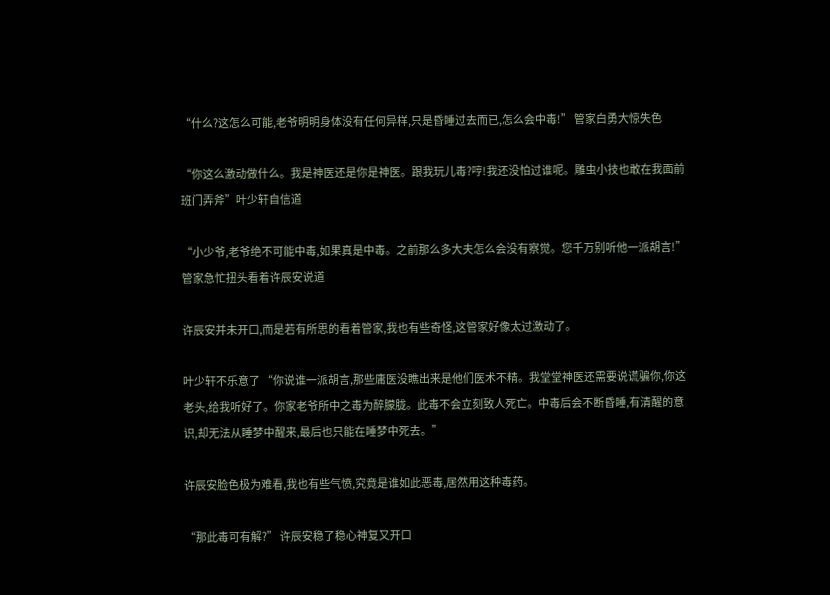“什么?这怎么可能,老爷明明身体没有任何异样,只是昏睡过去而已,怎么会中毒!” 管家白勇大惊失色

“你这么激动做什么。我是神医还是你是神医。跟我玩儿毒?哼!我还没怕过谁呢。雕虫小技也敢在我面前班门弄斧”叶少轩自信道

“小少爷,老爷绝不可能中毒,如果真是中毒。之前那么多大夫怎么会没有察觉。您千万别听他一派胡言!”管家急忙扭头看着许辰安说道

许辰安并未开口,而是若有所思的看着管家,我也有些奇怪,这管家好像太过激动了。

叶少轩不乐意了 “你说谁一派胡言,那些庸医没瞧出来是他们医术不精。我堂堂神医还需要说谎骗你,你这老头,给我听好了。你家老爷所中之毒为醉朦胧。此毒不会立刻致人死亡。中毒后会不断昏睡,有清醒的意识,却无法从睡梦中醒来,最后也只能在睡梦中死去。”

许辰安脸色极为难看,我也有些气愤,究竟是谁如此恶毒,居然用这种毒药。

“那此毒可有解?” 许辰安稳了稳心神复又开口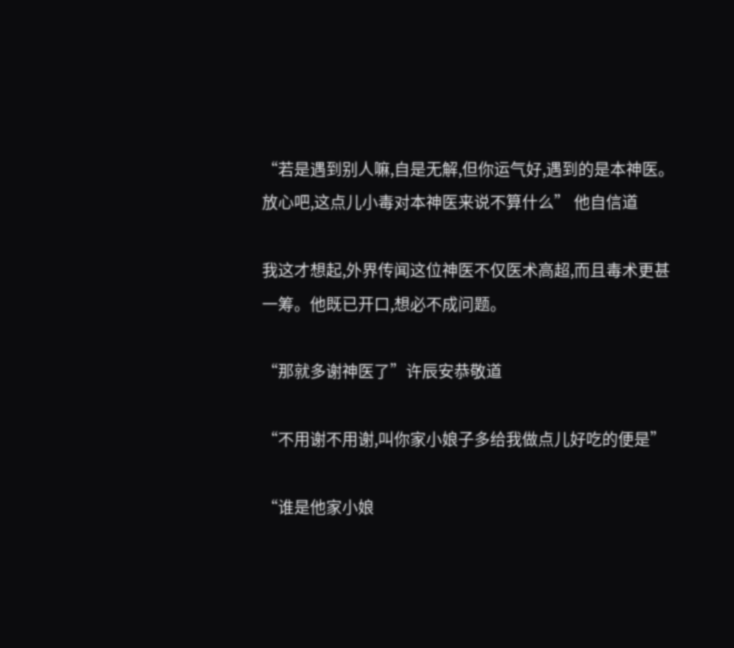“若是遇到别人嘛,自是无解,但你运气好,遇到的是本神医。放心吧,这点儿小毒对本神医来说不算什么” 他自信道

我这才想起,外界传闻这位神医不仅医术高超,而且毒术更甚一筹。他既已开口,想必不成问题。

“那就多谢神医了”许辰安恭敬道

“不用谢不用谢,叫你家小娘子多给我做点儿好吃的便是”

“谁是他家小娘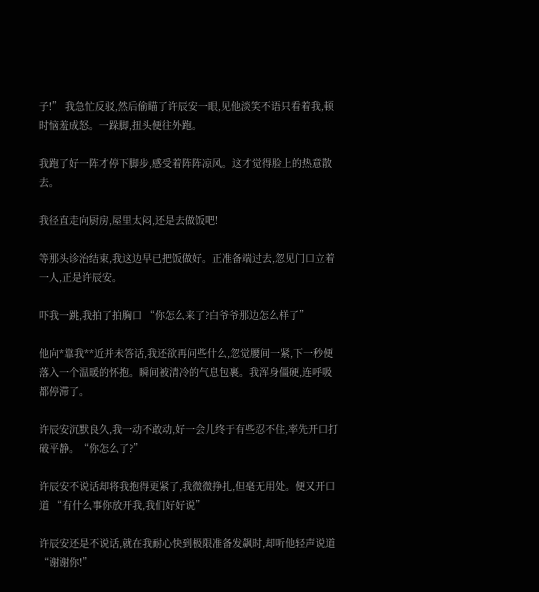子!” 我急忙反驳,然后偷瞄了许辰安一眼,见他淡笑不语只看着我,顿时恼羞成怒。一跺脚,扭头便往外跑。

我跑了好一阵才停下脚步,感受着阵阵凉风。这才觉得脸上的热意散去。

我径直走向厨房,屋里太闷,还是去做饭吧!

等那头诊治结束,我这边早已把饭做好。正准备端过去,忽见门口立着一人,正是许辰安。

吓我一跳,我拍了拍胸口 “你怎么来了?白爷爷那边怎么样了”

他向*靠我**近并未答话,我还欲再问些什么,忽觉腰间一紧,下一秒便落入一个温暖的怀抱。瞬间被清冷的气息包裹。我浑身僵硬,连呼吸都停滞了。

许辰安沉默良久,我一动不敢动,好一会儿终于有些忍不住,率先开口打破平静。“你怎么了?”

许辰安不说话却将我抱得更紧了,我微微挣扎,但毫无用处。便又开口道 “有什么事你放开我,我们好好说”

许辰安还是不说话,就在我耐心快到极限准备发飙时,却听他轻声说道 “谢谢你!”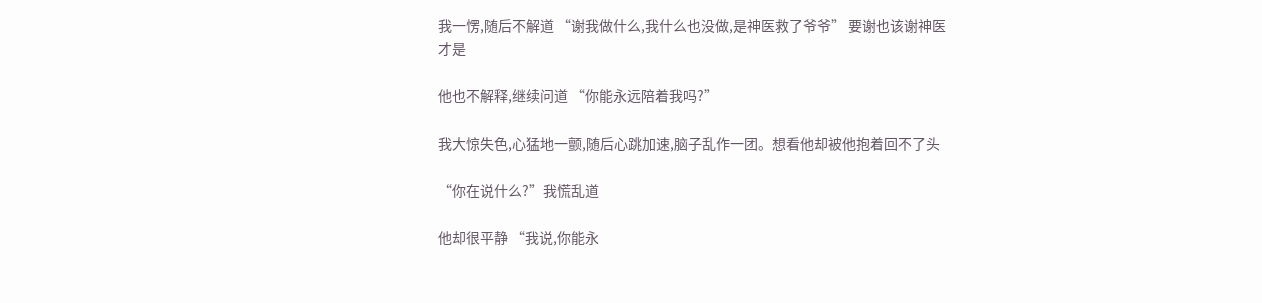我一愣,随后不解道 “谢我做什么,我什么也没做,是神医救了爷爷” 要谢也该谢神医才是

他也不解释,继续问道 “你能永远陪着我吗?”

我大惊失色,心猛地一颤,随后心跳加速,脑子乱作一团。想看他却被他抱着回不了头

“你在说什么?”我慌乱道

他却很平静 “我说,你能永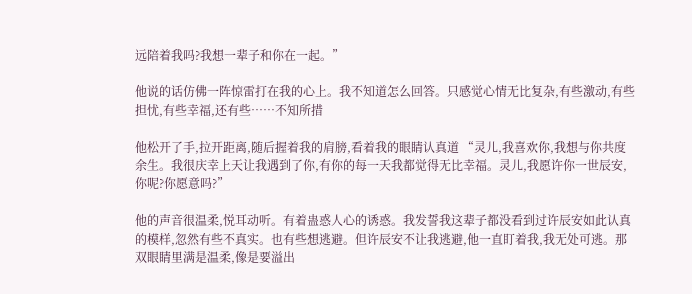远陪着我吗?我想一辈子和你在一起。”

他说的话仿佛一阵惊雷打在我的心上。我不知道怎么回答。只感觉心情无比复杂,有些激动,有些担忧,有些幸福,还有些……不知所措

他松开了手,拉开距离,随后握着我的肩膀,看着我的眼睛认真道 “灵儿,我喜欢你,我想与你共度余生。我很庆幸上天让我遇到了你,有你的每一天我都觉得无比幸福。灵儿,我愿许你一世辰安,你呢?你愿意吗?”

他的声音很温柔,悦耳动听。有着蛊惑人心的诱惑。我发誓我这辈子都没看到过许辰安如此认真的模样,忽然有些不真实。也有些想逃避。但许辰安不让我逃避,他一直盯着我,我无处可逃。那双眼睛里满是温柔,像是要溢出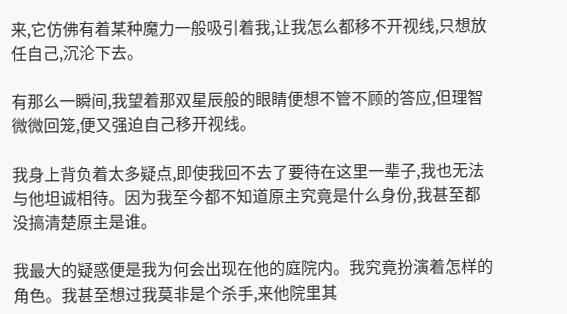来,它仿佛有着某种魔力一般吸引着我,让我怎么都移不开视线,只想放任自己,沉沦下去。

有那么一瞬间,我望着那双星辰般的眼睛便想不管不顾的答应,但理智微微回笼,便又强迫自己移开视线。

我身上背负着太多疑点,即使我回不去了要待在这里一辈子,我也无法与他坦诚相待。因为我至今都不知道原主究竟是什么身份,我甚至都没搞清楚原主是谁。

我最大的疑惑便是我为何会出现在他的庭院内。我究竟扮演着怎样的角色。我甚至想过我莫非是个杀手,来他院里其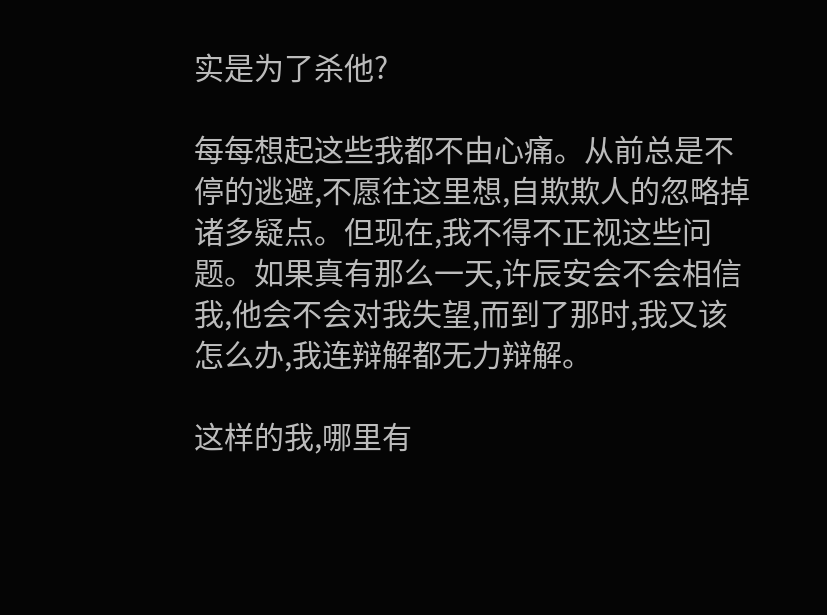实是为了杀他?

每每想起这些我都不由心痛。从前总是不停的逃避,不愿往这里想,自欺欺人的忽略掉诸多疑点。但现在,我不得不正视这些问题。如果真有那么一天,许辰安会不会相信我,他会不会对我失望,而到了那时,我又该怎么办,我连辩解都无力辩解。

这样的我,哪里有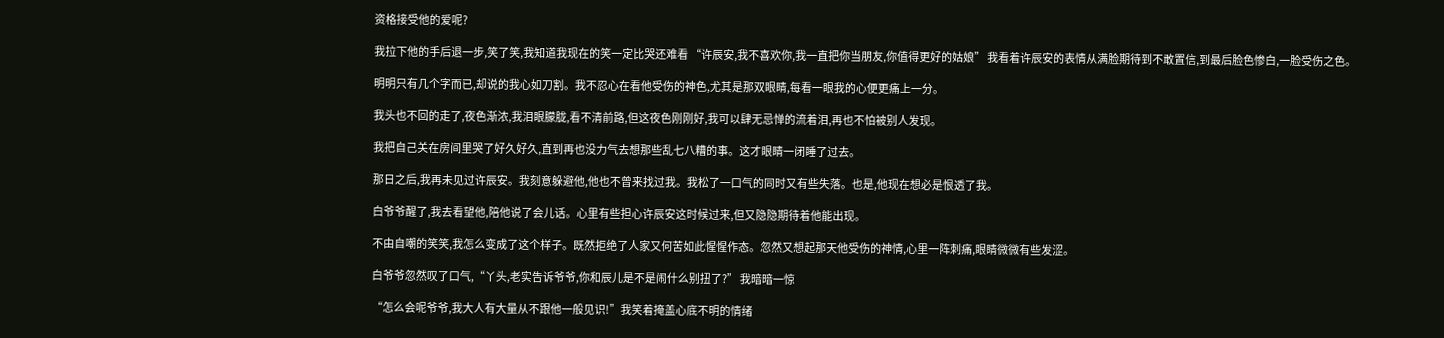资格接受他的爱呢?

我拉下他的手后退一步,笑了笑,我知道我现在的笑一定比哭还难看 “许辰安,我不喜欢你,我一直把你当朋友,你值得更好的姑娘” 我看着许辰安的表情从满脸期待到不敢置信,到最后脸色惨白,一脸受伤之色。

明明只有几个字而已,却说的我心如刀割。我不忍心在看他受伤的神色,尤其是那双眼睛,每看一眼我的心便更痛上一分。

我头也不回的走了,夜色渐浓,我泪眼朦胧,看不清前路,但这夜色刚刚好,我可以肆无忌惮的流着泪,再也不怕被别人发现。

我把自己关在房间里哭了好久好久,直到再也没力气去想那些乱七八糟的事。这才眼睛一闭睡了过去。

那日之后,我再未见过许辰安。我刻意躲避他,他也不曾来找过我。我松了一口气的同时又有些失落。也是,他现在想必是恨透了我。

白爷爷醒了,我去看望他,陪他说了会儿话。心里有些担心许辰安这时候过来,但又隐隐期待着他能出现。

不由自嘲的笑笑,我怎么变成了这个样子。既然拒绝了人家又何苦如此惺惺作态。忽然又想起那天他受伤的神情,心里一阵刺痛,眼睛微微有些发涩。

白爷爷忽然叹了口气,“丫头,老实告诉爷爷,你和辰儿是不是闹什么别扭了?” 我暗暗一惊

“怎么会呢爷爷,我大人有大量从不跟他一般见识!”我笑着掩盖心底不明的情绪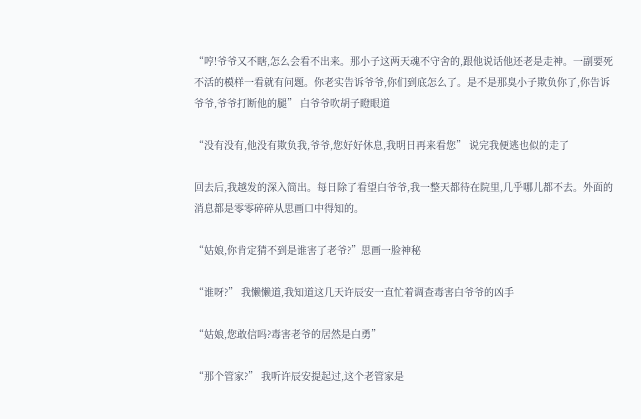“哼!爷爷又不瞎,怎么会看不出来。那小子这两天魂不守舍的,跟他说话他还老是走神。一副要死不活的模样一看就有问题。你老实告诉爷爷,你们到底怎么了。是不是那臭小子欺负你了,你告诉爷爷,爷爷打断他的腿” 白爷爷吹胡子瞪眼道

“没有没有,他没有欺负我,爷爷,您好好休息,我明日再来看您” 说完我便逃也似的走了

回去后,我越发的深入简出。每日除了看望白爷爷,我一整天都待在院里,几乎哪儿都不去。外面的消息都是零零碎碎从思画口中得知的。

“姑娘,你肯定猜不到是谁害了老爷?”思画一脸神秘

“谁呀?” 我懒懒道,我知道这几天许辰安一直忙着调查毒害白爷爷的凶手

“姑娘,您敢信吗?毒害老爷的居然是白勇”

“那个管家?” 我听许辰安提起过,这个老管家是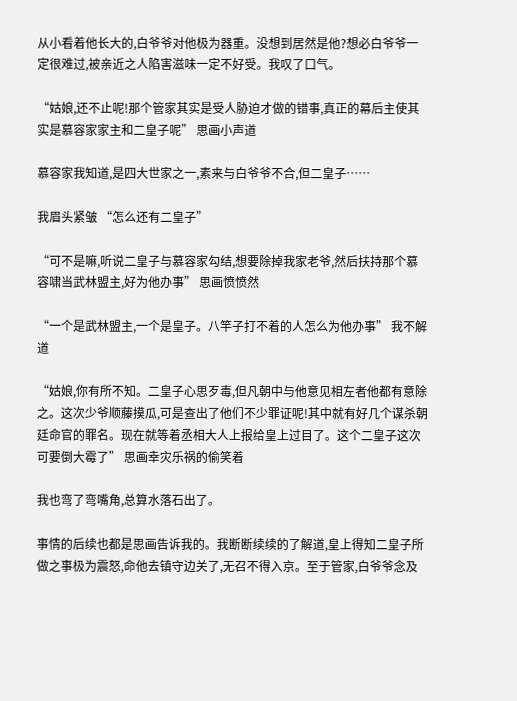从小看着他长大的,白爷爷对他极为器重。没想到居然是他?想必白爷爷一定很难过,被亲近之人陷害滋味一定不好受。我叹了口气。

“姑娘,还不止呢!那个管家其实是受人胁迫才做的错事,真正的幕后主使其实是慕容家家主和二皇子呢” 思画小声道

慕容家我知道,是四大世家之一,素来与白爷爷不合,但二皇子……

我眉头紧皱 “怎么还有二皇子”

“可不是嘛,听说二皇子与慕容家勾结,想要除掉我家老爷,然后扶持那个慕容啸当武林盟主,好为他办事” 思画愤愤然

“一个是武林盟主,一个是皇子。八竿子打不着的人怎么为他办事” 我不解道

“姑娘,你有所不知。二皇子心思歹毒,但凡朝中与他意见相左者他都有意除之。这次少爷顺藤摸瓜,可是查出了他们不少罪证呢!其中就有好几个谋杀朝廷命官的罪名。现在就等着丞相大人上报给皇上过目了。这个二皇子这次可要倒大霉了” 思画幸灾乐祸的偷笑着

我也弯了弯嘴角,总算水落石出了。

事情的后续也都是思画告诉我的。我断断续续的了解道,皇上得知二皇子所做之事极为震怒,命他去镇守边关了,无召不得入京。至于管家,白爷爷念及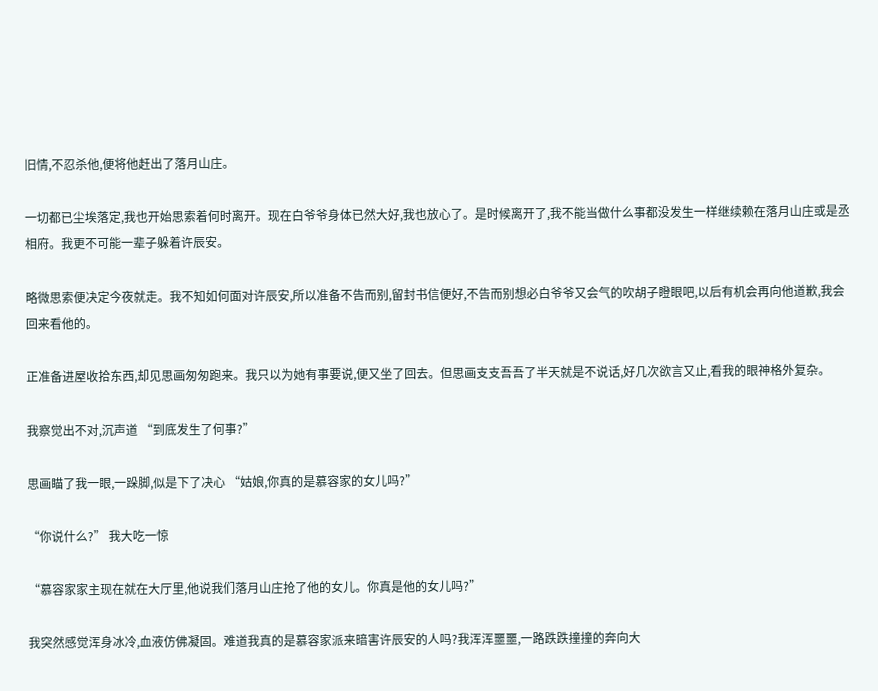旧情,不忍杀他,便将他赶出了落月山庄。

一切都已尘埃落定,我也开始思索着何时离开。现在白爷爷身体已然大好,我也放心了。是时候离开了,我不能当做什么事都没发生一样继续赖在落月山庄或是丞相府。我更不可能一辈子躲着许辰安。

略微思索便决定今夜就走。我不知如何面对许辰安,所以准备不告而别,留封书信便好,不告而别想必白爷爷又会气的吹胡子瞪眼吧,以后有机会再向他道歉,我会回来看他的。

正准备进屋收拾东西,却见思画匆匆跑来。我只以为她有事要说,便又坐了回去。但思画支支吾吾了半天就是不说话,好几次欲言又止,看我的眼神格外复杂。

我察觉出不对,沉声道 “到底发生了何事?”

思画瞄了我一眼,一跺脚,似是下了决心 “姑娘,你真的是慕容家的女儿吗?”

“你说什么?” 我大吃一惊

“慕容家家主现在就在大厅里,他说我们落月山庄抢了他的女儿。你真是他的女儿吗?”

我突然感觉浑身冰冷,血液仿佛凝固。难道我真的是慕容家派来暗害许辰安的人吗?我浑浑噩噩,一路跌跌撞撞的奔向大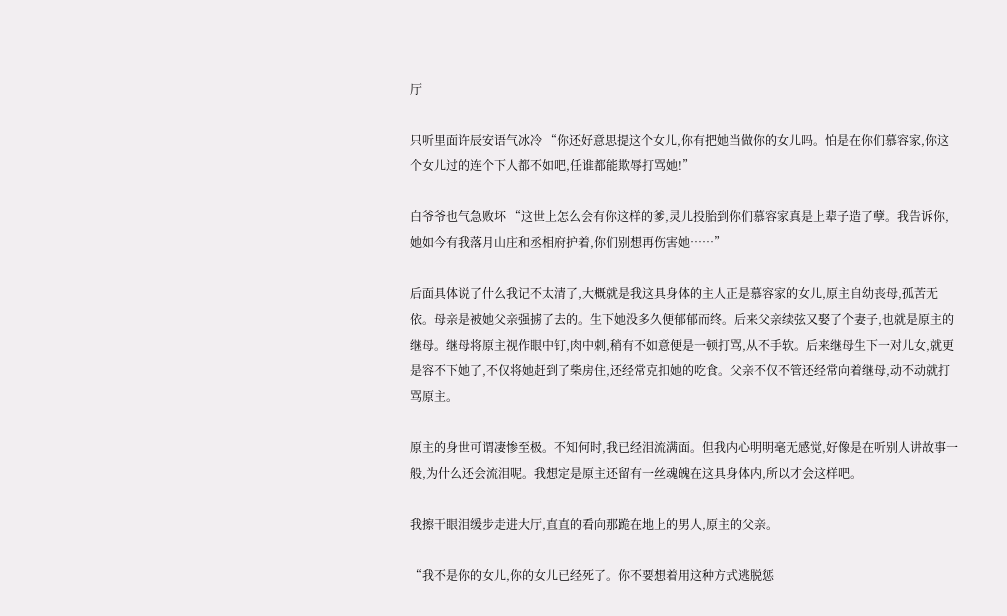厅

只听里面许辰安语气冰冷 “你还好意思提这个女儿,你有把她当做你的女儿吗。怕是在你们慕容家,你这个女儿过的连个下人都不如吧,任谁都能欺辱打骂她!”

白爷爷也气急败坏 “这世上怎么会有你这样的爹,灵儿投胎到你们慕容家真是上辈子造了孽。我告诉你,她如今有我落月山庄和丞相府护着,你们别想再伤害她……”

后面具体说了什么我记不太清了,大概就是我这具身体的主人正是慕容家的女儿,原主自幼丧母,孤苦无依。母亲是被她父亲强掳了去的。生下她没多久便郁郁而终。后来父亲续弦又娶了个妻子,也就是原主的继母。继母将原主视作眼中钉,肉中刺,稍有不如意便是一顿打骂,从不手软。后来继母生下一对儿女,就更是容不下她了,不仅将她赶到了柴房住,还经常克扣她的吃食。父亲不仅不管还经常向着继母,动不动就打骂原主。

原主的身世可谓凄惨至极。不知何时,我已经泪流满面。但我内心明明毫无感觉,好像是在听别人讲故事一般,为什么还会流泪呢。我想定是原主还留有一丝魂魄在这具身体内,所以才会这样吧。

我擦干眼泪缓步走进大厅,直直的看向那跪在地上的男人,原主的父亲。

“我不是你的女儿,你的女儿已经死了。你不要想着用这种方式逃脱惩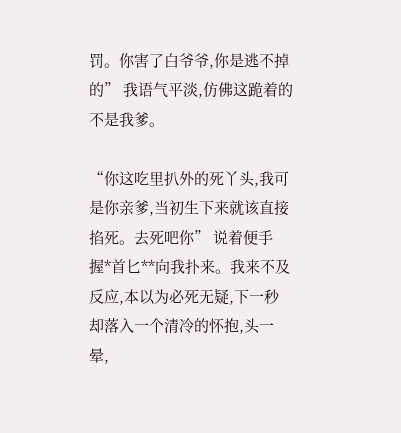罚。你害了白爷爷,你是逃不掉的” 我语气平淡,仿佛这跪着的不是我爹。

“你这吃里扒外的死丫头,我可是你亲爹,当初生下来就该直接掐死。去死吧你” 说着便手握*首匕**向我扑来。我来不及反应,本以为必死无疑,下一秒却落入一个清冷的怀抱,头一晕,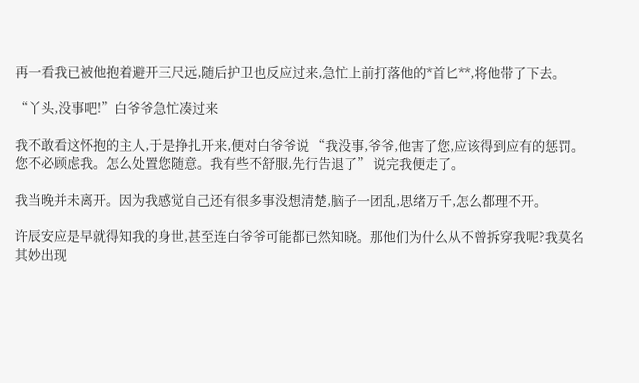再一看我已被他抱着避开三尺远,随后护卫也反应过来,急忙上前打落他的*首匕**,将他带了下去。

“丫头,没事吧!”白爷爷急忙凑过来

我不敢看这怀抱的主人,于是挣扎开来,便对白爷爷说 “我没事,爷爷,他害了您,应该得到应有的惩罚。您不必顾虑我。怎么处置您随意。我有些不舒服,先行告退了” 说完我便走了。

我当晚并未离开。因为我感觉自己还有很多事没想清楚,脑子一团乱,思绪万千,怎么都理不开。

许辰安应是早就得知我的身世,甚至连白爷爷可能都已然知晓。那他们为什么从不曾拆穿我呢?我莫名其妙出现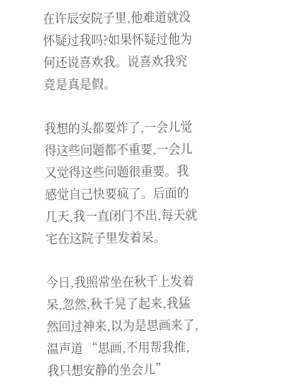在许辰安院子里,他难道就没怀疑过我吗?如果怀疑过他为何还说喜欢我。说喜欢我究竟是真是假。

我想的头都要炸了,一会儿觉得这些问题都不重要,一会儿又觉得这些问题很重要。我感觉自己快要疯了。后面的几天,我一直闭门不出,每天就宅在这院子里发着呆。

今日,我照常坐在秋千上发着呆,忽然,秋千晃了起来,我猛然回过神来,以为是思画来了,温声道 “思画,不用帮我推,我只想安静的坐会儿”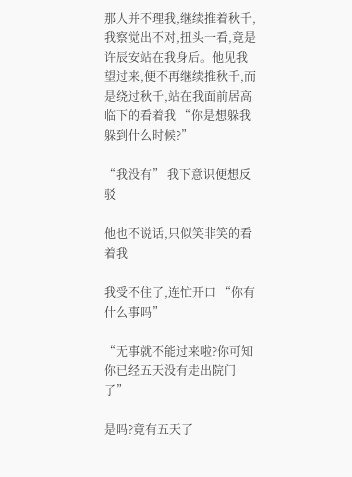那人并不理我,继续推着秋千,我察觉出不对,扭头一看,竟是许辰安站在我身后。他见我望过来,便不再继续推秋千,而是绕过秋千,站在我面前居高临下的看着我 “你是想躲我躲到什么时候?”

“我没有” 我下意识便想反驳

他也不说话,只似笑非笑的看着我

我受不住了,连忙开口 “你有什么事吗”

“无事就不能过来啦?你可知你已经五天没有走出院门了”

是吗?竟有五天了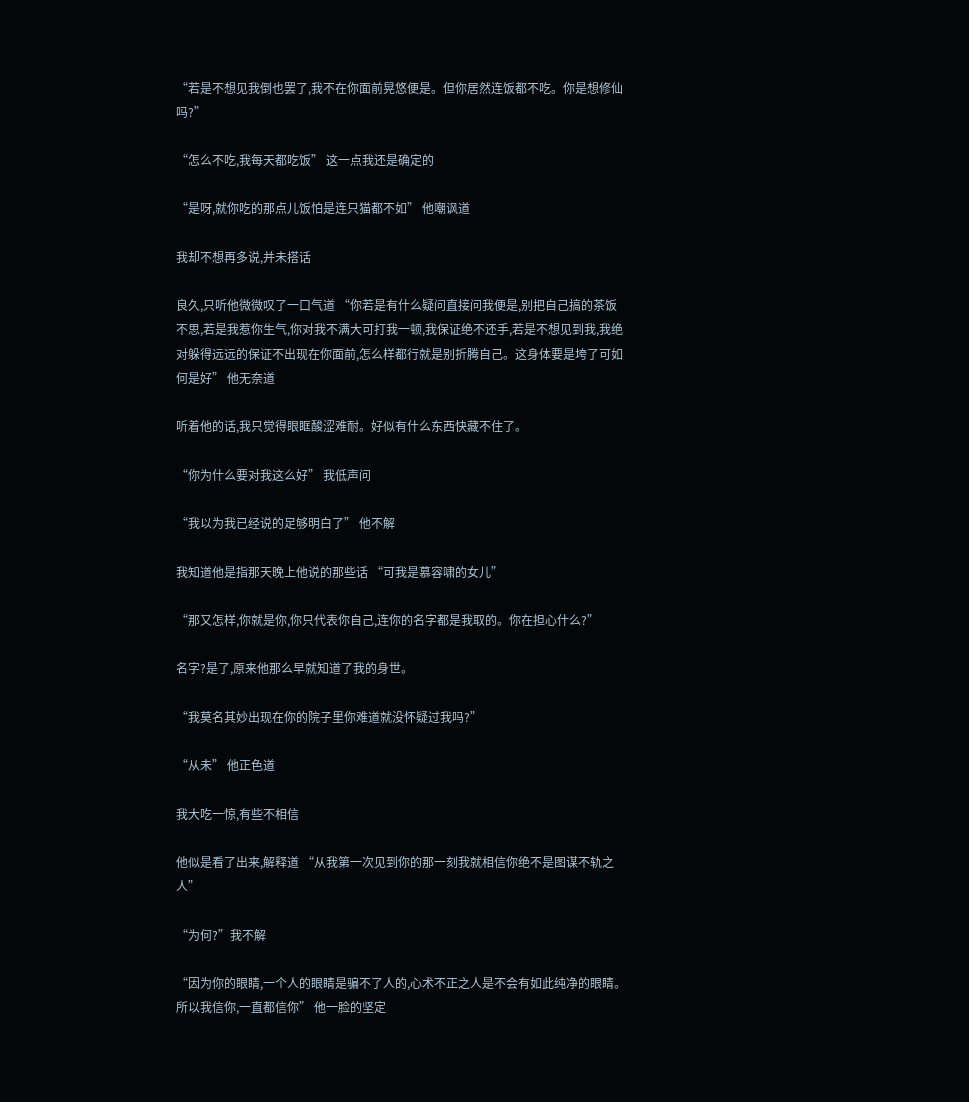“若是不想见我倒也罢了,我不在你面前晃悠便是。但你居然连饭都不吃。你是想修仙吗?”

“怎么不吃,我每天都吃饭” 这一点我还是确定的

“是呀,就你吃的那点儿饭怕是连只猫都不如” 他嘲讽道

我却不想再多说,并未搭话

良久,只听他微微叹了一口气道 “你若是有什么疑问直接问我便是,别把自己搞的茶饭不思,若是我惹你生气,你对我不满大可打我一顿,我保证绝不还手,若是不想见到我,我绝对躲得远远的保证不出现在你面前,怎么样都行就是别折腾自己。这身体要是垮了可如何是好” 他无奈道

听着他的话,我只觉得眼眶酸涩难耐。好似有什么东西快藏不住了。

“你为什么要对我这么好” 我低声问

“我以为我已经说的足够明白了” 他不解

我知道他是指那天晚上他说的那些话 “可我是慕容啸的女儿”

“那又怎样,你就是你,你只代表你自己,连你的名字都是我取的。你在担心什么?”

名字?是了,原来他那么早就知道了我的身世。

“我莫名其妙出现在你的院子里你难道就没怀疑过我吗?”

“从未” 他正色道

我大吃一惊,有些不相信

他似是看了出来,解释道 “从我第一次见到你的那一刻我就相信你绝不是图谋不轨之人”

“为何?”我不解

“因为你的眼睛,一个人的眼睛是骗不了人的,心术不正之人是不会有如此纯净的眼睛。所以我信你,一直都信你” 他一脸的坚定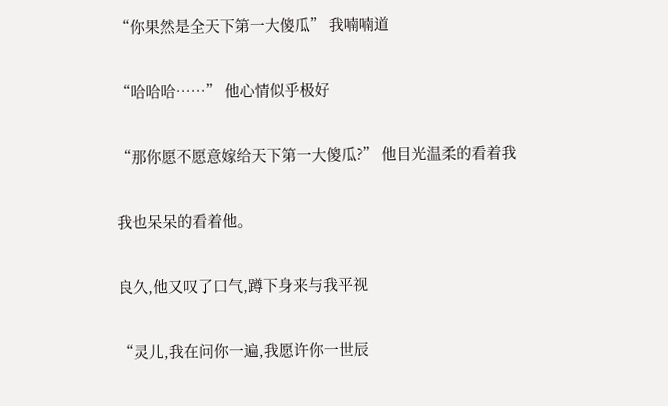“你果然是全天下第一大傻瓜” 我喃喃道

“哈哈哈……” 他心情似乎极好

“那你愿不愿意嫁给天下第一大傻瓜?” 他目光温柔的看着我

我也呆呆的看着他。

良久,他又叹了口气,蹲下身来与我平视

“灵儿,我在问你一遍,我愿许你一世辰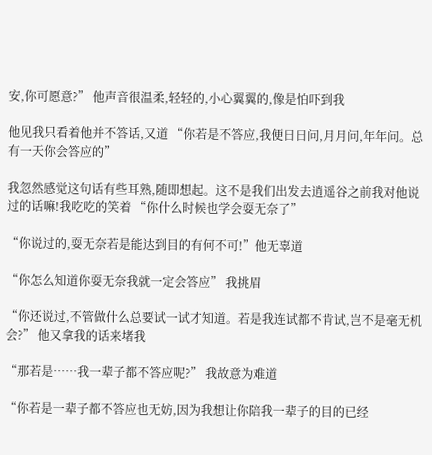安,你可愿意?” 他声音很温柔,轻轻的,小心翼翼的,像是怕吓到我

他见我只看着他并不答话,又道 “你若是不答应,我便日日问,月月问,年年问。总有一天你会答应的”

我忽然感觉这句话有些耳熟,随即想起。这不是我们出发去逍遥谷之前我对他说过的话嘛!我吃吃的笑着 “你什么时候也学会耍无奈了”

“你说过的,耍无奈若是能达到目的有何不可!”他无辜道

“你怎么知道你耍无奈我就一定会答应” 我挑眉

“你还说过,不管做什么总要试一试才知道。若是我连试都不肯试,岂不是毫无机会?” 他又拿我的话来堵我

“那若是……我一辈子都不答应呢?” 我故意为难道

“你若是一辈子都不答应也无妨,因为我想让你陪我一辈子的目的已经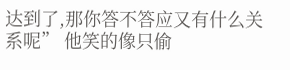达到了,那你答不答应又有什么关系呢” 他笑的像只偷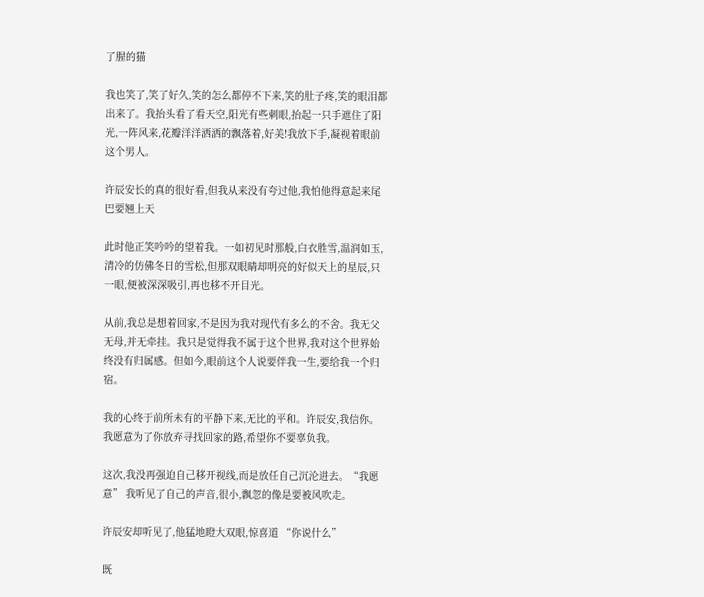了腥的猫

我也笑了,笑了好久,笑的怎么都停不下来,笑的肚子疼,笑的眼泪都出来了。我抬头看了看天空,阳光有些刺眼,抬起一只手遮住了阳光,一阵风来,花瓣洋洋洒洒的飘落着,好美!我放下手,凝视着眼前这个男人。

许辰安长的真的很好看,但我从来没有夸过他,我怕他得意起来尾巴要翘上天

此时他正笑吟吟的望着我。一如初见时那般,白衣胜雪,温润如玉,清冷的仿佛冬日的雪松,但那双眼睛却明亮的好似天上的星辰,只一眼,便被深深吸引,再也移不开目光。

从前,我总是想着回家,不是因为我对现代有多么的不舍。我无父无母,并无牵挂。我只是觉得我不属于这个世界,我对这个世界始终没有归属感。但如今,眼前这个人说要伴我一生,要给我一个归宿。

我的心终于前所未有的平静下来,无比的平和。许辰安,我信你。我愿意为了你放弃寻找回家的路,希望你不要辜负我。

这次,我没再强迫自己移开视线,而是放任自己沉沦进去。“我愿意” 我听见了自己的声音,很小,飘忽的像是要被风吹走。

许辰安却听见了,他猛地瞪大双眼,惊喜道 “你说什么”

既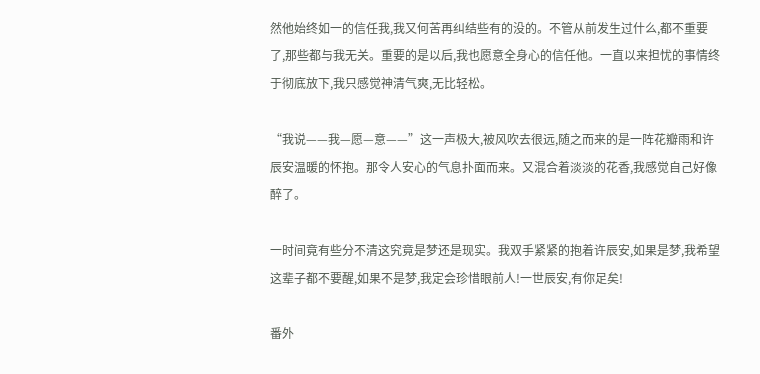然他始终如一的信任我,我又何苦再纠结些有的没的。不管从前发生过什么,都不重要了,那些都与我无关。重要的是以后,我也愿意全身心的信任他。一直以来担忧的事情终于彻底放下,我只感觉神清气爽,无比轻松。

“我说——我—愿—意——”这一声极大,被风吹去很远,随之而来的是一阵花瓣雨和许辰安温暖的怀抱。那令人安心的气息扑面而来。又混合着淡淡的花香,我感觉自己好像醉了。

一时间竟有些分不清这究竟是梦还是现实。我双手紧紧的抱着许辰安,如果是梦,我希望这辈子都不要醒,如果不是梦,我定会珍惜眼前人!一世辰安,有你足矣!

番外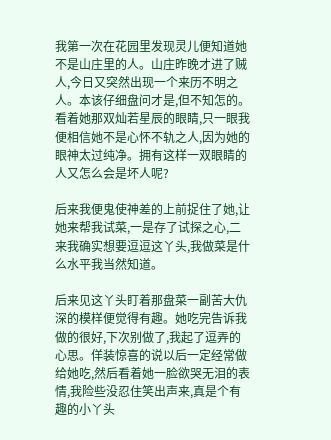我第一次在花园里发现灵儿便知道她不是山庄里的人。山庄昨晚才进了贼人,今日又突然出现一个来历不明之人。本该仔细盘问才是,但不知怎的。看着她那双灿若星辰的眼睛,只一眼我便相信她不是心怀不轨之人,因为她的眼神太过纯净。拥有这样一双眼睛的人又怎么会是坏人呢?

后来我便鬼使神差的上前捉住了她,让她来帮我试菜,一是存了试探之心,二来我确实想要逗逗这丫头,我做菜是什么水平我当然知道。

后来见这丫头盯着那盘菜一副苦大仇深的模样便觉得有趣。她吃完告诉我做的很好,下次别做了,我起了逗弄的心思。佯装惊喜的说以后一定经常做给她吃,然后看着她一脸欲哭无泪的表情,我险些没忍住笑出声来,真是个有趣的小丫头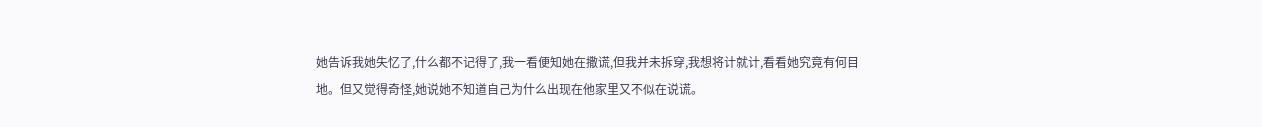她告诉我她失忆了,什么都不记得了,我一看便知她在撒谎,但我并未拆穿,我想将计就计,看看她究竟有何目地。但又觉得奇怪,她说她不知道自己为什么出现在他家里又不似在说谎。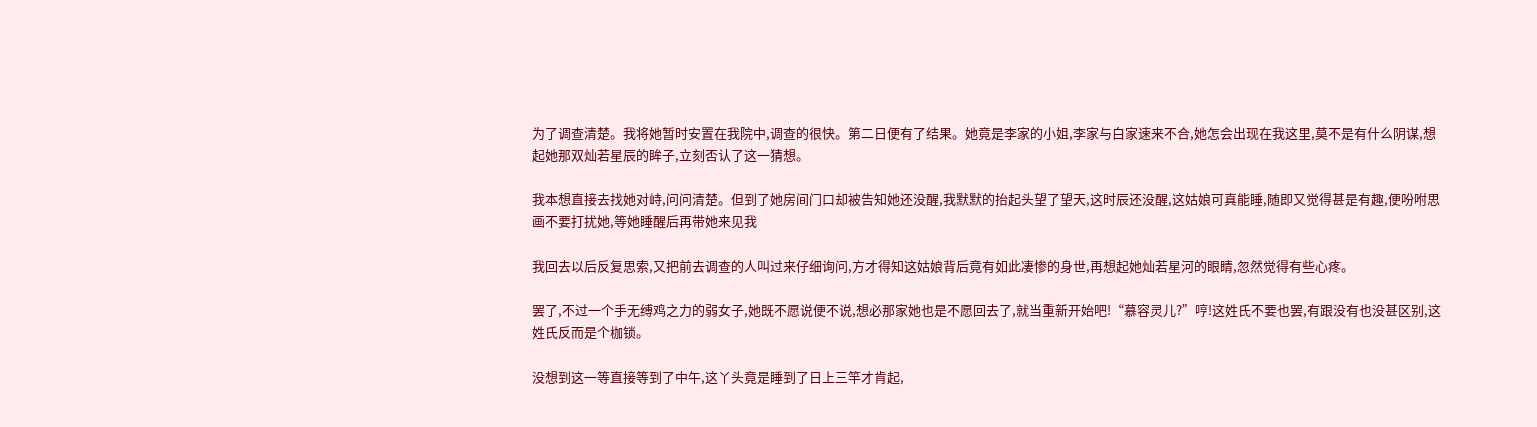为了调查清楚。我将她暂时安置在我院中,调查的很快。第二日便有了结果。她竟是李家的小姐,李家与白家速来不合,她怎会出现在我这里,莫不是有什么阴谋,想起她那双灿若星辰的眸子,立刻否认了这一猜想。

我本想直接去找她对峙,问问清楚。但到了她房间门口却被告知她还没醒,我默默的抬起头望了望天,这时辰还没醒,这姑娘可真能睡,随即又觉得甚是有趣,便吩咐思画不要打扰她,等她睡醒后再带她来见我

我回去以后反复思索,又把前去调查的人叫过来仔细询问,方才得知这姑娘背后竟有如此凄惨的身世,再想起她灿若星河的眼睛,忽然觉得有些心疼。

罢了,不过一个手无缚鸡之力的弱女子,她既不愿说便不说,想必那家她也是不愿回去了,就当重新开始吧!“慕容灵儿?”哼!这姓氏不要也罢,有跟没有也没甚区别,这姓氏反而是个枷锁。

没想到这一等直接等到了中午,这丫头竟是睡到了日上三竿才肯起,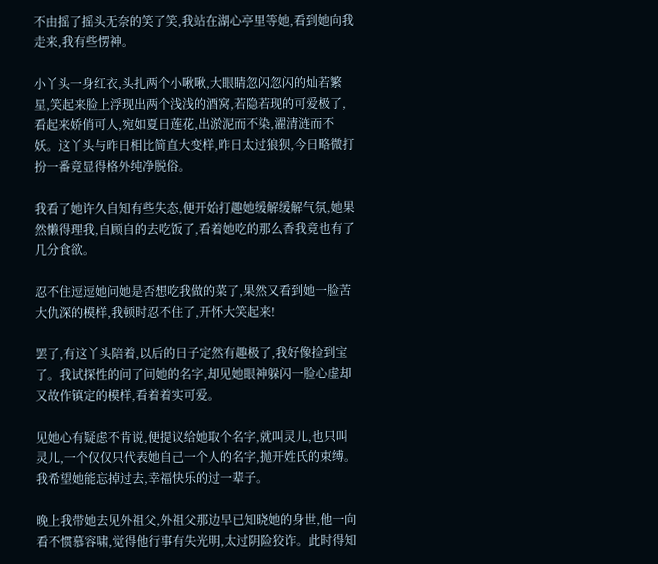不由摇了摇头无奈的笑了笑,我站在湖心亭里等她,看到她向我走来,我有些愣神。

小丫头一身红衣,头扎两个小啾啾,大眼睛忽闪忽闪的灿若繁星,笑起来脸上浮现出两个浅浅的酒窝,若隐若现的可爱极了,看起来娇俏可人,宛如夏日莲花,出淤泥而不染,濯清涟而不妖。这丫头与昨日相比简直大变样,昨日太过狼狈,今日略微打扮一番竟显得格外纯净脱俗。

我看了她许久自知有些失态,便开始打趣她缓解缓解气氛,她果然懒得理我,自顾自的去吃饭了,看着她吃的那么香我竟也有了几分食欲。

忍不住逗逗她问她是否想吃我做的菜了,果然又看到她一脸苦大仇深的模样,我顿时忍不住了,开怀大笑起来!

罢了,有这丫头陪着,以后的日子定然有趣极了,我好像捡到宝了。我试探性的问了问她的名字,却见她眼神躲闪一脸心虚却又故作镇定的模样,看着着实可爱。

见她心有疑虑不肯说,便提议给她取个名字,就叫灵儿,也只叫灵儿,一个仅仅只代表她自己一个人的名字,抛开姓氏的束缚。我希望她能忘掉过去,幸福快乐的过一辈子。

晚上我带她去见外祖父,外祖父那边早已知晓她的身世,他一向看不惯慕容啸,觉得他行事有失光明,太过阴险狡诈。此时得知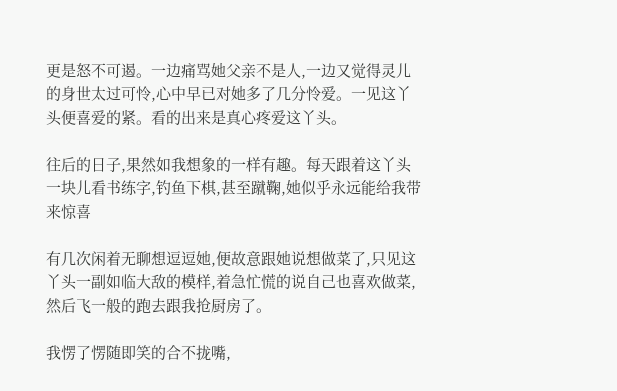更是怒不可遏。一边痛骂她父亲不是人,一边又觉得灵儿的身世太过可怜,心中早已对她多了几分怜爱。一见这丫头便喜爱的紧。看的出来是真心疼爱这丫头。

往后的日子,果然如我想象的一样有趣。每天跟着这丫头一块儿看书练字,钓鱼下棋,甚至蹴鞠,她似乎永远能给我带来惊喜

有几次闲着无聊想逗逗她,便故意跟她说想做菜了,只见这丫头一副如临大敌的模样,着急忙慌的说自己也喜欢做菜,然后飞一般的跑去跟我抢厨房了。

我愣了愣随即笑的合不拢嘴,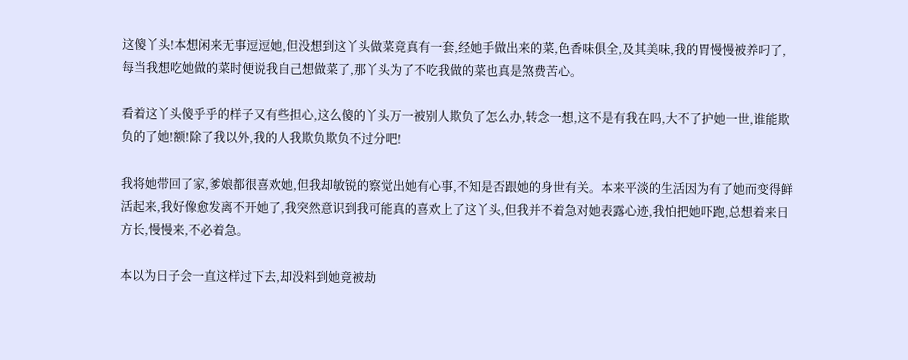这傻丫头!本想闲来无事逗逗她,但没想到这丫头做菜竟真有一套,经她手做出来的菜,色香味俱全,及其美味,我的胃慢慢被养叼了,每当我想吃她做的菜时便说我自己想做菜了,那丫头为了不吃我做的菜也真是煞费苦心。

看着这丫头傻乎乎的样子又有些担心,这么傻的丫头万一被别人欺负了怎么办,转念一想,这不是有我在吗,大不了护她一世,谁能欺负的了她!额!除了我以外,我的人我欺负欺负不过分吧!

我将她带回了家,爹娘都很喜欢她,但我却敏锐的察觉出她有心事,不知是否跟她的身世有关。本来平淡的生活因为有了她而变得鲜活起来,我好像愈发离不开她了,我突然意识到我可能真的喜欢上了这丫头,但我并不着急对她表露心迹,我怕把她吓跑,总想着来日方长,慢慢来,不必着急。

本以为日子会一直这样过下去,却没料到她竟被劫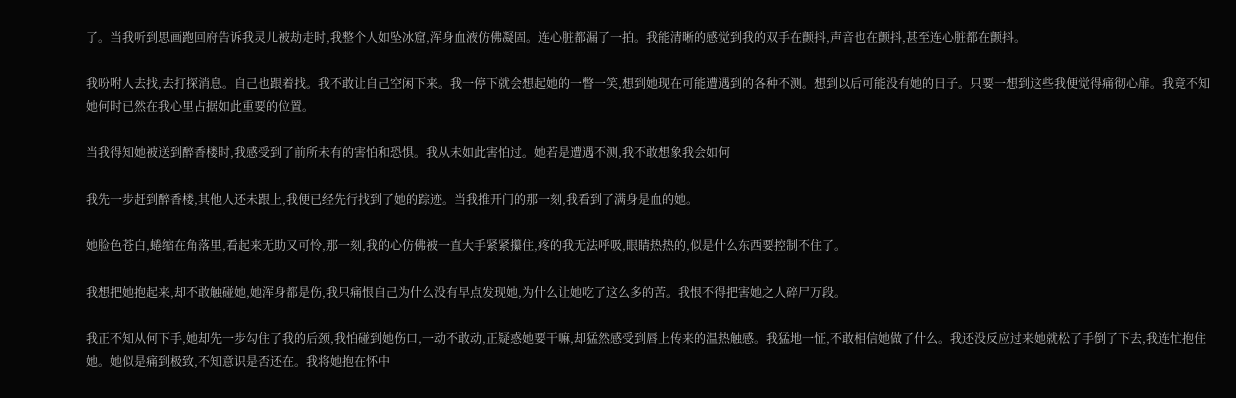了。当我听到思画跑回府告诉我灵儿被劫走时,我整个人如坠冰窟,浑身血液仿佛凝固。连心脏都漏了一拍。我能清晰的感觉到我的双手在颤抖,声音也在颤抖,甚至连心脏都在颤抖。

我吩咐人去找,去打探消息。自己也跟着找。我不敢让自己空闲下来。我一停下就会想起她的一瞥一笑,想到她现在可能遭遇到的各种不测。想到以后可能没有她的日子。只要一想到这些我便觉得痛彻心扉。我竟不知她何时已然在我心里占据如此重要的位置。

当我得知她被送到醉香楼时,我感受到了前所未有的害怕和恐惧。我从未如此害怕过。她若是遭遇不测,我不敢想象我会如何

我先一步赶到醉香楼,其他人还未跟上,我便已经先行找到了她的踪迹。当我推开门的那一刻,我看到了满身是血的她。

她脸色苍白,蜷缩在角落里,看起来无助又可怜,那一刻,我的心仿佛被一直大手紧紧攥住,疼的我无法呼吸,眼睛热热的,似是什么东西要控制不住了。

我想把她抱起来,却不敢触碰她,她浑身都是伤,我只痛恨自己为什么没有早点发现她,为什么让她吃了这么多的苦。我恨不得把害她之人碎尸万段。

我正不知从何下手,她却先一步勾住了我的后颈,我怕碰到她伤口,一动不敢动,正疑惑她要干嘛,却猛然感受到唇上传来的温热触感。我猛地一怔,不敢相信她做了什么。我还没反应过来她就松了手倒了下去,我连忙抱住她。她似是痛到极致,不知意识是否还在。我将她抱在怀中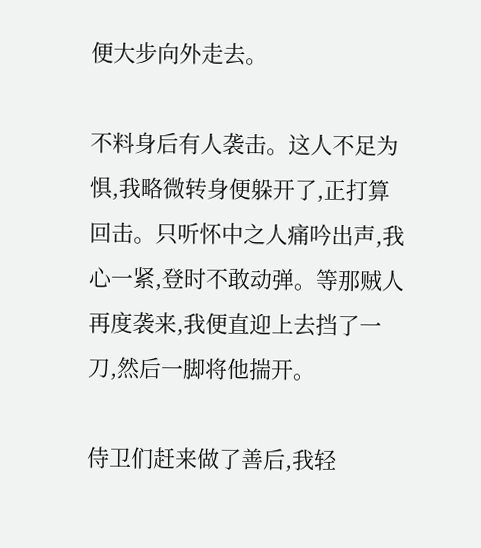便大步向外走去。

不料身后有人袭击。这人不足为惧,我略微转身便躲开了,正打算回击。只听怀中之人痛吟出声,我心一紧,登时不敢动弹。等那贼人再度袭来,我便直迎上去挡了一刀,然后一脚将他揣开。

侍卫们赶来做了善后,我轻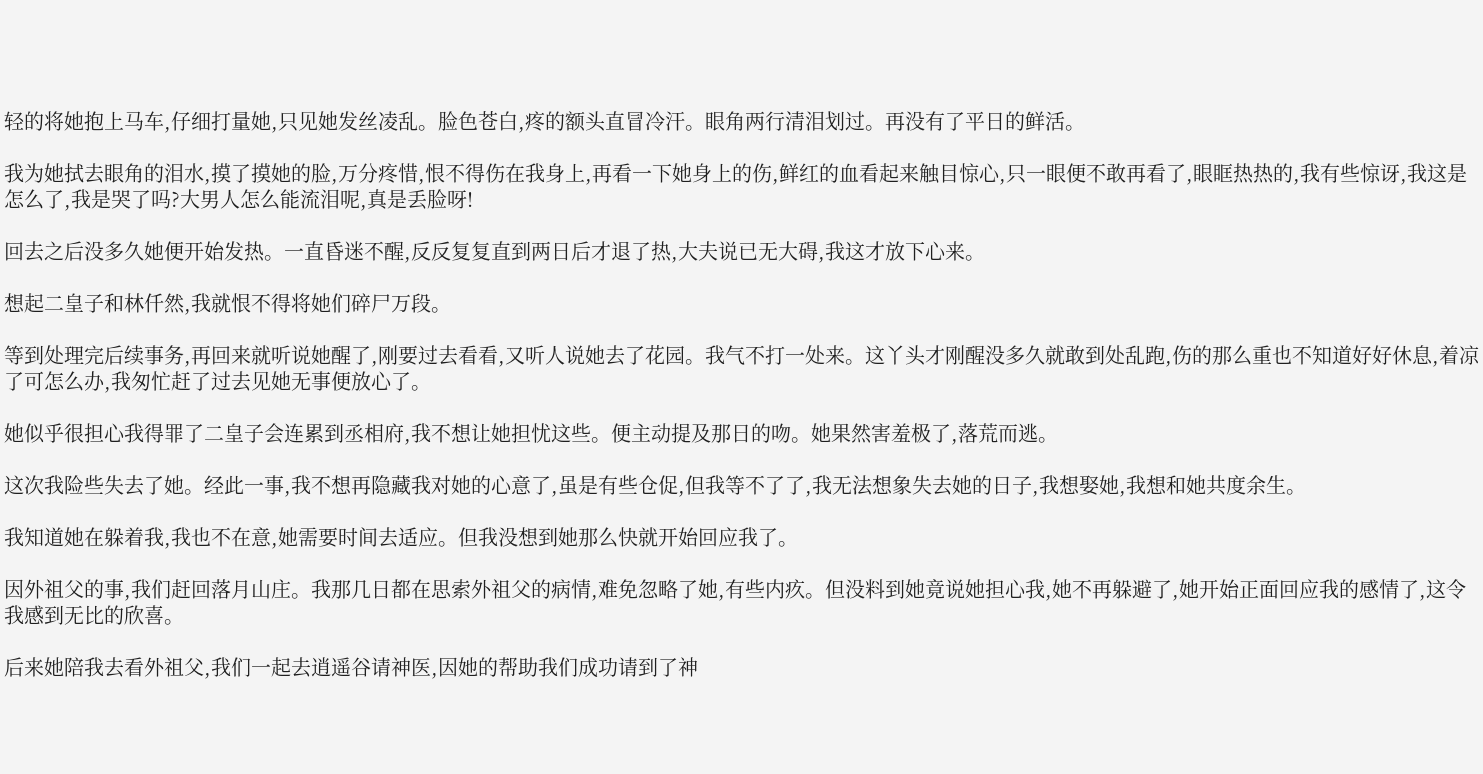轻的将她抱上马车,仔细打量她,只见她发丝凌乱。脸色苍白,疼的额头直冒冷汗。眼角两行清泪划过。再没有了平日的鲜活。

我为她拭去眼角的泪水,摸了摸她的脸,万分疼惜,恨不得伤在我身上,再看一下她身上的伤,鲜红的血看起来触目惊心,只一眼便不敢再看了,眼眶热热的,我有些惊讶,我这是怎么了,我是哭了吗?大男人怎么能流泪呢,真是丢脸呀!

回去之后没多久她便开始发热。一直昏迷不醒,反反复复直到两日后才退了热,大夫说已无大碍,我这才放下心来。

想起二皇子和林仟然,我就恨不得将她们碎尸万段。

等到处理完后续事务,再回来就听说她醒了,刚要过去看看,又听人说她去了花园。我气不打一处来。这丫头才刚醒没多久就敢到处乱跑,伤的那么重也不知道好好休息,着凉了可怎么办,我匆忙赶了过去见她无事便放心了。

她似乎很担心我得罪了二皇子会连累到丞相府,我不想让她担忧这些。便主动提及那日的吻。她果然害羞极了,落荒而逃。

这次我险些失去了她。经此一事,我不想再隐藏我对她的心意了,虽是有些仓促,但我等不了了,我无法想象失去她的日子,我想娶她,我想和她共度余生。

我知道她在躲着我,我也不在意,她需要时间去适应。但我没想到她那么快就开始回应我了。

因外祖父的事,我们赶回落月山庄。我那几日都在思索外祖父的病情,难免忽略了她,有些内疚。但没料到她竟说她担心我,她不再躲避了,她开始正面回应我的感情了,这令我感到无比的欣喜。

后来她陪我去看外祖父,我们一起去逍遥谷请神医,因她的帮助我们成功请到了神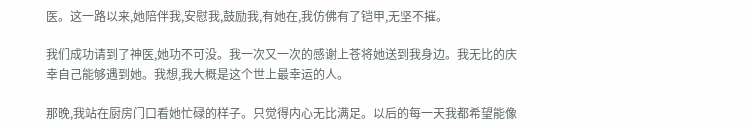医。这一路以来,她陪伴我,安慰我,鼓励我,有她在,我仿佛有了铠甲,无坚不摧。

我们成功请到了神医,她功不可没。我一次又一次的感谢上苍将她送到我身边。我无比的庆幸自己能够遇到她。我想,我大概是这个世上最幸运的人。

那晚,我站在厨房门口看她忙碌的样子。只觉得内心无比满足。以后的每一天我都希望能像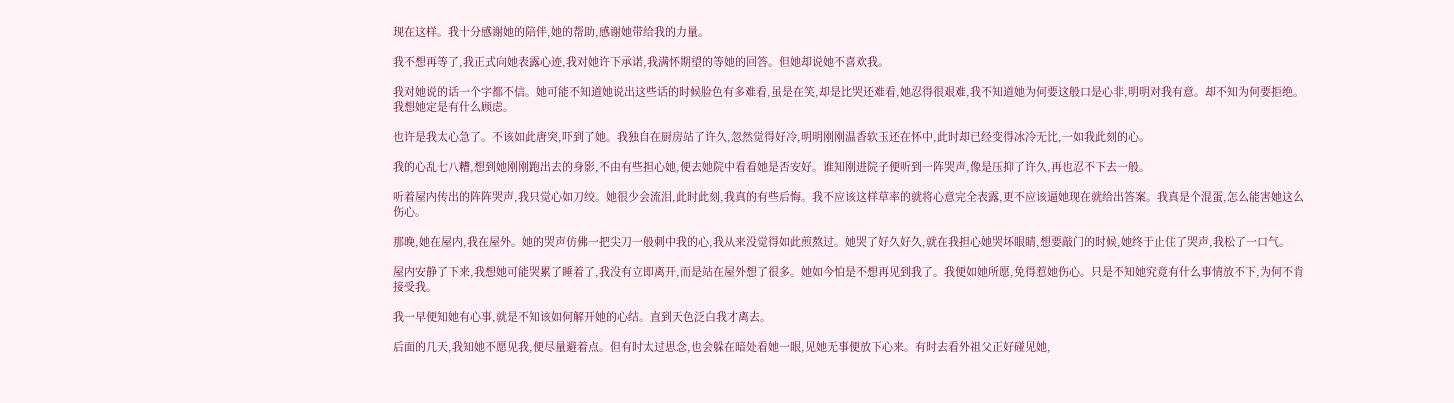现在这样。我十分感谢她的陪伴,她的帮助,感谢她带给我的力量。

我不想再等了,我正式向她表露心迹,我对她许下承诺,我满怀期望的等她的回答。但她却说她不喜欢我。

我对她说的话一个字都不信。她可能不知道她说出这些话的时候脸色有多难看,虽是在笑,却是比哭还难看,她忍得很艰难,我不知道她为何要这般口是心非,明明对我有意。却不知为何要拒绝。我想她定是有什么顾虑。

也许是我太心急了。不该如此唐突,吓到了她。我独自在厨房站了许久,忽然觉得好冷,明明刚刚温香软玉还在怀中,此时却已经变得冰冷无比,一如我此刻的心。

我的心乱七八糟,想到她刚刚跑出去的身影,不由有些担心她,便去她院中看看她是否安好。谁知刚进院子便听到一阵哭声,像是压抑了许久,再也忍不下去一般。

听着屋内传出的阵阵哭声,我只觉心如刀绞。她很少会流泪,此时此刻,我真的有些后悔。我不应该这样草率的就将心意完全表露,更不应该逼她现在就给出答案。我真是个混蛋,怎么能害她这么伤心。

那晚,她在屋内,我在屋外。她的哭声仿佛一把尖刀一般刺中我的心,我从来没觉得如此煎熬过。她哭了好久好久,就在我担心她哭坏眼睛,想要敲门的时候,她终于止住了哭声,我松了一口气。

屋内安静了下来,我想她可能哭累了睡着了,我没有立即离开,而是站在屋外想了很多。她如今怕是不想再见到我了。我便如她所愿,免得惹她伤心。只是不知她究竟有什么事情放不下,为何不肯接受我。

我一早便知她有心事,就是不知该如何解开她的心结。直到天色泛白我才离去。

后面的几天,我知她不愿见我,便尽量避着点。但有时太过思念,也会躲在暗处看她一眼,见她无事便放下心来。有时去看外祖父正好碰见她,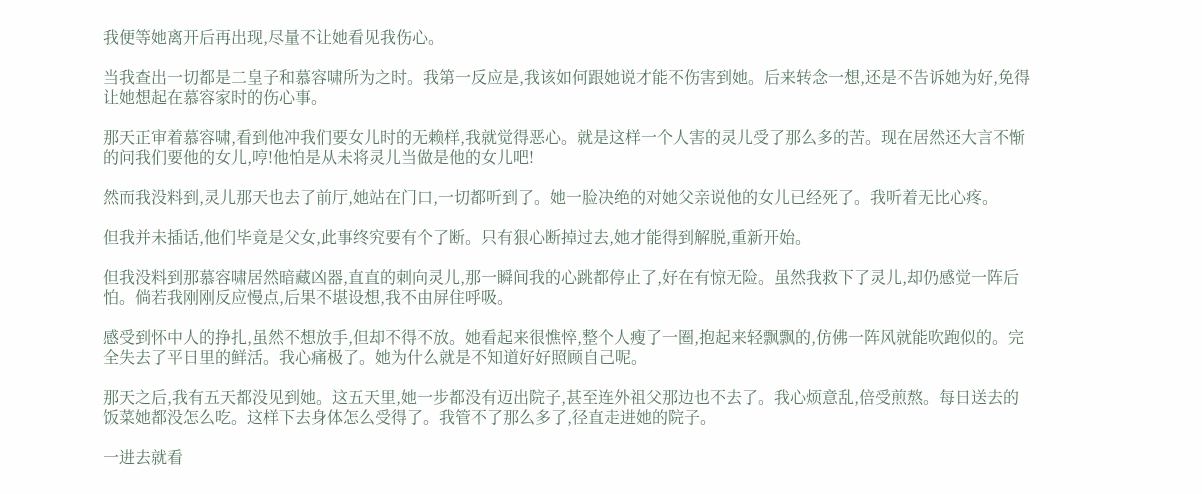我便等她离开后再出现,尽量不让她看见我伤心。

当我查出一切都是二皇子和慕容啸所为之时。我第一反应是,我该如何跟她说才能不伤害到她。后来转念一想,还是不告诉她为好,免得让她想起在慕容家时的伤心事。

那天正审着慕容啸,看到他冲我们要女儿时的无赖样,我就觉得恶心。就是这样一个人害的灵儿受了那么多的苦。现在居然还大言不惭的问我们要他的女儿,哼!他怕是从未将灵儿当做是他的女儿吧!

然而我没料到,灵儿那天也去了前厅,她站在门口,一切都听到了。她一脸决绝的对她父亲说他的女儿已经死了。我听着无比心疼。

但我并未插话,他们毕竟是父女,此事终究要有个了断。只有狠心断掉过去,她才能得到解脱,重新开始。

但我没料到那慕容啸居然暗藏凶器,直直的刺向灵儿,那一瞬间我的心跳都停止了,好在有惊无险。虽然我救下了灵儿,却仍感觉一阵后怕。倘若我刚刚反应慢点,后果不堪设想,我不由屏住呼吸。

感受到怀中人的挣扎,虽然不想放手,但却不得不放。她看起来很憔悴,整个人瘦了一圈,抱起来轻飘飘的,仿佛一阵风就能吹跑似的。完全失去了平日里的鲜活。我心痛极了。她为什么就是不知道好好照顾自己呢。

那天之后,我有五天都没见到她。这五天里,她一步都没有迈出院子,甚至连外祖父那边也不去了。我心烦意乱,倍受煎熬。每日送去的饭菜她都没怎么吃。这样下去身体怎么受得了。我管不了那么多了,径直走进她的院子。

一进去就看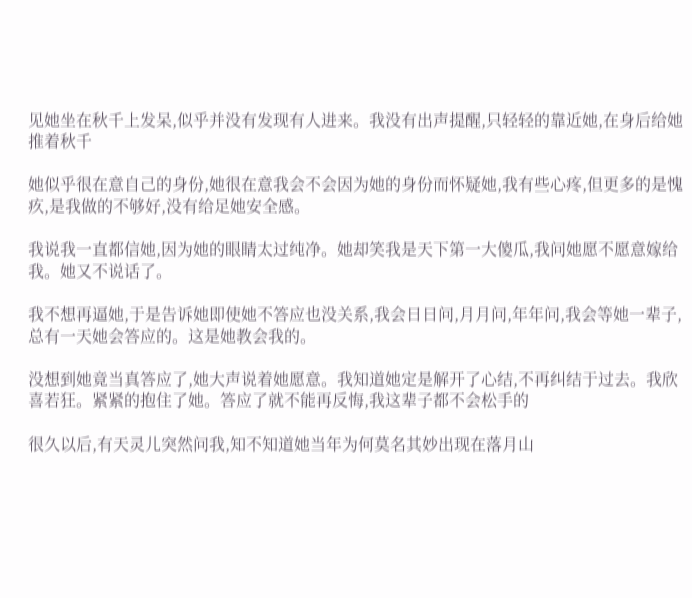见她坐在秋千上发呆,似乎并没有发现有人进来。我没有出声提醒,只轻轻的靠近她,在身后给她推着秋千

她似乎很在意自己的身份,她很在意我会不会因为她的身份而怀疑她,我有些心疼,但更多的是愧疚,是我做的不够好,没有给足她安全感。

我说我一直都信她,因为她的眼睛太过纯净。她却笑我是天下第一大傻瓜,我问她愿不愿意嫁给我。她又不说话了。

我不想再逼她,于是告诉她即使她不答应也没关系,我会日日问,月月问,年年问,我会等她一辈子,总有一天她会答应的。这是她教会我的。

没想到她竟当真答应了,她大声说着她愿意。我知道她定是解开了心结,不再纠结于过去。我欣喜若狂。紧紧的抱住了她。答应了就不能再反悔,我这辈子都不会松手的

很久以后,有天灵儿突然问我,知不知道她当年为何莫名其妙出现在落月山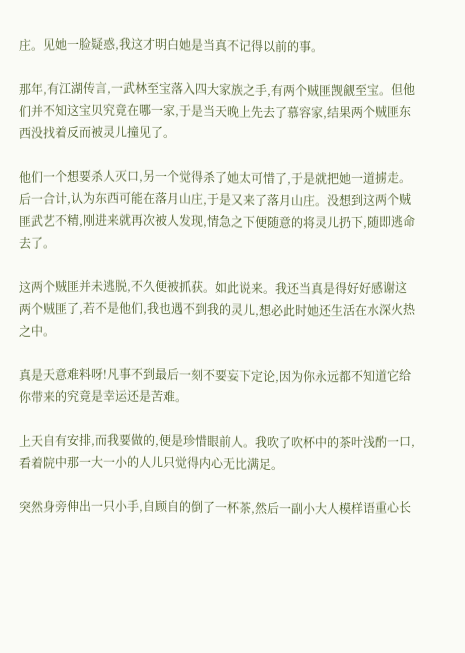庄。见她一脸疑惑,我这才明白她是当真不记得以前的事。

那年,有江湖传言,一武林至宝落入四大家族之手,有两个贼匪觊觎至宝。但他们并不知这宝贝究竟在哪一家,于是当天晚上先去了慕容家,结果两个贼匪东西没找着反而被灵儿撞见了。

他们一个想要杀人灭口,另一个觉得杀了她太可惜了,于是就把她一道掳走。后一合计,认为东西可能在落月山庄,于是又来了落月山庄。没想到这两个贼匪武艺不精,刚进来就再次被人发现,情急之下便随意的将灵儿扔下,随即逃命去了。

这两个贼匪并未逃脱,不久便被抓获。如此说来。我还当真是得好好感谢这两个贼匪了,若不是他们,我也遇不到我的灵儿,想必此时她还生活在水深火热之中。

真是天意难料呀!凡事不到最后一刻不要妄下定论,因为你永远都不知道它给你带来的究竟是幸运还是苦难。

上天自有安排,而我要做的,便是珍惜眼前人。我吹了吹杯中的茶叶浅酌一口,看着院中那一大一小的人儿只觉得内心无比满足。

突然身旁伸出一只小手,自顾自的倒了一杯茶,然后一副小大人模样语重心长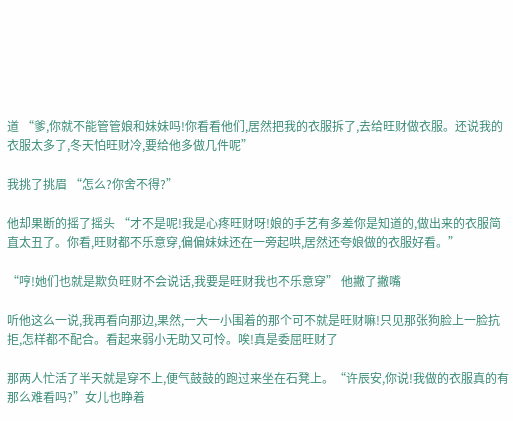道 “爹,你就不能管管娘和妹妹吗!你看看他们,居然把我的衣服拆了,去给旺财做衣服。还说我的衣服太多了,冬天怕旺财冷,要给他多做几件呢”

我挑了挑眉 “怎么?你舍不得?”

他却果断的摇了摇头 “才不是呢!我是心疼旺财呀!娘的手艺有多差你是知道的,做出来的衣服简直太丑了。你看,旺财都不乐意穿,偏偏妹妹还在一旁起哄,居然还夸娘做的衣服好看。”

“哼!她们也就是欺负旺财不会说话,我要是旺财我也不乐意穿” 他撇了撇嘴

听他这么一说,我再看向那边,果然,一大一小围着的那个可不就是旺财嘛!只见那张狗脸上一脸抗拒,怎样都不配合。看起来弱小无助又可怜。唉!真是委屈旺财了

那两人忙活了半天就是穿不上,便气鼓鼓的跑过来坐在石凳上。“许辰安,你说!我做的衣服真的有那么难看吗?”女儿也睁着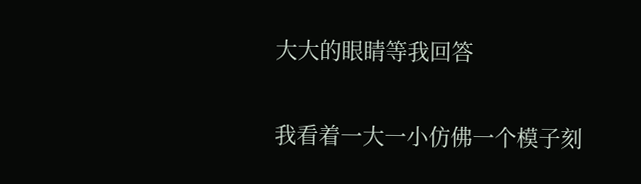大大的眼睛等我回答

我看着一大一小仿佛一个模子刻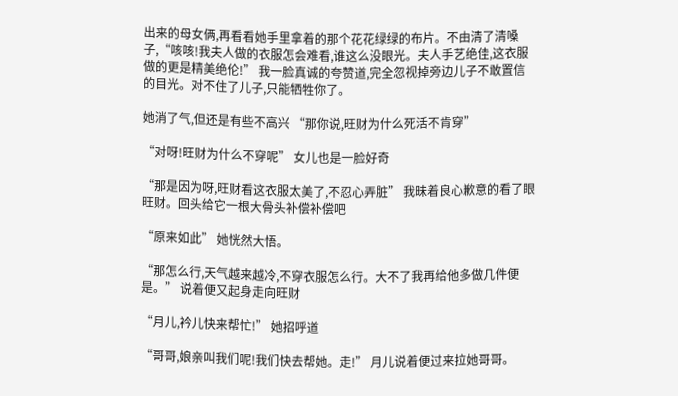出来的母女俩,再看看她手里拿着的那个花花绿绿的布片。不由清了清嗓子,“咳咳!我夫人做的衣服怎会难看,谁这么没眼光。夫人手艺绝佳,这衣服做的更是精美绝伦!” 我一脸真诚的夸赞道,完全忽视掉旁边儿子不敢置信的目光。对不住了儿子,只能牺牲你了。

她消了气,但还是有些不高兴 “那你说,旺财为什么死活不肯穿”

“对呀!旺财为什么不穿呢” 女儿也是一脸好奇

“那是因为呀,旺财看这衣服太美了,不忍心弄脏” 我昧着良心歉意的看了眼旺财。回头给它一根大骨头补偿补偿吧

“原来如此” 她恍然大悟。

“那怎么行,天气越来越冷,不穿衣服怎么行。大不了我再给他多做几件便是。” 说着便又起身走向旺财

“月儿,衿儿快来帮忙!” 她招呼道

“哥哥,娘亲叫我们呢!我们快去帮她。走!” 月儿说着便过来拉她哥哥。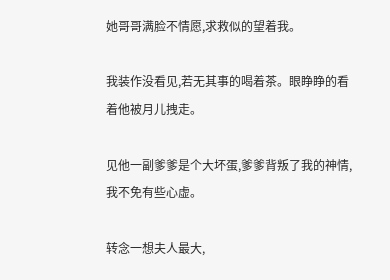她哥哥满脸不情愿,求救似的望着我。

我装作没看见,若无其事的喝着茶。眼睁睁的看着他被月儿拽走。

见他一副爹爹是个大坏蛋,爹爹背叛了我的神情,我不免有些心虚。

转念一想夫人最大,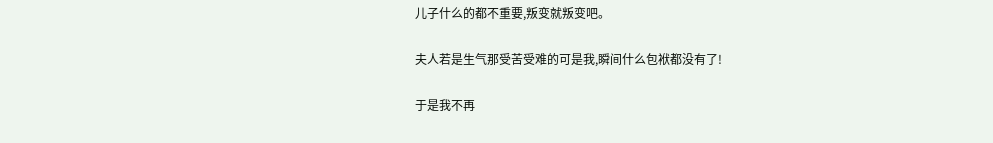儿子什么的都不重要,叛变就叛变吧。

夫人若是生气那受苦受难的可是我,瞬间什么包袱都没有了!

于是我不再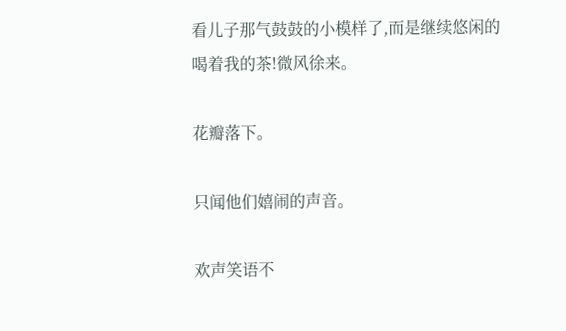看儿子那气鼓鼓的小模样了,而是继续悠闲的喝着我的茶!微风徐来。

花瓣落下。

只闻他们嬉闹的声音。

欢声笑语不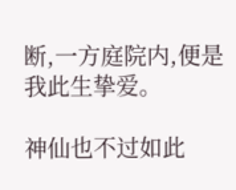断,一方庭院内,便是我此生挚爱。

神仙也不过如此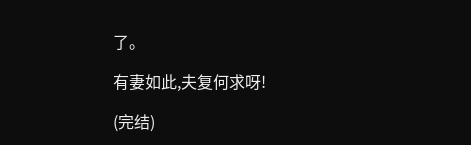了。

有妻如此,夫复何求呀!

(完结)